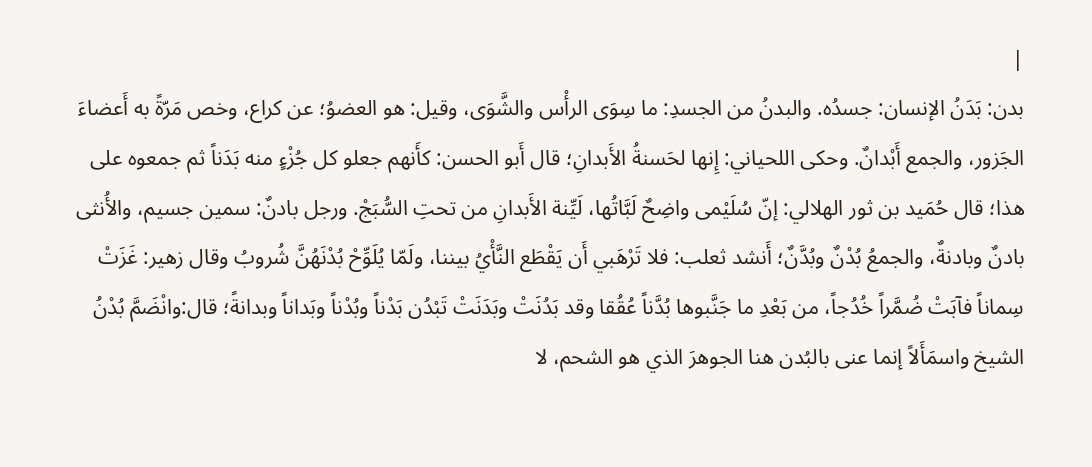|
بدن: بَدَنُ الإنسان: جسدُه. والبدنُ من الجسدِ: ما سِوَى الرأْس والشَّوَى، وقيل: هو العضوُ؛ عن كراع، وخص مَرّةً به أَعضاءَ الجَزور، والجمع أَبْدانٌ. وحكى اللحياني: إِنها لحَسنةُ الأَبدانِ؛ قال أَبو الحسن: كأَنهم جعلو كل جُزْءٍ منه بَدَناً ثم جمعوه على هذا؛ قال حُمَيد بن ثور الهلالي: إنّ سُلَيْمى واضِحٌ لَبَّاتُها، لَيِّنة الأَبدانِ من تحتِ السُّبَجْ. ورجل بادنٌ: سمين جسيم، والأُنثى بادنٌ وبادنةٌ، والجمعُ بُدْنٌ وبُدَّنٌ؛ أَنشد ثعلب: فلا تَرْهَبي أَن يَقْطَع النَّأْيُ بيننا، ولَمّا يُلَوِّحْ بُدْنَهُنَّ شُروبُ وقال زهير: غَزَتْ سِماناً فآبَتْ ضُمَّراً خُدُجاً، من بَعْدِ ما جَنَّبوها بُدَّناً عُقُقا وقد بَدُنَتْ وبَدَنَتْ تَبْدُن بَدْناً وبُدْناً وبَداناً وبدانةً؛ قال:وانْضَمَّ بُدْنُ الشيخ واسمَأَلاً إنما عنى بالبُدن هنا الجوهرَ الذي هو الشحم، لا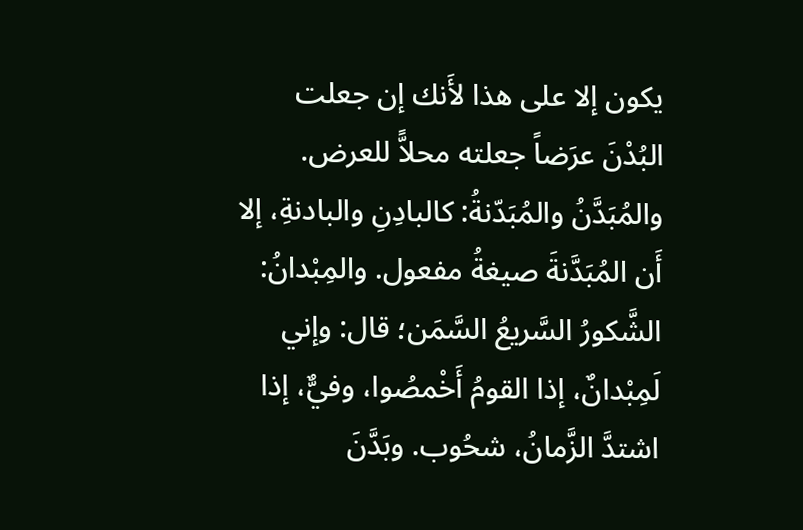يكون إلا على هذا لأَنك إن جعلت البُدْنَ عرَضاً جعلته محلاًّ للعرض. والمُبَدَّنُ والمُبَدّنةُ: كالبادِنِ والبادنةِ، إلا أَن المُبَدَّنةَ صيغةُ مفعول. والمِبْدانُ: الشَّكورُ السَّريعُ السَّمَن؛ قال: وإني لَمِبْدانٌ، إذا القومُ أَخْمصُوا، وفيٌّ، إذا اشتدَّ الزَّمانُ، شحُوب. وبَدَّنَ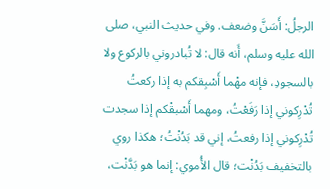الرجلُ: أَسَنَّ وضعف. وفي حديث النبي، صلى الله عليه وسلم، أَنه قال: لا تُبادروني بالركوع ولا بالسجودِ، فإنه مهْما أَسْبِقكم به إذا ركعتُ تُدْرِكوني إذا رَفَعْتُ، ومهما أَسْبقْكم إذا سجدت تُدْرِكوني إذا رفعتُ، إني قد بَدُنْتُ؛ هكذا روي بالتخفيف بَدُنْت؛ قال الأُموي: إنما هو بَدَّنْت،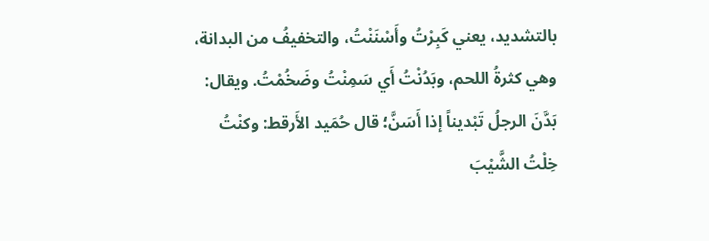بالتشديد، يعني كَبِرْتُ وأَسْنَنْتُ، والتخفيفُ من البدانة، وهي كثرةُ اللحم، وبَدُنْتُ أَي سَمِنْتُ وضَخُمْتُ. ويقال: بَدَّنَ الرجلُ تَبْديناً إذا أَسَنَّ؛ قال حُمَيد الأَرقط: وكنْتُ خِلْتُ الشَّيْبَ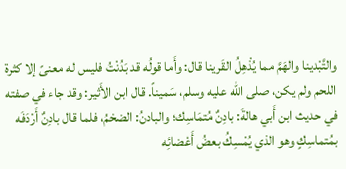والتَّبْدينا والهَمَّ مما يُذْهِلُ القَرينا قال: وأَما قولُه قد بَدُنْتُ فليس له معنىً إلا كثرة اللحم ولم يكن، صلى الله عليه وسلم، سَميناً. قال ابن الأَثير: وقد جاء في صفته في حديث ابن أَبي هالةَ: بادِنٌ مُتمَاسِك؛ والبادنُ: الضخمُ، فلما قال بادِنٌ أَرْدَفَه بمُتماسِكٍ وهو الذي يُمْسِكُ بعضُ أَعْضائِه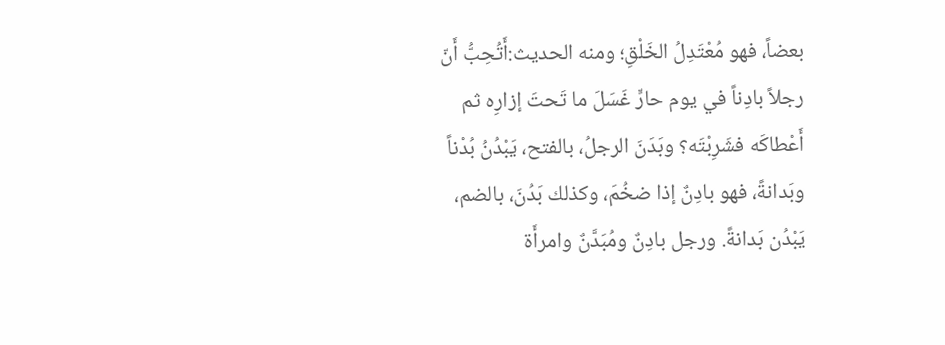بعضاً، فهو مُعْتَدِلُ الخَلْقِ؛ ومنه الحديث:أَتُحِبُّ أَنّ رجلاً بادِناً في يوم حارٍّ غَسَلَ ما تَحتَ إزارِه ثم أَعْطاكَه فشَرِبْتَه؟ وبَدَنَ الرجلُ، بالفتح، يَبْدُنُ بُدْناً وبَدانةً، فهو بادِنٌ إذا ضخُمَ، وكذلك بَدُنَ، بالضم، يَبْدُن بَدانةً. ورجل بادِنٌ ومُبَدَّنٌ وامرأَة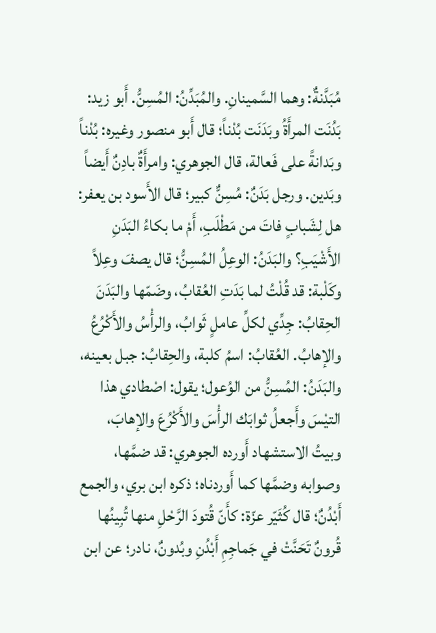مُبَدَّنةٌ: وهما السَّمينانِ. والمُبَدِّنُ: المُسِنُّ. أَبو زيد: بَدُنَت المرأَةُ وبَدَنَت بُدْناً؛ قال أَبو منصور وغيره: بُدْناً وبَدانةً على فَعالة، قال الجوهري: وامرأَةٌ بادِنٌ أَيضاً وبَدين. ورجل بَدَنٌ: مُسِنٌّ كبير؛ قال الأَسود بن يعفر: هل لِشَبابٍ فاتَ من مَطْلَبِ، أَمْ ما بكاءُ البَدَنِ الأَشْيَبِ؟ والبَدَنُ: الوعِلُ المُسِنُّ؛ قال يصفَ وعِلاً وكَلْبة: قد قُلْتُ لما بَدَتِ العُقابُ، وضَمّها والبَدَنَ الحِقابُ: جِدِّي لكلِّ عاملٍ ثَوابُ، والرأْسُ والأَكْرُعُ والإهابُ. العُقابُ: اسمُ كلبة، والحِقابُ: جبل بعينه، والبَدَنُ: المُسِنُّ من الوُعول؛ يقول: اصْطادي هذا التيْسَ وأَجعلُ ثوابَك الرأْسَ والأَكْرُعَ والإهابَ، وبيتُ الاستشهاد أَورده الجوهري: قد ضمَّها، وصوابه وضمَّها كما أَوردناه؛ ذكره ابن بري، والجمع أَبْدُنٌ؛ قال كُثَيّر عزّة: كأَنّ قُتودَ الرَّحْلِ منها تُبِينُها قُرونٌ تَحَنَّتْ في جَماجِمِ أَبْدُنِ وبُدونٌ، نادر؛ عن ابن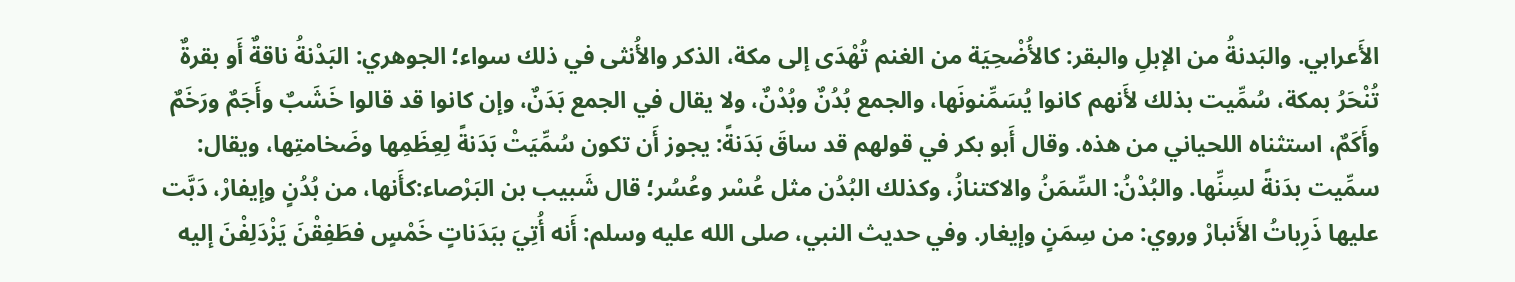الأَعرابي. والبَدنةُ من الإبلِ والبقر: كالأُضْحِيَة من الغنم تُهْدَى إلى مكة، الذكر والأُنثى في ذلك سواء؛ الجوهري: البَدْنةُ ناقةٌ أَو بقرةٌ تُنْحَرُ بمكة، سُمِّيت بذلك لأَنهم كانوا يُسَمِّنونَها، والجمع بُدُنٌ وبُدْنٌ، ولا يقال في الجمع بَدَنٌ، وإن كانوا قد قالوا خَشَبٌ وأَجَمٌ ورَخَمٌ وأَكَمٌ، استثناه اللحياني من هذه. وقال أَبو بكر في قولهم قد ساقَ بَدَنةً: يجوز أَن تكون سُمِّيَتْ بَدَنةً لِعِظَمِها وضَخامتِها، ويقال: سمِّيت بدَنةً لسِنِّها. والبُدْنُ: السِّمَنُ والاكتنازُ، وكذلك البُدُن مثل عُسْر وعُسُر؛ قال شَبيب بن البَرْصاء:كأَنها، من بُدُنٍ وإيفارْ، دَبَّت عليها ذَرِباتُ الأَنبارْ وروي: من سِمَنٍ وإيغار. وفي حديث النبي، صلى الله عليه وسلم: أَنه أُتِيَ ببَدَناتٍ خَمْسٍ فطَفِقْنَ يَزْدَلِفْنَ إليه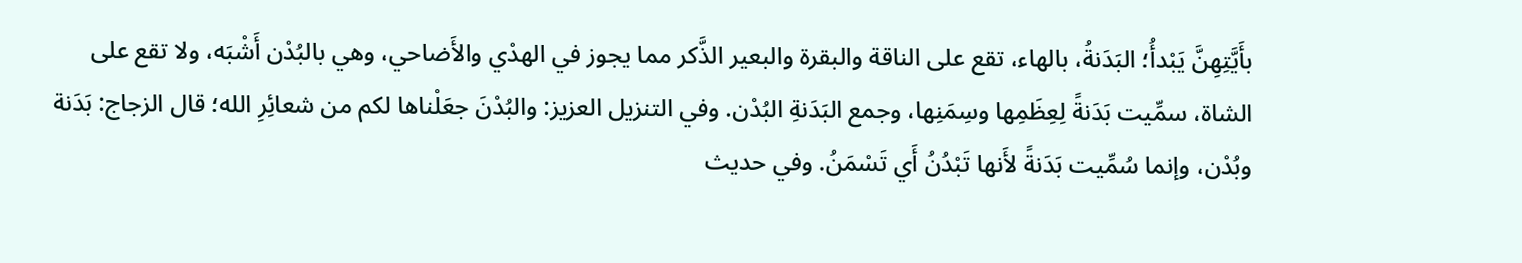بأَيَّتِهِنَّ يَبْدأُ؛ البَدَنةُ، بالهاء، تقع على الناقة والبقرة والبعير الذَّكر مما يجوز في الهدْي والأَضاحي، وهي بالبُدْن أَشْبَه، ولا تقع على الشاة، سمِّيت بَدَنةً لِعِظَمِها وسِمَنِها، وجمع البَدَنةِ البُدْن. وفي التنزيل العزيز: والبُدْنَ جعَلْناها لكم من شعائِرِ الله؛ قال الزجاج: بَدَنة وبُدْن، وإنما سُمِّيت بَدَنةً لأَنها تَبْدُنُ أَي تَسْمَنُ. وفي حديث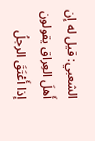الشعبي: قيل له إن أَهلَ العِراق يقولون إذا أَعْتَقَ الرجلُ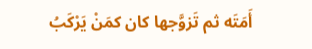أَمَتَه ثم تَزوَّجها كان كمَنْ يَرْكَبُ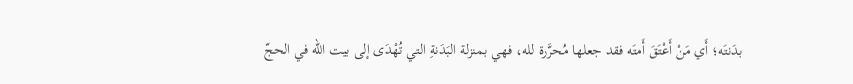بدَنتَه؛ أَي مَنْ أَعْتَقَ أَمتَه فقد جعلها مُحرَّرة لله، فهي بمنزلة البَدَنةِ التي تُهْدَى إلى بيت الله في الحجّ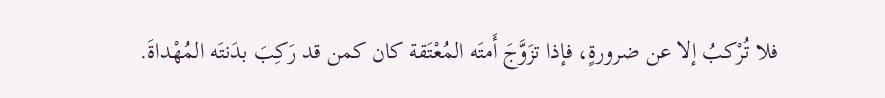فلا تُرْكبُ إلا عن ضرورةٍ، فإذا تزَوَّجَ أَمتَه المُعْتَقة كان كمن قد رَكِبَ بدَنتَه المُهْداةَ.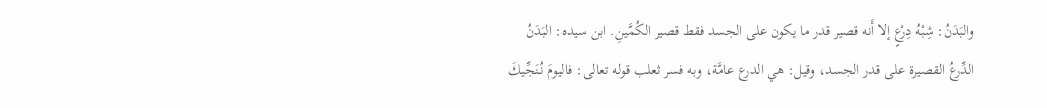والبَدَنُ: شِبْهُ دِرْعٍ إلا أَنه قصير قدر ما يكون على الجسد فقط قصير الكُمَّينِ. ابن سيده: البَدَنُ الدِّرعُ القصيرة على قدر الجسد، وقيل: هي الدرع عامَّة، وبه فسر ثعلب قوله تعالى: فاليومَ نُنَجِّيكَ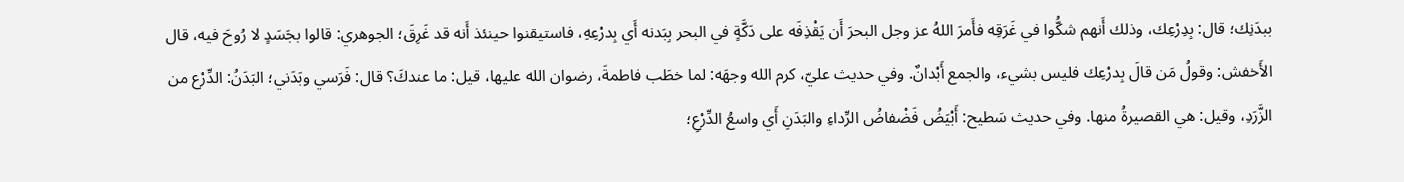ببدَنِك؛ قال: بِدِرْعِك، وذلك أَنهم شكُّوا في غَرَقِه فأَمرَ اللهُ عز وجل البحرَ أَن يَقْذِفَه على دَكَّةٍ في البحر بِبَدنه أَي بِدرْعِهِ، فاستيقنوا حينئذ أَنه قد غَرِقَ؛ الجوهري: قالوا بجَسَدٍ لا رُوحَ فيه، قال الأَخفش: وقولُ مَن قالَ بِدرْعِك فليس بشيء، والجمع أَبْدانٌ. وفي حديث عليّ، كرم الله وجهَه: لما خطَب فاطمةَ، رضوان الله عليها، قيل: ما عندكَ؟ قال: فَرَسي وبَدَني؛ البَدَنُ: الدِّرْع من الزَّرَدِ، وقيل: هي القصيرةُ منها. وفي حديث سَطيح: أَبْيَضُ فَضْفاضُ الرِّداءِ والبَدَنِ أَي واسعُ الدِّرْعِ؛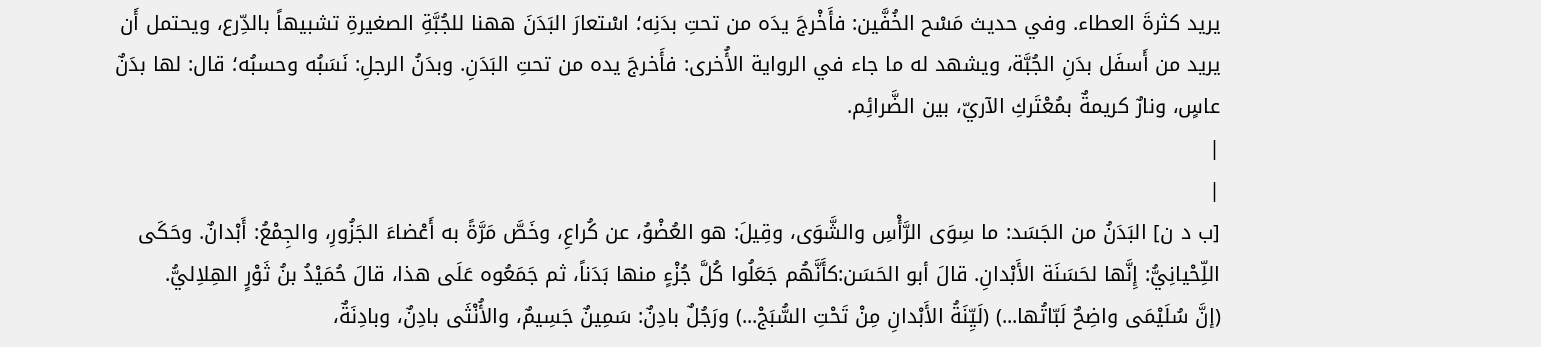يريد كثرةَ العطاء. وفي حديث مَسْح الخُفَّين: فأَخْرجَ يدَه من تحتِ بدَنِه؛ اسْتعارَ البَدَنَ ههنا للجُبَّةِ الصغيرةِ تشبيهاً بالدِّرع، ويحتمل أَن يريد من أَسفَل بدَنِ الجُبَّة، ويشهد له ما جاء في الرواية الأُخرى: فأَخرجَ يده من تحتِ البَدَنِ. وبدَنُ الرجلِ: نَسَبُه وحسبُه؛ قال: لها بدَنٌ عاسٍ، ونارٌ كريمةٌ بمُعْتَركِ الآريّ، بين الضَّرائِم.
|
|
[ب د ن] البَدَنُ من الجَسَد: ما سِوَى الرَّأْسِ والشَّوَى، وقِيلَ: هو العُضْوُ، عن كُراعِ، وخَصَّ مَرَّةً به أَعْضاءَ الجَزُورِ، والجِمْعُ: أَبْدانٌ. وحَكَى اللِّحْيانِيُّ: إِنَّها لحَسَنَة الأَبْدانِ. قالَ أبو الحَسَن:كأَنَّهُم جَعَلُوا كُلَّ جُزْءٍ منها بَدَناً، ثم جَمَعُوه عَلَى هذا، قالَ حُمَيْدُ بنُ ثَوْرٍ الهِلاِليُّ.
(إنَّ سُلَيْمَى واضِحٌ لَبّاتُها...) (لَيِّنَةُ الأَبْدانِ مِنْ تَحْتِ السُّبَجْ...) ورَجُلٌ بادِنٌ: سَمِينٌ جَسِيمٌ، والأُنْثَى بادِنٌ، وبادِنَةٌ،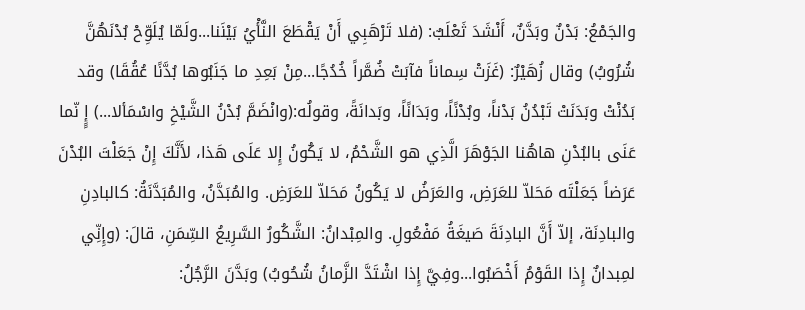والجَمْعُ: بَدْنٌ وبَدَّنٌ، أَنْشَدَ ثَعْلَبٌ: (فلا تَرْهَبِي أَنْ يَقْطَعَ النَّأْيُ بَيْنَنا...ولَمّا يُلَوِّحْ بُدْنَهُنَّ شُرُوبُ) وقال زُهَيْرٌ: (غَزَتْ سِماناً فآبَتْ ضُمَّراً خُدُجًا...مِنْ بَعِدِ ما جَنَبُوها بُدَّنًا عُقُقَا) وقد بَدُنْتْ وبَدَنَتْ تَبْدُنُ بَدْناً، وبُدْنًاً، وبَدَانًاً، وبَدانَةً، وقولُه:(وانْضَمَّ بُدْنُ الشَّيْخِ واسْمَألا...) إٍِ نّما عَنَى بالبُدْنِ هاهُنا الجَوْهَرَ الَّذِي هو الشَّحْمُ، لا يَكُونُ إِلا عَلَى هَذا، لأَنَّكَ إِنْ جَعَلْتَ البُدْنَ عَرَضاً جَعَلْتَه مَحَلاّ للعَرَضِ، والعَرَضُ لا يَكُونُ مَحَلاّ للعَرَضِ. والمُبَدَّنُ، والمُبَدَّنَةُ: كالبادِنِ والبادِنَة، إلاّ أَنَّ البادِنَةَ صَيغَةُ مَفْعُولِ. والمِبْدانُ: الشَّكُورُ السَّرِيعُ السِّمَنِ، قالَ: (وإِنِّي لمِبدانٌ إِذا القَوْمُ أَخْصَبُوا...وفِيَّ إِذا اشْتَدَّ الزَّمانُ شُحُوبُ) وبَدَّنَ الرَّجُلُ: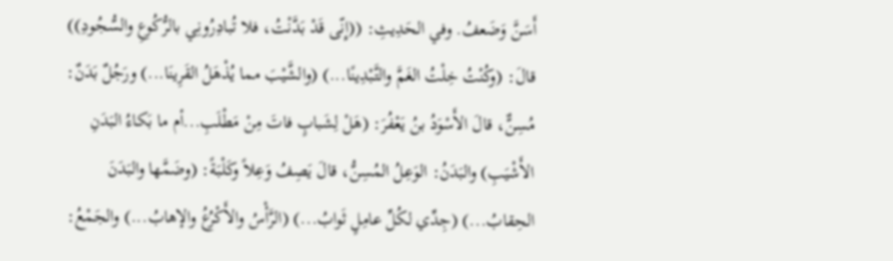أَسَنَّ وَضَعفُ. وفي الحَدِيثِ: ((إِنّى قَدْ بَدَّنْتُ، فلا تُبادِرُونِي بالرُّكُوعِ والسُّجُودِ)) قالَ: (وكُنْتُ خِلْتُ الغَمَّ والتَّبْدِينًا...) (والشَّيْبَ مما يُذْهَلُ القَرِينَا...) ورَجُلٌ بَدَنٌ: مُسِنٌّ، قالَ الأَسْوَدُ بنُ يَعْفُرَ: (هَلْ لِشَبابٍ فاتَ مِنْ مَطْلَبِ...أم ما بَكاءُ البَدَنِ الأَشْيَبِ) والبَدَنُ: الوَعِلُ المُسِنُّ، قالَ يَصِفُ وَعِلاً وكَلْبَةً: (وضَمَّها والبَدَنَ الحِقابُ...) (جِدِّي لكُلِّ عامِلٍ ثَوابُ...) (الرَّأْسُ والأَكْرُعُ والإهابُ...) والجَمْعُ: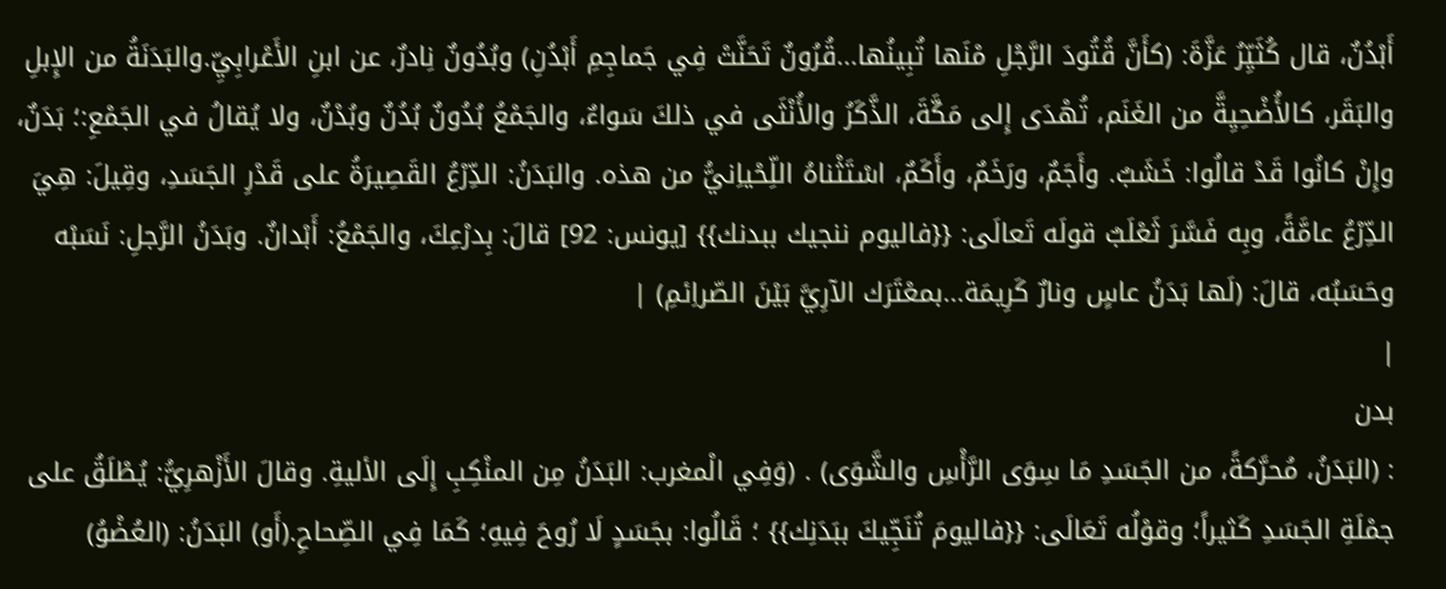أَبْدُنٌ، قال كُثَيِّرُ عَزَّةَ: (كأَنَّ قُتُودَ الرَّجْلِ مْنَها تُبِينُها...قُرُونٌ تَحَنَّتْ فِي جَماجِمِ أَبْدُنِ) وبُدُونٌ نِادرٌ، عن ابنِ الأَعْرابِيِّ.والبَدَنَةُ من الإِبلِ والبَقَر، كالأُضْحِيِةَّ من الغَنَم، تُهْدَى إِلى مَكَّةَ، الذَّكَرُ والأُنْثَى في ذلكَ سَواءٌ، والجَمْعُ بُدُونٌ بُدُنٌ وبُدْنٌ، ولا يُقالُ في الجَمْعِ:؛ بَدَنٌ، وإِنْ كانُوا قَدْ قالُوا: خَشَبٌ. وأَجَمٌ، ورَخَمٌ، وأَكَمٌ، اسْتَثْناهُ اللِّحْياِنيُّ من هذه. والبَدَنُ: الدِّرْعُ القَصِيرَةُ على قَدْرِ الجَسَدِ، وقِيلَ: هِيَ الدِّرْعُ عامَّةً، وبِه فَسَّرَ ثَعْلَبٌ قولَه تَعالَى: {{فاليوم ننجيك ببدنك}} [يونس: 92] قالَ: بِدرْعِكَ، والجَمْعُ: أَبْدانٌ. وبَدَنُ الرَّجلِ: نَسَبْه وحَسَبُه، قالَ: (لَها بَدَنُ عاسٍ ونارٌ كَرِيمَة...بمعْتَرَك الآرِيَّ بَيْنَ الصّراِئمِ) |
|
بدن
: (البَدَنُ، مُحرَّكةً، من الجَسَدِ مَا سِوَى الرَّأْسِ والشَّوَى) . (وَفِي الْمغرب: البَدَنُ مِن المنْكِبِ إِلَى الأليةِ. وقالَ الأَزْهرِيُّ: يُطْلَقُ على جمْلَةِ الجَسَدِ كَثيراً؛ وقوْلُه تَعَالَى: {{فاليومَ تُنَجِّيكَ ببَدَنِك}} ؛ قَالُوا: بجَسَدٍ لَا رُوحَ فِيهِ؛ كَمَا فِي الصِّحاحِ.(أَو) البَدَنُ: (العُضْوُ)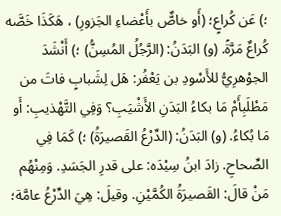؛) عَن كُراعٍ؛ (أَو خاصٌّ بأَعْضاءِ الجَزورِ) ، هَكَذَا خَصَّه كُراعٌ مَرَّةً. (و) البَدَنُ: (الرَّجُلُ المُسِنُّ) ؛) أَنْشَدَ الجوْهرِيُّ للأَسْودِ بن يَعْفُر: هَل لِشَبابٍ فاتَ من مَطْلَبِأَمْ مَا بكاءُ البَدَنِ الأَشْيَبِ؟ وَفِي التَّهْذيبِ: أَو مَا بُكاءُ. (و) البَدَنُ: (الدِّرْعُ القَصيرَةُ) ؛) كَمَا فِي الصِّحاحِ. زادَ ابنُ سِيْدَه: على قدرِ الجَسَدِ. وَمِنْهُم مَنْ قالَ: القَصيرَةُ الكُمَّيْنِ. وقيلَ: هِيَ الدِّرْعُ عامَّة؛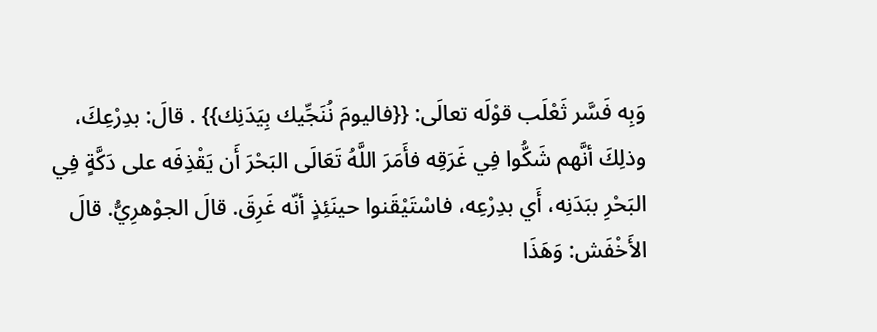وَبِه فَسَّر ثَعْلَب قوْلَه تعالَى: {{فاليومَ نُنَجِّيك بِيَدَنِك}} . قالَ: بدِرْعِكَ، وذلِكَ أنَّهم شَكُّوا فِي غَرَقِه فأَمَرَ اللَّهُ تَعَالَى البَحْرَ أَن يَقْذِفَه على دَكَّةٍ فِي البَحْرِ ببَدَنِه، أَي بدِرْعِه، فاسْتَيْقَنوا حينَئِذٍ أنّه غَرِقَ. قالَ الجوْهرِيُّ. قالَ الأَخْفَش: وَهَذَا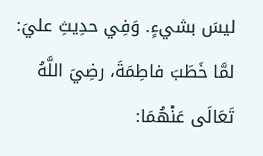ليسَ بشيءٍ. وَفِي حدِيثِ عليَ: لمَّا خَطَبَ فاطِمَةَ، رضِيَ اللَّهُ تَعَالَى عَنْهُمَا: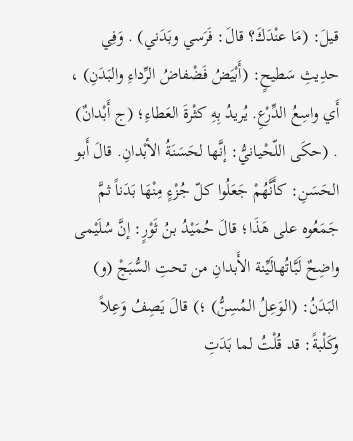قيلَ: (مَا عنْدَكَ؟ قالَ: فَرَسي وبَدَني) . وَفِي حدِيثِ سَطيحٍ: (أَبْيَضُ فَضْفاضُ الرِّداءِ والبَدَنِ) ، أَي واسِعُ الدِّرْعِ. يُريدُ بِهِ كثْرةَ العَطاءِ؛ (ج أَبْدانٌ) . (حكَى اللّحْيانيُّ: إنَّها لحَسَنَةُ الأبْدانِ. قالَ أَبو الحَسَنِ: كأَنَّهُمْ جَعَلُوا كلّ جُزْءٍ مِنْهَا بَدَناً ثمَّ جَمَعُوه على هَذَا؛ قالَ حُمَيْدُ بنُ ثَوْرٍ: إنَّ سُلَيْمى واضِحٌ لَبَّاتُهالَيِّنة الأَبدانِ من تحتِ السُّبَجْ (و) البَدَنُ: (الوَعِلُ المُسِنُّ) ؛) قالَ يَصِفُ وَعِلاً وكَلْبةً: قد قُلْتُ لما بَدَتِ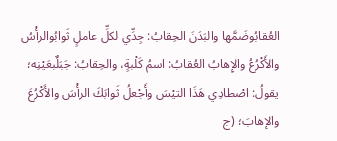العُقابُوضَمَّها والبَدَنَ الحِقابُ: جِدِّي لكلِّ عاملٍ ثَوابُوالرأْسُ والأَكْرُعُ والإِهابُ العُقابُ: اسمُ كَلْبةٍ، والحِقابُ: جَبَلٌبعَيْنِه؛ يقولُ: اصْطادِي هَذَا التيْسَ وأَجْعلُ ثَوابَكَ الرأْسَ والأَكْرُعَ والإهابَ؛ (ج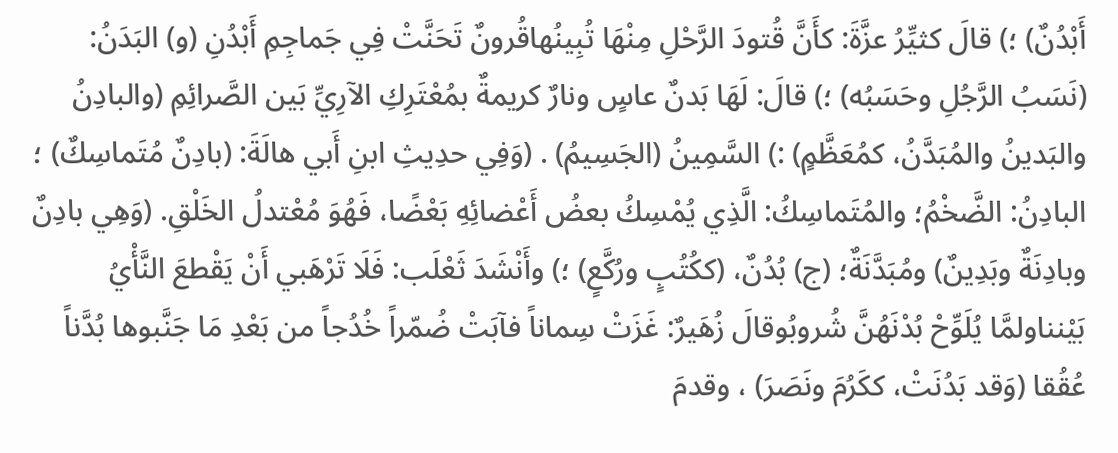أَبْدُنٌ) ؛) قالَ كثيِّرُ عزَّةَ: كأَنَّ قُتودَ الرَّحْلِ مِنْهَا تُبِينُهاقُرونٌ تَحَنَّتْ فِي جَماجِمِ أَبْدُنِ (و) البَدَنُ: (نَسَبُ الرَّجُلِ وحَسَبُه) ؛) قالَ: لَهَا بَدنٌ عاسٍ ونارٌ كريمةٌ بمُعْتَرِكِ الآرِيِّ بَين الصَّرائِمِ (والبادِنُ والبَدينُ والمُبَدَّنُ، كمُعَظَّمٍ) :) السَّمِينُ (الجَسِيمُ) . (وَفِي حدِيثِ ابنِ أَبي هالَةَ: (بادِنٌ مُتَماسِكٌ) ؛ البادِنُ: الضَّخْمُ؛ والمُتَماسِكُ: الَّذِي يُمْسِكُ بعضُ أَعْضائِهِ بَعْضًا، فَهُوَ مُعْتدلُ الخَلْقِ. (وَهِي بادِنٌ وبادِنَةٌ وبَدِينٌ) ومُبَدَّنَةٌ؛ (ج) بُدُنٌ، (ككُتُبٍ ورُكَّعٍ) ؛) وأَنْشَدَ ثَعْلَب: فَلَا تَرْهَبي أَنْ يَقْطعَ النَّأْيُ بَيْنناولمَّا يُلَوِّحْ بُدْنَهُنَّ شُروبُوقالَ زُهَيرٌ: غَزَتْ سِماناً فآبَتْ ضُمّراً خُدُجاً من بَعْدِ مَا جَنَّبوها بُدَّناً عُقُقا (وَقد بَدُنَتْ، ككَرُمَ ونَصَرَ) ، وقدمَ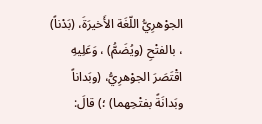الجوْهرِيُّ اللّغَة الأَخيرَةَ، (بَدْناً) ، بالفتْحِ (ويُضَمُّ) ، وَعَلِيهِ اقْتَصَرَ الجوْهرِيُّ، (وبَداناً وبَدانَةً بفتْحِهما) ؛) قالَ: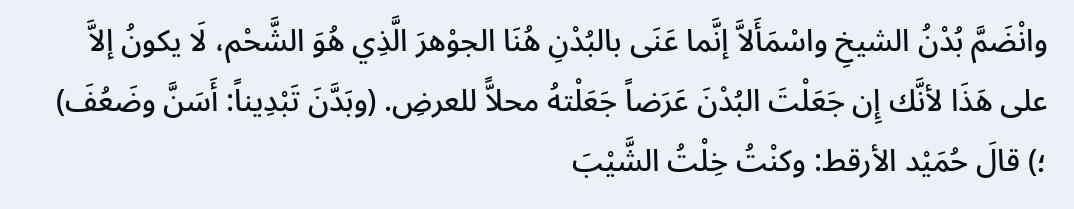وانْضَمَّ بُدْنُ الشيخِ واسْمَأَلاَّ إنَّما عَنَى بالبُدْنِ هُنَا الجوْهرَ الَّذِي هُوَ الشَّحْم، لَا يكونُ إلاَّ على هَذَا لأنَّك إِن جَعَلْتَ البُدْنَ عَرَضاً جَعَلْتهُ محلاًّ للعرضِ. (وبَدَّنَ تَبْدِيناً: أَسَنَّ وضَعُفَ) ؛) قالَ حُمَيْد الأرقط: وكنْتُ خِلْتُ الشَّيْبَ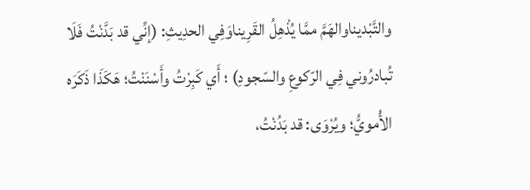والتَّبْديناوالهَمَّ ممَّا يُذْهِلُ القَرِيناوَفِي الحدِيثِ: (إنِّي قد بَدَّنْتُ فَلَا تُبادرُوني فِي الرّكوعِ والسّجودِ) ؛ أَي كَبِرْتُ وأَسْنَنْتُ؛ هَكَذَا ذَكَرَه الأُمويُّ؛ ويُرْوَى: قد بَدُنْتُ،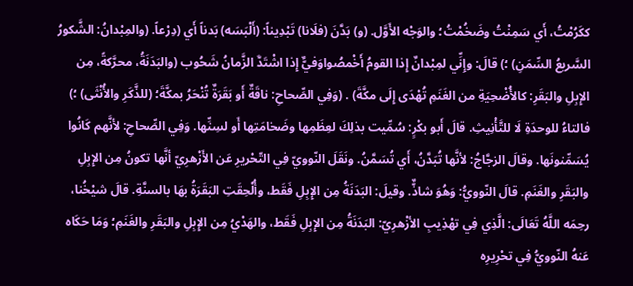ككَرُمْتُ، أَي سَمِنْتُ وضَخُمْتُ؛ والوَجْه الأَوَّل. (و) بَدَّنَ (فلَانا) تَبْدِيناً: (أَلْبَسَه) بَدناً أَي (دِرْعاً. (والمِبْدانُ: الشَّكورُ السَّريعُ السِّمَنِ) ؛) قالَ: وإِنِّي لمِبْدانٌ إِذا القومُ أَخْمصُواوَفيٌّ إِذا اشْتَدَّ الزَّمانُ شَحُوب (والبَدَنَةُ، محرَّكةً، مِن الإِبِلِ والبَقَرِ: كالأُضْحِيَةِ من الغَنَمِ تُهْدَى إِلَى مكَّةَ) . (وَفِي الصِّحاحِ: ناقَةٌ أَو بَقَرَةٌ تُنْحَرُ بمكَّةَ؛ (للذَّكَرِ والأُنْثَى) ؛) فالتاءُ للوحدَةِ لَا للتَّأْنِيثِ. قالَ أَبو بكْرٍ: سُمِّيت بذلِكَ لعِظَمِها وضَخامَتِها أَو لسِنِّها. وَفِي الصِّحاحِ: لأنَّهم كَانُوا يُسَمِّنونَها. وقالَ الزجَّاجُ: لأنَّها تُبَدَّنُ، أَي تُسَمَّنُ. ونَقَلَ النّوويّ فِي التّحْريرِ عَن الأَزْهرِيّ أنَّها تكونُ مِن الإِبِلِ والبَقَرِ والغَنَمِ. قالَ النّوويُّ: وَهُوَ شاذٌّ. وقيلَ: البَدَنَةُ مِن الإِبِلِ فَقَط، وأُلْحِقَتِ البَقَرَةُ بهَا بالسنَّةِ. قالَ شيْخُنا، رحِمَه اللَّهُ تَعَالَى: الَّذِي فِي تهْذِيبِ الأزْهرِيّ: البَدَنَةُ مِن الإِبِلِ فَقَط، والهَدْيُ مِن الإِبِلِ والبَقَرِ والغَنَمِ؛ وَمَا حَكَاه عَنهُ النّوويُّ فِي تحْرِيرِه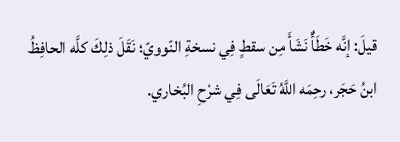قيلَ: إنَّه خَطَأٌ نَشَأَ مِن سقطٍ فِي نسخةِ النّوويّ؛ نَقَلَ ذلِكَ كلَّه الحافِظُ ابنُ حَجَر، رحِمَه اللَّهُ تَعَالَى فِي شرْحِ البُخاري.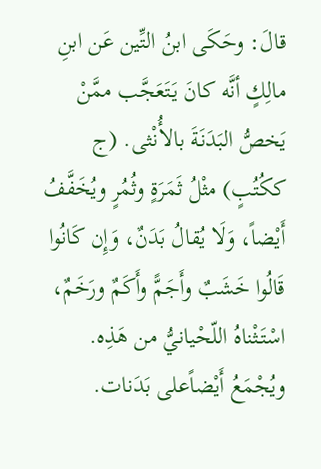قالَ: وحَكَى ابنُ التِّين عَن ابنِ مالِكٍ أنَّه كانَ يَتَعَجَّب ممَّنْ يَخصُّ البَدَنَةَ بالأُنْثى. (ج ككُتُبٍ) مثْلُ ثَمَرَةٍ وثُمُرٍ ويُخَفَّفُ أَيْضاً، وَلَا يُقالُ بَدَنٌ، وَإِن كَانُوا قَالُوا خَشَبٌ وأَجَمًّ وأَكَمٌ ورَخَمٌ، اسْتَثْناهُ اللّحْيانيُّ من هَذِه. ويُجْمَعُ أَيْضاًعلى بَدَنات.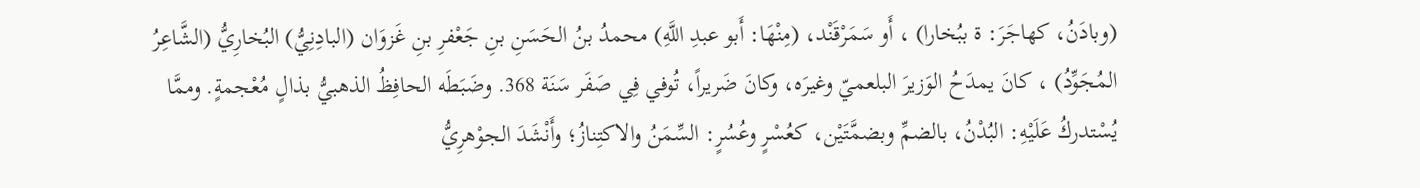(وبادَنُ، كهاجَرَ: ة ببُخارا) ، أَو سَمَرْقَنْد، (مِنْهَا: أَبو عبدِ اللَّهِ) محمدُ بنُ الحَسَنِ بنِ جَعْفرِ بنِ غَزوَان (البادِنِيُّ) البُخارِيُّ (الشَّاعِرُ المُجَوِّدُ) ، كانَ يمدَحُ الوَزيرَ البلعميّ وغيرَه، وكانَ ضَريراً، تُوفي فِي صَفَر سَنَة 368. وضَبَطَه الحافِظُ الذهبيُّ بذالٍ مُعْجمةٍ. وممَّا يُسْتدركُ عَلَيْهِ: البُدْنُ، بالضمِّ وبضمَّتَيْن، كعُسْرٍ وعُسُرٍ: السِّمَنُ والاكتِنازُ؛ وأَنْشَدَ الجوْهرِيُّ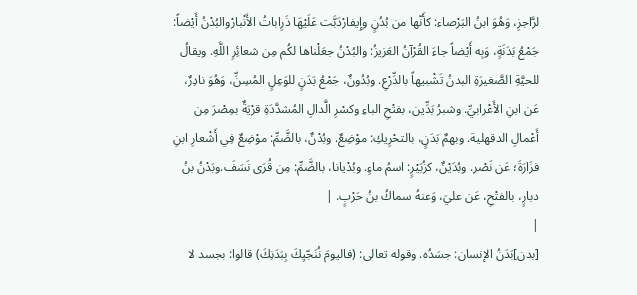لرَّاجزِ، وَهُوَ ابنُ البَرْصاء: كأَنّها من بُدُنٍ وإِيفارْدَبَّت عَلَيْهَا ذَرِاباتُ الأَنْبارْوالبُدْنُ أَيْضاً: جَمْعُ بَدَنَةٍ، وَبِه أَيْضاً جاءَ القُرْآنُ العَزيزُ: والبُدْنُ جعَلْناها لكُم مِن شعائِرِ اللَّهِ. ويقالُ للحيَّةِ الصَّغيرَةِ البدنُ تَشْبيهاً بالدِّرْعِ. وبُدُونٌ، جَمْعُ بَدَنٍ للوَعِلٍ المُسِنِّ، وَهُوَ نادِرٌ، عَن ابنِ الأَعْرابيِّ. وشبرُ بَدِّين، بفتْحِ الباءِ وكسْرِ الَّدالِ المُشدَّدَةِ قرْيَةٌ بمِصْرَ مِن أَعْمالِ الدقهلية. وبهمٌ بَدَنٍ، بالتحْرِيكِ: موْضِعٌ. وبُدْنٌ، بالضَّمِّ: موْضِعٌ فِي أَشْعارِ ابنِ فزَارَةَ؛ عَن نَصْر. وبُدَيْنٌ، كزُبَيْرٍ: اسمُ ماءٍ. وبُدْيانا، بالضَّمِّ: مِن قُرَى نَسَفَ.وبَدْنُ بنُ دبارٍ، بالفتْحِ، عَن عليَ، وَعنهُ سماكُ بنُ حَرْبٍ. |
|
[بدن]بَدَنُ الإنسان: جسَدُه. وقوله تعالى: (فاليومَ نُنَجّيِكَ بِبَدَنِكَ) قالوا: بجسد لا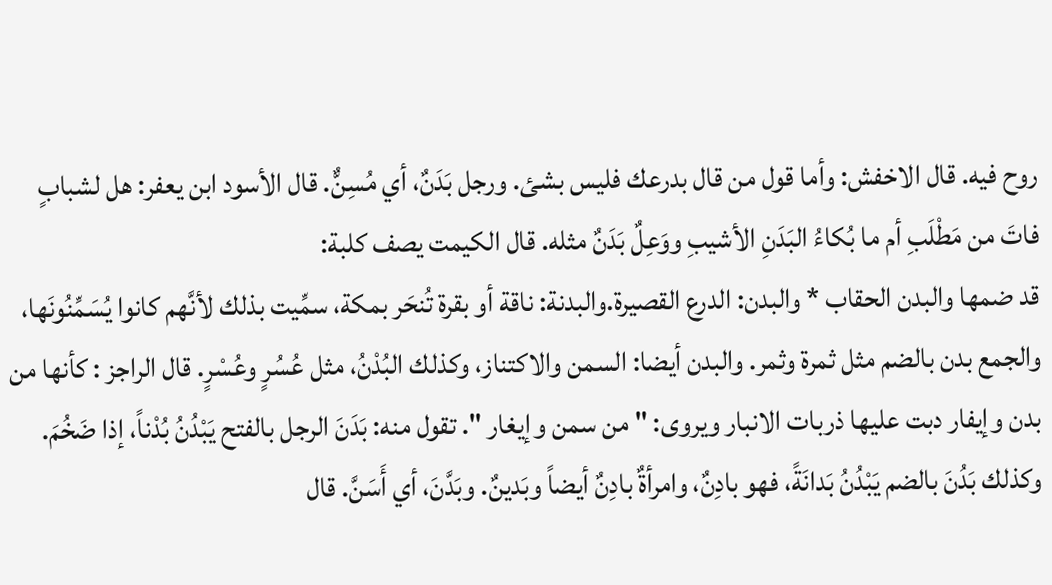روح فيه. قال الاخفش: وأما قول من قال بدرعك فليس بشئ. ورجل بَدَنٌ، أي مُسِنٌّ. قال الأسود ابن يعفر: هل لشبابٍ فاتَ من مَطْلَبِ أم ما بُكاءُ البَدَنِ الأشيبِ ووَعِلٌ بَدَنٌ مثله. قال الكيمت يصف كلبة:
قد ضمها والبدن الحقاب * والبدن: الدرع القصيرة.والبدنة: ناقة أو بقرة تُنحَر بمكة، سمِّيت بذلك لأنَّهم كانوا يُسَمِّنُونَها، والجمع بدن بالضم مثل ثمرة وثمر. والبدن أيضا: السمن والاكتناز، وكذلك البُدْنُ، مثل عُسُرٍ وعُسْرٍ. قال الراجز : كأنها من بدن وإيفار دبت عليها ذربات الانبار ويروى: " من سمن وإيغار ". تقول منه: بَدَنَ الرجل بالفتح يَبْدُنُ بُدْناً، إذا ضَخُمَ. وكذلك بَدُنَ بالضم يَبْدُنُ بَدانَةً، فهو بادِنٌ، وامرأةٌ بادِنٌ أيضاً وبَدينٌ. وبَدَّنَ، أي أَسَنَّ. قال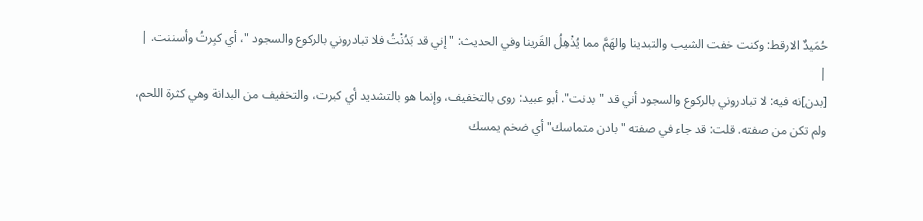حُمَيدٌ الارقط: وكنت خفت الشيب والتبدينا والهَمَّ مما يُذْهِلُ القَرينا وفي الحديث: " إني قد بَدُنْتُ فلا تبادروني بالركوع والسجود "، أي كبِرتُ وأسننت. |
|
[بدن]نه فيه: لا تبادروني بالركوع والسجود أني قد "بدنت". أبو عبيد: روى بالتخفيف، وإنما هو بالتشديد أي كبرت، والتخفيف من البدانة وهي كثرة اللحم، ولم تكن من صفته. قلت: قد جاء في صفته "بادن متماسك" أي ضخم يمسك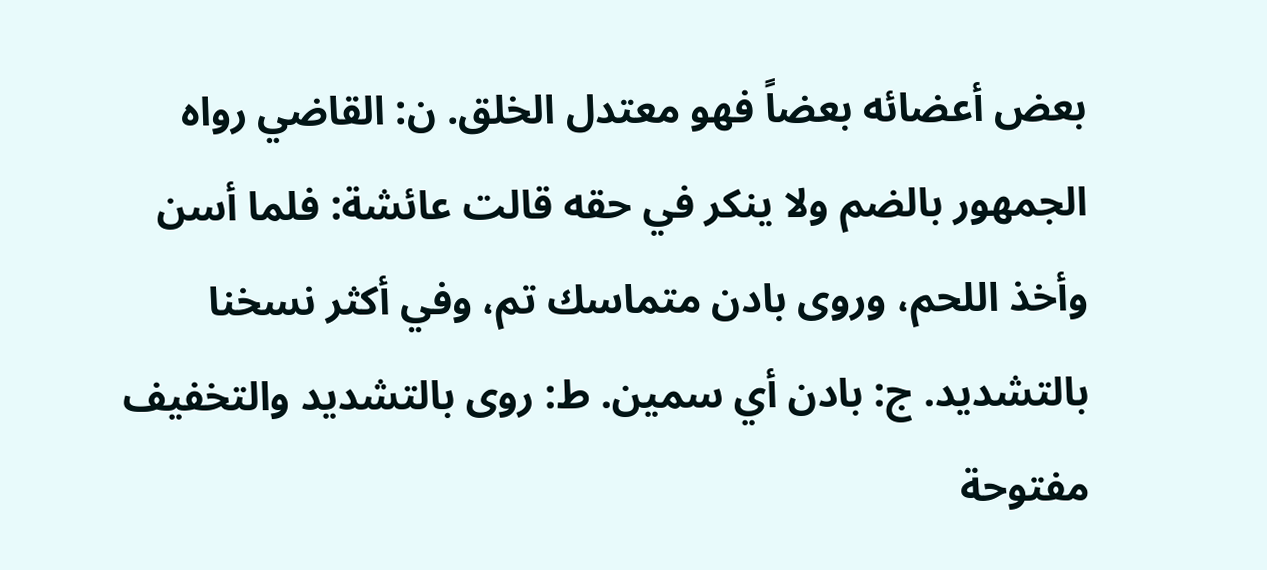بعض أعضائه بعضاً فهو معتدل الخلق. ن: القاضي رواه الجمهور بالضم ولا ينكر في حقه قالت عائشة: فلما أسن وأخذ اللحم، وروى بادن متماسك تم، وفي أكثر نسخنا بالتشديد. ج: بادن أي سمين. ط: روى بالتشديد والتخفيف مفتوحة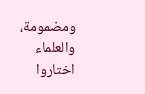ومضمومة، والعلماء اختاروا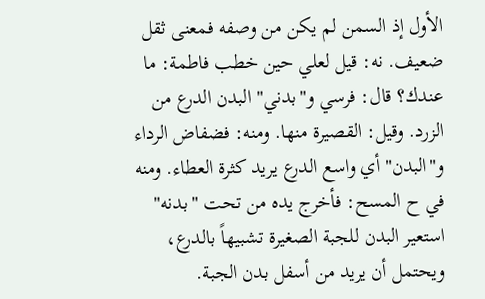الأول إذ السمن لم يكن من وصفه فمعنى ثقل ضعيف. نه: قيل لعلي حين خطب فاطمة: ما عندك؟ قال: فرسي و"بدني" البدن الدرع من الزرد. وقيل: القصيرة منها. ومنه: فضفاض الرداء و"البدن" أي واسع الدرع يريد كثرة العطاء. ومنه في ح المسح: فأخرج يده من تحت "بدنه" استعير البدن للجبة الصغيرة تشبيهاً بالدرع، ويحتمل أن يريد من أسفل بدن الجبة.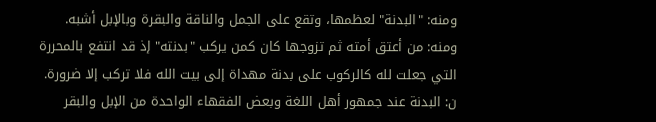ومنه: "البدنة" لعظمها، وتقع على الجمل والناقة والبقرة وبالإبل أشبه. ومنه: من أعتق أمته ثم تزوجها كان كمن يركب "بدنته" إذ قد انتفع بالمحررة التي جعلت لله كالركوب على بدنة مهداة إلى بيت الله فلا تركب إلا ضرورة. ن: البدنة عند جمهور أهل اللغة وبعض الفقهاء الواحدة من الإبل والبقر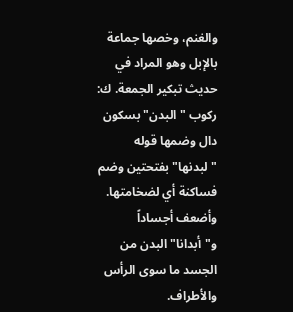والغنم، وخصها جماعة بالإبل وهو المراد في حديث تبكير الجمعة. ك: ركوب "البدن" بسكون دال وضمها قوله "لبدنها" بفتحتين وضم فساكنة أي لضخامتها. وأضعف أجساداً و"أبدانا" البدن من الجسد ما سوى الرأس والأطراف.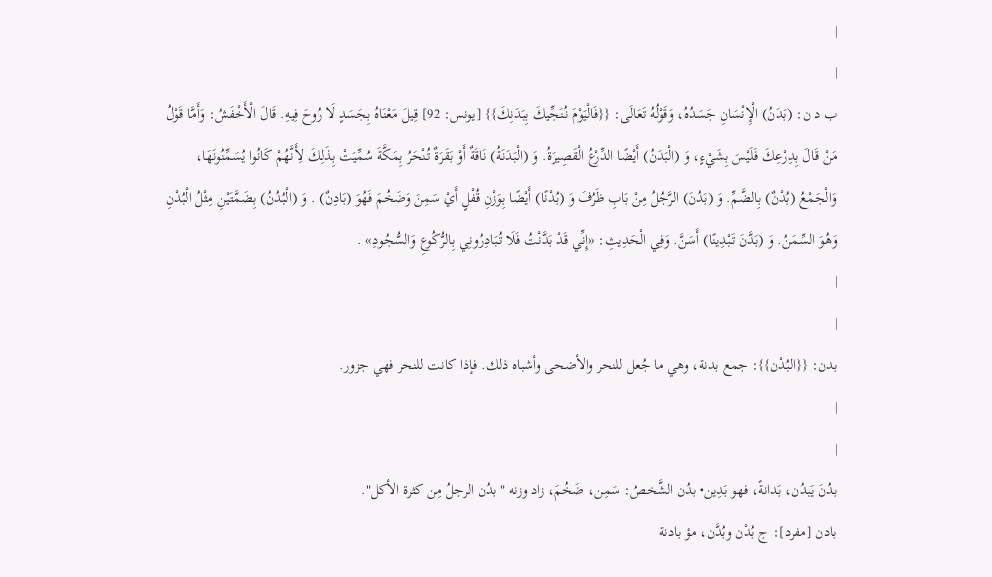|
|
ب د ن: (بَدَنُ) الْإِنْسَانِ جَسَدُهُ، وَقَوْلُهُ تَعَالَى: {{فَالْيَوْمَ نُنَجِّيكَ بِبَدَنِكَ}} [يونس: 92] قِيلَ مَعْنَاهُ بِجَسَدٍ لَا رُوحَ فِيهِ. قَالَ الْأَخْفَشُ: وَأَمَّا قَوْلُ مَنْ قَالَ بِدِرْعِكَ فَلَيْسَ بِشَيْءٍ، وَ (الْبَدَنُ) أَيْضًا الدِّرْعُ الْقَصِيرَةُ. وَ (الْبَدَنَةُ) نَاقَةٌ أَوْ بَقَرَةٌ تُنْحَرُ بِمَكَّةَ سُمِّيَتْ بِذَلِكَ لِأَنَّهُمْ كَانُوا يُسَمِّنُونَهَا، وَالْجَمْعُ (بُدْنٌ) بِالضَّمِّ. وَ (بَدُنَ) الرَّجُلُ مِنْ بَابِ ظَرُفَ وَ (بُدْنًا) أَيْضًا بِوَزْنِ قُفْلٍ أَيْ سَمِنَ وَضَخُمَ فَهُوَ (بَادِنٌ) . وَ (الْبُدُنُ) بِضَمَّتَيْنِ مِثْلُ الْبُدْنِ وَهُوَ السِّمَنُ. وَ (بَدَّنَ تَبْدِينًا) أَسَنَّ. وَفِي الْحَدِيثِ: «إِنِّي قَدْ بَدَّنْتُ فَلَا تُبَادِرُونِي بِالرُّكُوعِ وَالسُّجُودِ» .
|
|
بدن: {{البُدْن}}: جمع بدنة، وهي ما جُعل للنحر والأضحى وأشباه ذلك. فإذا كانت للنحر فهي جزور.
|
|
بدُنَ يَبدُن، بَدانةً، فهو بَدِين• بدُن الشَّخصُ: سَمِن، ضَخُمَ، زاد وزنه "بدُن الرجلُ مِن كثرة الأكل".
بادن [مفرد]: ج بُدْن وبُدَّن، مؤ بادنة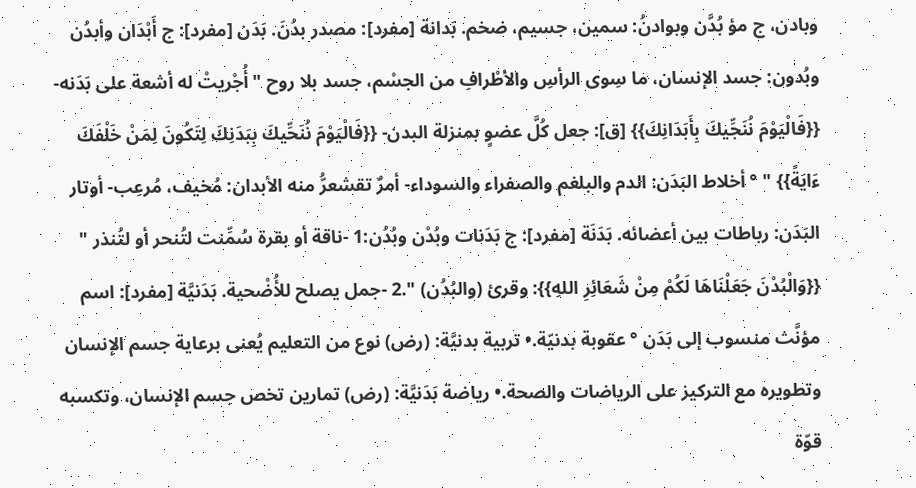وبادن، ج مؤ بُدَّن وبوادنُ: سمين، جسيم، ضخم. بَدانة [مفرد]: مصدر بدُنَ. بَدَن [مفرد]: ج أَبْدَان وأبدُن وبُدون: جسد الإنسان، ما سِوى الرأسِ والأطْرافِ من الجسْم، جسد بلا روح "أُجْريتْ له أشعة على بَدَنه- {{فَالْيَوْمَ نُنَجِّيكَ بِأَبَدَانِكَ}} [ق]: جعل كُلَّ عضوٍ بمنزلة البدن- {{فَالْيَوْمَ نُنَحِّيكَ بِبَدَنِكَ لِتَكُونَ لِمَنْ خَلْفَكَ ءَايَةً}} " ° أخلاط البَدَن: الدم والبلغم والصفراء والسوداء- أمرٌ تقشعرُّ منه الأبدان: مُخيف، مُرعِب- أوتار البَدَن: رباطات بين أعضائه. بَدَنَة [مفرد]: ج بَدَنات وبُدْن وبُدُن:1 -ناقة أو بقرة سُمِّنت لتُنحر أو لتُنذر " {{وَالْبُدْنَ جَعَلْنَاهَا لَكُمْ مِنْ شَعَائِرِ اللهِ}}: وقرئ (والبُدُن) ".2 -جمل يصلح للأُضْحية. بَدَنيَّة [مفرد]: اسم مؤنَّث منسوب إلى بَدَن ° عقوبة بدنيّة.• تربية بدنيَّة: (رض) نوع من التعليم يُعنى برعاية جسم الإنسان وتطويره مع التركيز على الرياضات والصحة.• رياضة بَدَنيَّة: (رض) تمارين تخص جسم الإنسان، وتكسبه قوّة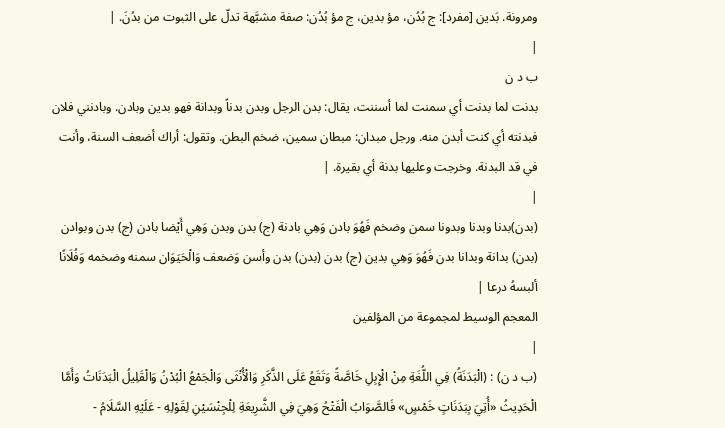ومرونة. بَدين [مفرد]: ج بُدُن، مؤ بدين، ج مؤ بُدُن: صفة مشبَّهة تدلّ على الثبوت من بدُنَ. |
|
ب د ن
بدنت لما بدنت أي سمنت لما أسننت، يقال: بدن الرجل وبدن بدناً وبدانة فهو بدين وبادن. وبادنني فلان فبدنته أي كنت أبدن منه. ورجل مبدان: مبطان سمين، ضخم البطن. وتقول: أراك أضعف السنة، وأنت في قد البدنة. وخرجت وعليها بدنة أي بقيرة. |
|
(بدن)بدنا وبدنا وبدونا سمن وضخم فَهُوَ بادن وَهِي بادنة (ج) بدن وبدن وَهِي أَيْضا بادن (ج) بدن وبوادن
(بدن) بدانة وبدانا بدن فَهُوَ وَهِي بدين (ج) بدن (بدن) بدن وأسن وَضعف وَالْحَيَوَان سمنه وضخمه وَفُلَانًا ألبسهُ درعا |
المعجم الوسيط لمجموعة من المؤلفين
|
(ب د ن) : (الْبَدَنَةُ) فِي اللُّغَةِ مِنْ الْإِبِلِ خَاصَّةً وَتَقَعُ عَلَى الذَّكَرِ وَالْأُنْثَى وَالْجَمْعُ الْبُدْنُ وَالْقَلِيلُ الْبَدَنَاتُ وَأَمَّا الْحَدِيثُ «أُتِيَ بِبَدَنَاتٍ خَمْسٍ» فَالصَّوَابُ الْفَتْحُ وَهِيَ فِي الشَّرِيعَةِ لِلْجِنْسَيْنِ لِقَوْلِهِ - عَلَيْهِ السَّلَامُ -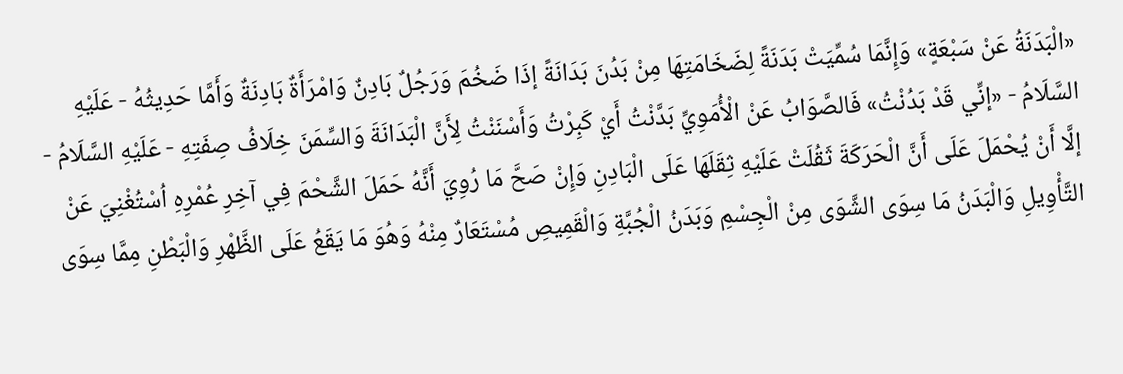«الْبَدَنَةُ عَنْ سَبْعَةٍ» وَإِنَّمَا سُمِّيَتْ بَدَنَةً لِضَخَامَتِهَا مِنْ بَدُنَ بَدَانَةً إذَا ضَخُمَ وَرَجُلٌ بَادِنٌ وَامْرَأَةٌ بَادِنَةٌ وَأَمَّا حَدِيثُهُ - عَلَيْهِ السَّلَامُ - «إنِّي قَدْ بَدُنْتُ» فَالصَّوَابُ عَنْ الْأُمَوِيِّ بَدَّنْتُ أَيْ كَبِرْتُ وَأَسْنَنْتُ لِأَنَّ الْبَدَانَةَ وَالسِّمَنَ خِلَافُ صِفَتِهِ - عَلَيْهِ السَّلَامُ - إلَّا أَنْ يُحْمَلَ عَلَى أَنَّ الْحَرَكَةَ ثَقُلَتْ عَلَيْهِ ثِقَلَهَا عَلَى الْبَادِنِ وَإِنْ صَحَّ مَا رُوِيَ أَنَّهُ حَمَلَ الشَّحْمَ فِي آخِرِ عُمْرِهِ اُسْتُغْنِيَ عَنْ التَّأْوِيلِ وَالْبَدَنُ مَا سِوَى الشَّوَى مِنْ الْجِسْمِ وَبَدَنُ الْجُبَّةِ وَالْقَمِيصِ مُسْتَعَارٌ مِنْهُ وَهُوَ مَا يَقَعُ عَلَى الظَّهْرِ وَالْبَطْنِ مِمَّا سِوَى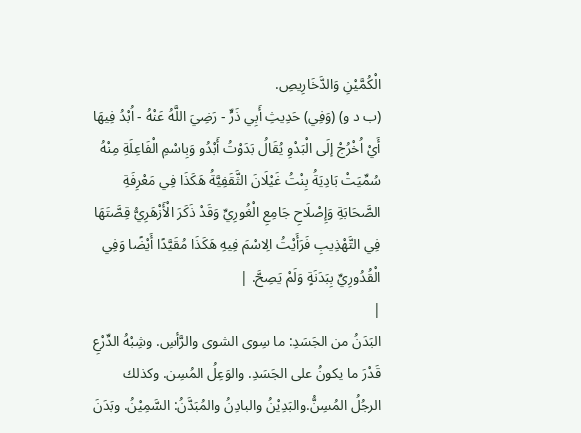الْكُمَّيْنِ وَالدَّخَارِيصِ.
(ب د و) (وَفِي) حَدِيثِ أَبِي ذَرٍّ - رَضِيَ اللَّهُ عَنْهُ - اُبْدُ فِيهَا أَيْ اُخْرُجْ إلَى الْبَدْوِ يُقَالُ بَدَوْتُ أَبْدُو وَبِاسْمِ الْفَاعِلَةِ مِنْهُ سُمِّيَتْ بَادِيَةُ بِنْتُ غَيْلَانَ الثَّقَفِيَّةُ هَكَذَا فِي مَعْرِفَةِ الصَّحَابَةِ وَإِصْلَاحِ جَامِعِ الْغُورِيِّ وَقَدْ ذَكَرَ الْأَزْهَرِيُّ قِصَّتَهَا فِي التَّهْذِيبِ فَرَأَيْتُ الِاسْمَ فِيهِ هَكَذَا مُقَيَّدًا أَيْضًا وَفِي الْقُدُورِيِّ بِبَدَنَةٍ وَلَمْ يَصِحَّ. |
|
البَدَنُ من الجَسَدِ: ما سِوى الشوى والرَّأسِ. وشِبْهُ الدِّرْعِ قَدْرَ ما يكونُ على الجَسَدِ. والوَعِلُ المُسِن. وكذلك الرجُلُ المُسِنُّ.والبَدِيْنُ والبادِنُ والمُبَدَّنُ: السَّمِيْنُ. وبَدَنَ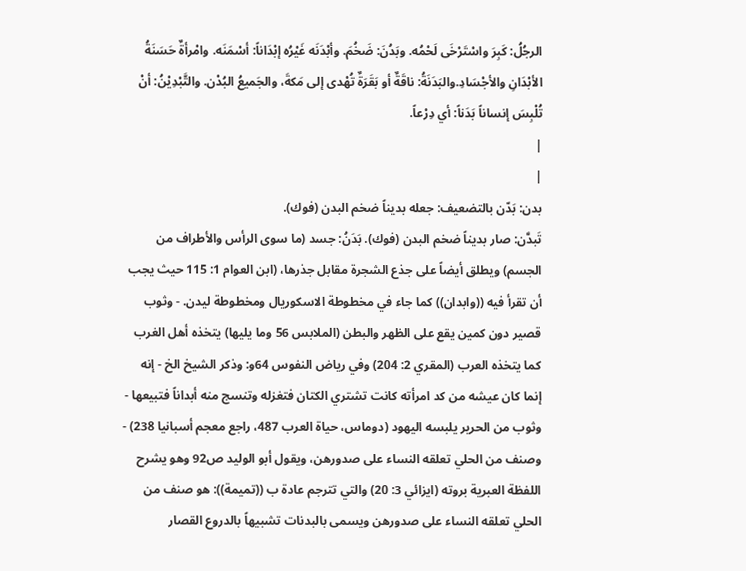الرجُلُ: كَبِرَ واسْتَرْخَى لَحْمُه. وبَدُنَ: ضَخُمَ. وأبْدَنَه غَيْرُه إبْدَاناً: أسْمَنَه. وامْرأةٌ حَسَنَةُ الأبْدَانِ والأجْسَادِ.والبَدَنَةُ: ناقَةٌ أو بَقَرَةٌ تُهْدى إلى مَكةَ، والجَميعُ البُدْن. والتَّبْدِيْنُ: أنْ تُلْبِسَ إنساناً بَدَناً: أي دِرْعاً.
|
|
بدن: بَدّن بالتضعيف: جعله بديناً ضخم البدن (فوك).
تَبدَّن: صار بديناً ضخم البدن (فوك). بَدَنُ: جسد (ما سوى الرأس والأطراف من الجسم) ويطلق أيضاً على جذع الشجرة مقابل جذرها، (ابن العوام 1: 115 حيث يجب أن تقرأ فيه ((وابدان)) كما جاء في مخطوطة الاسكوريال ومخطوطة ليدن. - وثوب قصير دون كمين يقع على الظهر والبطن (الملابس 56 وما يليها) يتخذه أهل الغرب كما يتخذه العرب (المقري 2: 204) وفي رياض النفوس 64و: وذكر الشيخ الخ - إنه إنما كان عيشه من كد امرأته كانت تشتري الكتان فتغزله وتنسج منه أبداناً فتبيعها - وثوب من الحرير يلبسه اليهود (دوماس، حياة العرب 487، راجع معجم أسبانيا 238) - وصنف من الحلي تعلقه النساء على صدورهن، ويقول أبو الوليد ص92 وهو يشرح اللفظة العبرية بروته (ايزائي 3: 20) والتي تترجم عادة ب ((تميمة)): هو صنف من الحلي تعلقه النساء على صدورهن ويسمى بالبدنات تشبيهاً بالدروع القصار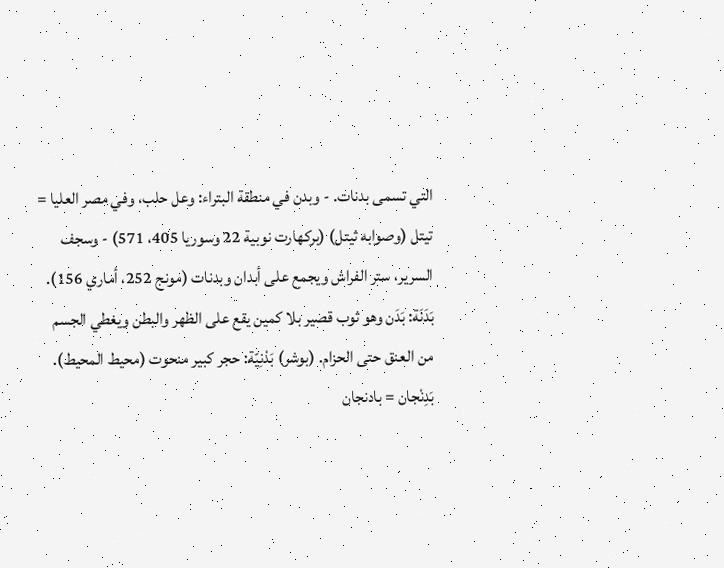التي تسمى بدنات. - وبدن في منطقة البتراء: وعل حلب، وفي مصر العليا = تيتل (وصوابه ثيتل) (بركهارت نوبية 22 وسوريا 405، 571) - وسجف السرير، ستر الفراش ويجمع على أبدان وبدنات (مونج 252، أماري 156). بَدَنَة: بَدَن وهو ثوب قصير بلا كمين يقع على الظهر والبطن ويغطي الجسم من العنق حتى الحزام. (بوشر) بَدْنِيّة: حجر كبير منحوت (محيط المحيط). بَدِنْجان = بادنجان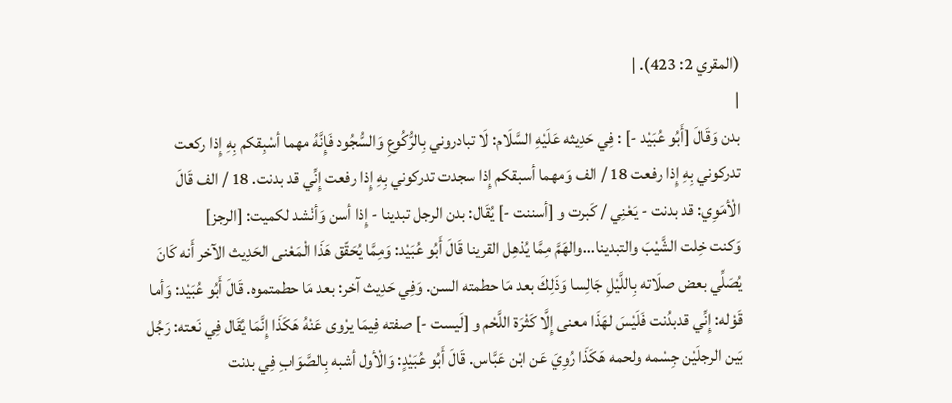(المقري 2: 423). |
|
بدن وَقَالَ [أَبُو عُبَيْد -] : فِي حَدِيثه عَلَيْهِ السَّلَام: لَا تبادروني بِالرُّكُوعِ وَالسُّجُود فَإِنَّهُ مهما أسْبِقكم بِهِ إِذا ركعت تدركوني بِهِ إِذا رفعت 18 / الف وَمهما أسبقكم إِذا سجدت تدركوني بِهِ إِذا رفعت إِنِّي قد بدنت. 18 / الف قَالَ الْأمَوِي: قد بدنت - يَعْنِي / كَبرت و [أسننت -] يُقَال: بدن الرجل تبدينا - إِذا أسن وَأنْشد لكميت: [الرجز]
وَكنت خِلت الشَّيْبَ والتبدينا...والهَمَّ مِمَّا يُذهِل القرينا قَالَ أَبُو عُبَيْد: وَمِمَّا يُحَقّق هَذَا الْمَعْنى الحَدِيث الآخر أَنه كَانَ يُصَلِّي بعض صلَاته بِاللَّيْلِ جَالِسا وَذَلِكَ بعد مَا حطمته السن. وَفِي حَدِيث آخر: بعد مَا حطمتموه. قَالَ أَبُو عُبَيْد: وَأما قَوْله: إِنِّي قدبدُنت فَلَيْسَ لهَذَا معنى إِلَّا كَثْرَة اللَّحْم و [لَيست -] صفته فِيمَا يرْوى عَنْهُ هَكَذَا إِنَّمَا يُقَال فِي نَعته: رَجُل بَين الرجلَيْن جِسْمه ولحمه هَكَذَا رُوِيَ عَن ابْن عَبَّاس. قَالَ أَبُو عُبَيْدٍ: وَالْأول أشبه بِالصَّوَابِ فِي بدنت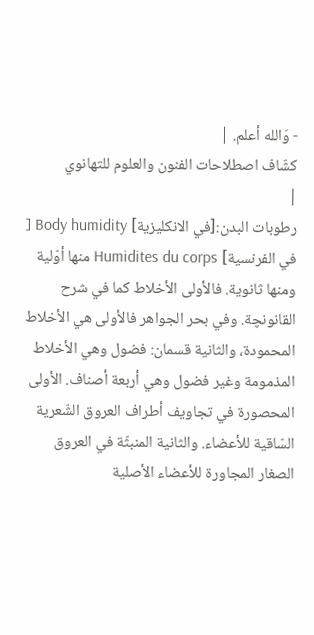- وَالله أعلم. |
كشّاف اصطلاحات الفنون والعلوم للتهانوي
|
رطوبات البدن:[في الانكليزية] Body humidity [ في الفرنسية] Humidites du corps منها أوّلية ومنها ثانوية. فالأولى الأخلاط كما في شرح القانونچة. وفي بحر الجواهر فالأولى هي الأخلاط المحمودة، والثانية قسمان: فضول وهي الأخلاط المذمومة وغير فضول وهي أربعة أصناف. الأولى المحصورة في تجاويف أطراف العروق الشّعرية السّاقية للأعضاء. والثانية المنبثّة في العروق الصغار المجاورة للأعضاء الأصلية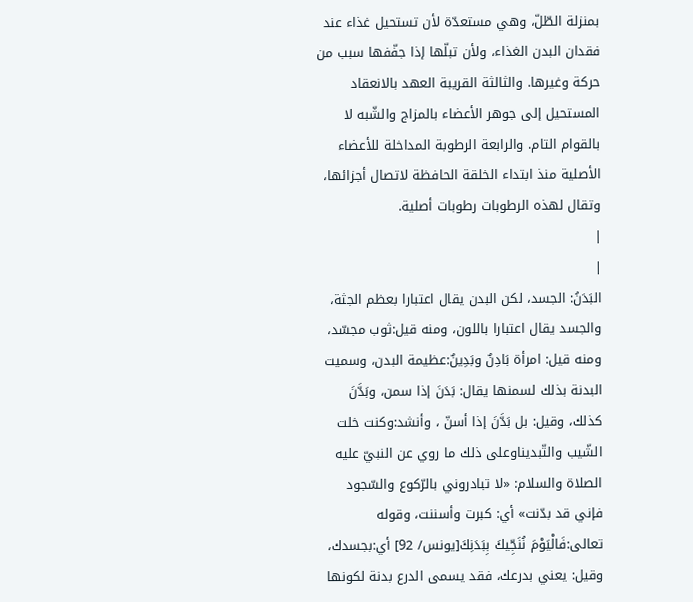بمنزلة الطّلّ، وهي مستعدّة لأن تستحيل غذاء عند فقدان البدن الغذاء، ولأن تبلّها إذا جفّفها سبب من حركة وغيرها. والثالثة القريبة العهد بالانعقاد المستحيل إلى جوهر الأعضاء بالمزاج والشّبه لا بالقوام التام. والرابعة الرطوبة المداخلة للأعضاء الأصلية منذ ابتداء الخلقة الحافظة لاتصال أجزائها، وتقال لهذه الرطوبات رطوبات أصلية.
|
|
البَدَنُ: الجسد، لكن البدن يقال اعتبارا بعظم الجثة، والجسد يقال اعتبارا باللون، ومنه قيل:ثوب مجسّد، ومنه قيل: امرأة بَادِنٌ وبَدِينٌ:عظيمة البدن، وسميت البدنة بذلك لسمنها يقال: بَدَنَ إذا سمن، وبَدَّنَ كذلك، وقيل: بل بَدَّنَ إذا أسنّ ، وأنشد:وكنت خلت الشّيب والتّبديناوعلى ذلك ما روي عن النبيّ عليه الصلاة والسلام: «لا تبادروني بالرّكوع والسّجود فإني قد بدّنت» أي: كبرت وأسننت، وقوله تعالى:فَالْيَوْمَ نُنَجِّيكَ بِبَدَنِكَ[يونس/ 92] أي:بجسدك، وقيل: يعني بدرعك، فقد يسمى الدرع بدنة لكونها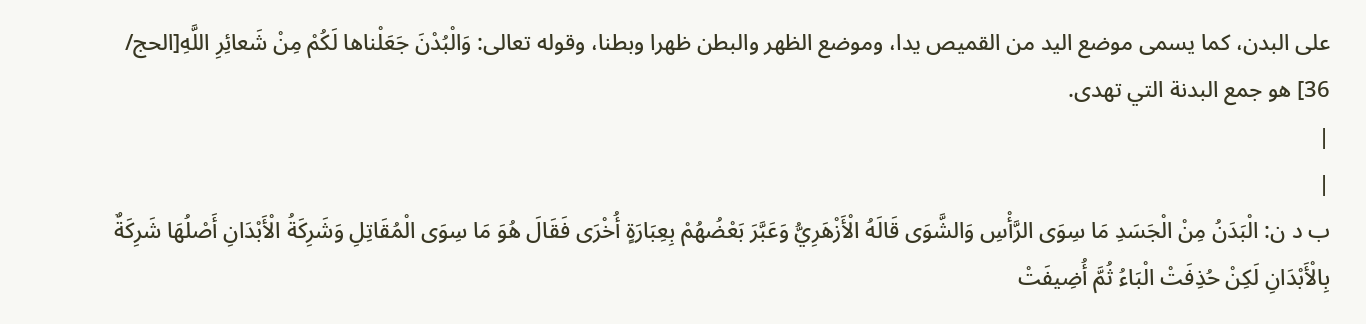على البدن، كما يسمى موضع اليد من القميص يدا، وموضع الظهر والبطن ظهرا وبطنا، وقوله تعالى: وَالْبُدْنَ جَعَلْناها لَكُمْ مِنْ شَعائِرِ اللَّهِ[الحج/ 36] هو جمع البدنة التي تهدى.
|
|
ب د ن: الْبَدَنُ مِنْ الْجَسَدِ مَا سِوَى الرَّأْسِ وَالشَّوَى قَالَهُ الْأَزْهَرِيُّ وَعَبَّرَ بَعْضُهُمْ بِعِبَارَةٍ أُخْرَى فَقَالَ هُوَ مَا سِوَى الْمُقَاتِلِ وَشَرِكَةُ الْأَبْدَانِ أَصْلُهَا شَرِكَةٌ بِالْأَبْدَانِ لَكِنْ حُذِفَتْ الْبَاءُ ثُمَّ أُضِيفَتْ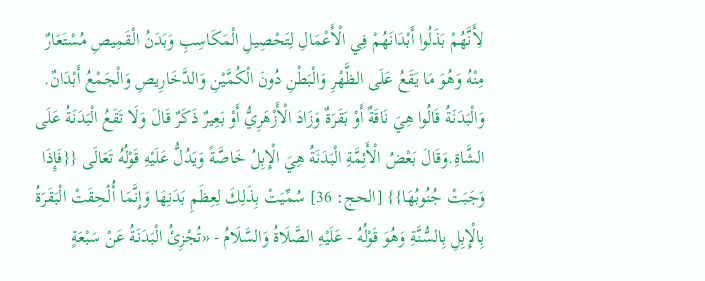لِأَنَّهُمْ بَذَلُوا أَبْدَانَهُمْ فِي الْأَعْمَالِ لِتَحْصِيلِ الْمَكَاسِبِ وَبَدَنُ الْقَمِيصِ مُسْتَعَارٌ مِنْهُ وَهُوَ مَا يَقَعُ عَلَى الظَّهْرِ وَالْبَطْنِ دُونَ الْكُمَّيْنِ وَالدَّخَارِيصِ وَالْجَمْعُ أَبْدَانٌ.
وَالْبَدَنَةُ قَالُوا هِيَ نَاقَةٌ أَوْ بَقَرَةٌ وَزَادَ الْأَزْهَرِيُّ أَوْ بَعِيرٌ ذَكَرٌ قَالَ وَلَا تَقَعُ الْبَدَنَةُ عَلَى الشَّاةِ.وَقَالَ بَعْضُ الْأَئِمَّةِ الْبَدَنَةُ هِيَ الْإِبِلُ خَاصَّةً وَيَدُلُّ عَلَيْهِ قَوْلُهُ تَعَالَى {{فَإِذَا وَجَبَتْ جُنُوبُهَا}} [الحج: 36] سُمِّيَتْ بِذَلِكَ لِعِظَمِ بَدَنِهَا وَإِنَّمَا أُلْحِقَتْ الْبَقَرَةُ بِالْإِبِلِ بِالسُّنَّةِ وَهُوَ قَوْلُهُ - عَلَيْهِ الصَّلَاةُ وَالسَّلَامُ - «تُجْزِئُ الْبَدَنَةُ عَنْ سَبْعَةٍ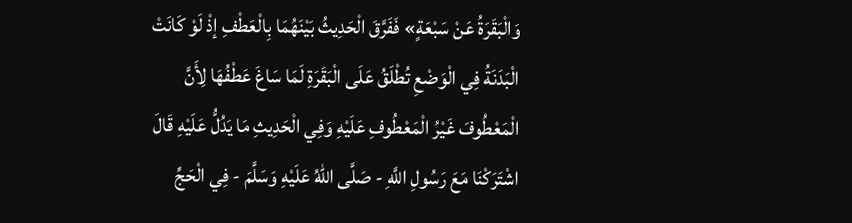وَالْبَقَرَةُ عَنْ سَبْعَةٍ» فَفَرَّقَ الْحَدِيثُ بَيْنَهُمَا بِالْعَطْفِ إذْ لَوْ كَانَتْ الْبَدَنَةُ فِي الْوَضْعِ تُطْلَقُ عَلَى الْبَقَرَةِ لَمَا سَاغَ عَطْفُهَا لِأَنَّ الْمَعْطُوفَ غَيْرُ الْمَعْطُوفِ عَلَيْهِ وَفِي الْحَدِيثِ مَا يَدُلُّ عَلَيْهِ قَالَ اشْتَرَكْنَا مَعَ رَسُولِ اللَّهِ - صَلَّى اللهُ عَلَيْهِ وَسَلَّمَ - فِي الْحَجِّ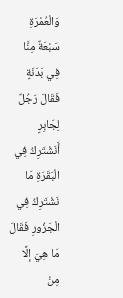وَالْعُمْرَةِ سَبْعَةٌ مِنَّا فِي بَدَنَةٍ فَقَالَ رَجُلٌ لِجَابِرٍ أَنَشْتَرِكُ فِي الْبَقَرَةِ مَا نَشْتَرِكُ فِي الْجَزُورِ فَقَالَ مَا هِيَ إلَّا مِنْ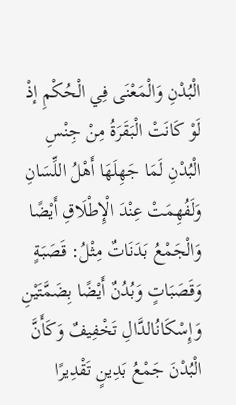الْبُدْنِ وَالْمَعْنَى فِي الْحُكْمِ إذْ لَوْ كَانَتْ الْبَقَرَةُ مِنْ جِنْسِ الْبُدْنِ لَمَا جَهِلَهَا أَهْلُ اللِّسَانِ وَلَفُهِمَتْ عِنْدَ الْإِطْلَاقِ أَيْضًا وَالْجَمْعُ بَدَنَاتٌ مِثْلُ: قَصَبَةٍ وَقَصَبَاتٍ وَبُدُنٌ أَيْضًا بِضَمَّتَيْنِ وَإِسْكَانُالدَّالِ تَخْفِيفٌ وَكَأَنَّ الْبُدْنَ جَمْعُ بَدِينٍ تَقْدِيرًا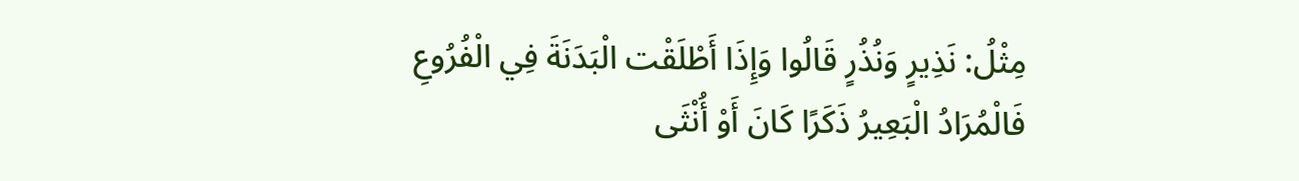مِثْلُ: نَذِيرٍ وَنُذُرٍ قَالُوا وَإِذَا أَطْلَقْت الْبَدَنَةَ فِي الْفُرُوعِ فَالْمُرَادُ الْبَعِيرُ ذَكَرًا كَانَ أَوْ أُنْثَى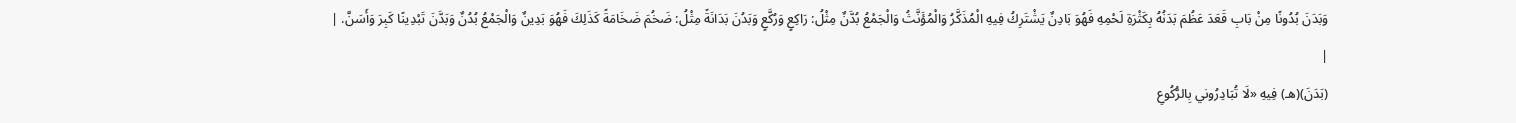وَبَدَنَ بُدُونًا مِنْ بَابِ قَعَدَ عَظُمَ بَدَنُهُ بِكَثْرَةِ لَحْمِهِ فَهُوَ بَادِنٌ يَشْتَرِكُ فِيهِ الْمُذَكَّرُ وَالْمُؤَنَّثُ وَالْجَمْعُ بُدَّنٌ مِثْلُ: رَاكِعٍ وَرُكَّعٍ وَبَدُنَ بَدَانَةً مِثْلُ: ضَخُمَ ضَخَامَةً كَذَلِكَ فَهُوَ بَدِينٌ وَالْجَمْعُ بُدُنٌ وَبَدَّنَ تَبْدِينًا كَبِرَ وَأَسَنَّ. |
|
(بَدَنَ)(هـ) فِيهِ «لَا تُبَادِرُوني بِالرُّكُوعِ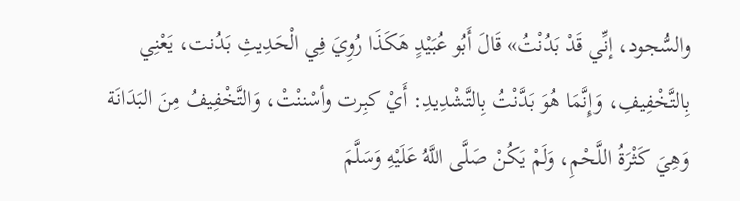والسُّجود، إنِّي قَدْ بَدُنْتُ» قَالَ أَبُو عُبَيْدٍ هَكَذَا رُوِيَ فِي الْحَدِيثِ بَدُنت، يَعْنِي بِالتَّخْفِيفِ، وَإِنَّمَا هُوَ بَدَّنْتُ بِالتَّشْدِيدِ: أَيْ كبِرت وأسْننْتْ، وَالتَّخْفِيفُ مِنَ البَدَانَة وَهِيَ كَثْرَةُ اللَّحْمِ، وَلَمْ يَكُنْ صَلَّى اللَّهُ عَلَيْهِ وَسَلَّمَ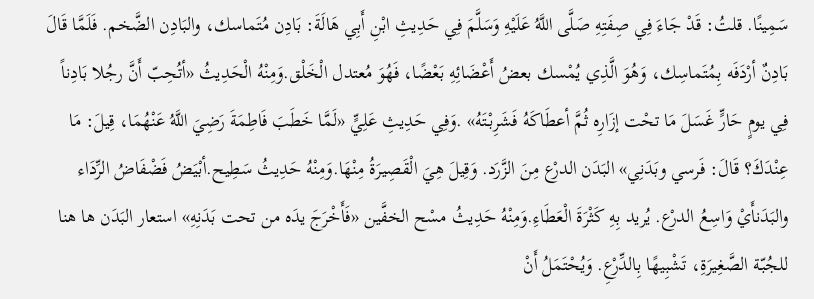سَمِينًا. قلتُ: قَدْ جَاءَ فِي صِفَتِهِ صَلَّى اللَّهُ عَلَيْهِ وَسَلَّمَ فِي حَدِيثِ ابْنِ أَبِي هَالَةَ: بَادِن مُتَماسك، والبَادِن الضَّخم. فَلَمَّا قَالَ بَادِنٌ أرْدَفَه بِمُتَماسِك، وَهُوَ الَّذِي يُمْسك بعضُ أَعْضَائِهِ بَعْضًا، فَهُوَ مُعتدل الْخَلْق.وَمِنْهُ الْحَدِيثُ «أتُحِبّ أَنَّ رجُلا بَادِناً فِي يومٍ حَارٍّ غَسَلَ مَا تحْت إزَارِه ثُمَّ أعطَاكَهُ فَشَرِبْتَهُ» .وَفِي حَدِيثِ عَلِيٍّ «لَمَّا خَطَبَ فَاطِمَةَ رَضِيَ اللَّهُ عَنْهُمَا، قِيلَ: مَا عِنْدَكَ؟ قَالَ: فَرسي وبَدَنِي» البَدَن الدرْع مِنَ الزَّرَد. وَقِيلَ هِيَ الْقَصِيرَةُ مِنْهَا.وَمِنْهُ حَدِيثُ سَطِيح.أبْيَضُ فَضْفَاضُ الرِّدَاء والبَدَنأَيْ وَاسِعُ الدرْع. يُريد بِهِ كَثْرَةَ الْعَطَاءِ.وَمِنْهُ حَدِيثُ مسْح الخفَّين «فَأَخْرَجَ يدَه من تحت بَدَنِهِ» استعار البَدَن ها هنا للجُبّة الصَّغِيرَةِ، تَشْبِيهًا بِالدِّرْعِ. وَيُحْتَمَلُ أَنْ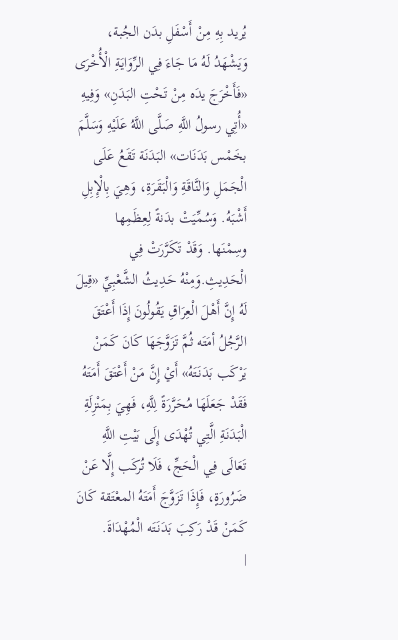يُريد بِهِ مِنْ أَسْفَلِ بدَن الجُبة، وَيَشْهَدُ لَهُ مَا جَاءَ فِي الرِّوَايَةِ الْأُخْرَى «فَأَخْرَجَ يدَه مِنْ تَحْتِ البَدَنِ» وَفِيهِ «أُتِي رسولُ اللَّهِ صَلَّى اللَّهُ عَلَيْهِ وَسَلَّمَ بخَمْس بَدَنَات» البَدَنَة تَقَعُ عَلَى الْجَمَلِ وَالنَّاقَةِ وَالْبَقَرَةِ، وَهِيَ بِالْإِبِلِ أَشْبَهُ. وَسُمِّيَتْ بدَنةً لِعِظَمِها وسِمْنَها. وَقَدْ تَكَرَّرَتْ فِي الْحَدِيثِ.وَمِنْهُ حَدِيثُ الشَّعْبِيِّ «قِيلَ لَهُ إِنَّ أَهْلَ الْعِرَاقِ يَقُولُونَ إِذَا أَعْتَقَ الرَّجُلُ أمَتَه ثُمَّ تَزَوَّجَهَا كَانَ كَمَنْ يَرْكَب بَدَنَتَهُ» أَيْ إِنَّ مَنْ أَعْتَقَ أَمَتَهُ فَقَدْ جَعَلَهَا مُحَرَّرَةً لِلَّهِ، فَهِيَ بِمَنْزِلَةِ الْبَدَنَةِ الَّتِي تُهْدَى إِلَى بَيْتِ اللَّهِ تَعَالَى فِي الْحَجِّ، فَلَا تُركَب إِلَّا عَنْ ضَرُورَةٍ، فَإِذَا تَزَوَّجَ أَمَتَهُ المعْتَقة كَانَ كَمَنْ قَدْ رَكِبَ بَدَنَتَه الْمُهْدَاةَ.
|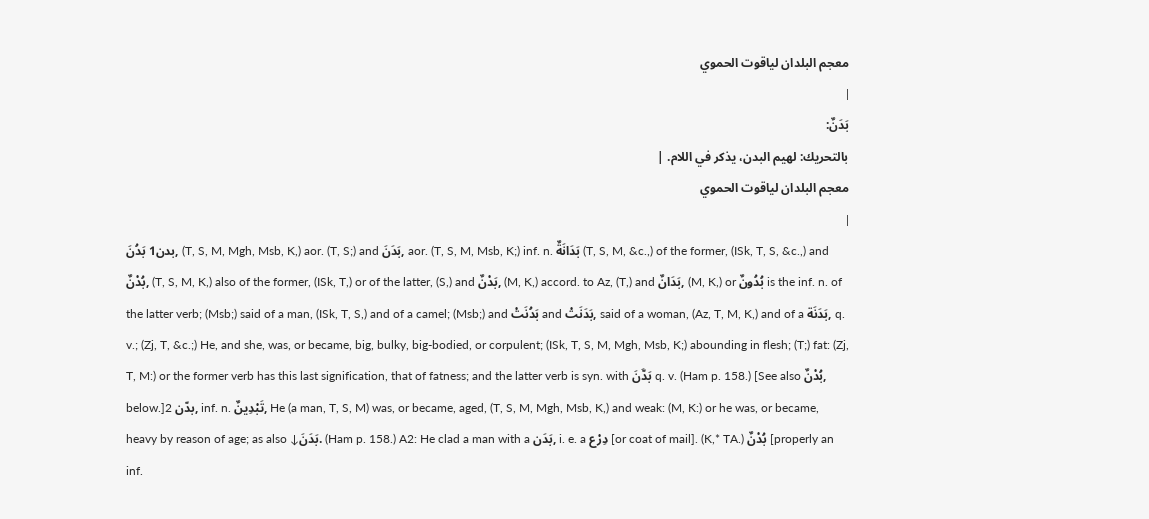معجم البلدان لياقوت الحموي
|
بَدَنٌ:
بالتحريك: لهيم البدن، يذكر في اللام. |
معجم البلدان لياقوت الحموي
|
بدن1 بَدُنَ, (T, S, M, Mgh, Msb, K,) aor. (T, S;) and بَدَنَ, aor. (T, S, M, Msb, K;) inf. n. بَدَانَةٌ (T, S, M, &c.,) of the former, (ISk, T, S, &c.,) and بُدْنٌ, (T, S, M, K,) also of the former, (ISk, T,) or of the latter, (S,) and بَدْنٌ, (M, K,) accord. to Az, (T,) and بَدَانٌ, (M, K,) or بُدُونٌ is the inf. n. of the latter verb; (Msb;) said of a man, (ISk, T, S,) and of a camel; (Msb;) and بَدُنَتْ and بَدَنَتْ, said of a woman, (Az, T, M, K,) and of a بَدَنَة, q. v.; (Zj, T, &c.;) He, and she, was, or became, big, bulky, big-bodied, or corpulent; (ISk, T, S, M, Mgh, Msb, K;) abounding in flesh; (T;) fat: (Zj, T, M:) or the former verb has this last signification, that of fatness; and the latter verb is syn. with بَدَّنَ q. v. (Ham p. 158.) [See also بُدْنٌ, below.]2 بدّن, inf. n. تَبْدِينٌ, He (a man, T, S, M) was, or became, aged, (T, S, M, Mgh, Msb, K,) and weak: (M, K:) or he was, or became, heavy by reason of age; as also ↓بَدَنَ. (Ham p. 158.) A2: He clad a man with a بَدَن, i. e. a دِرْع [or coat of mail]. (K,* TA.) بُدْنٌ [properly an inf.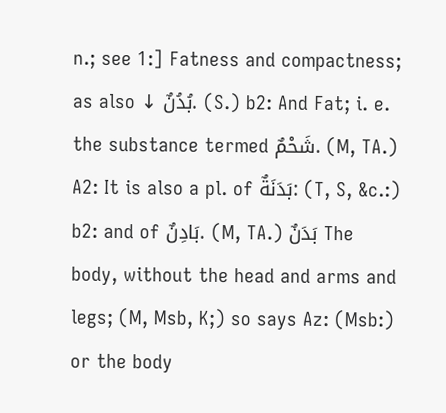n.; see 1:] Fatness and compactness; as also ↓ بُدُنٌ. (S.) b2: And Fat; i. e. the substance termed شَحْمٌ. (M, TA.) A2: It is also a pl. of بَدَنَةٌ: (T, S, &c.:) b2: and of بَادِنٌ. (M, TA.) بَدَنٌ The body, without the head and arms and legs; (M, Msb, K;) so says Az: (Msb:) or the body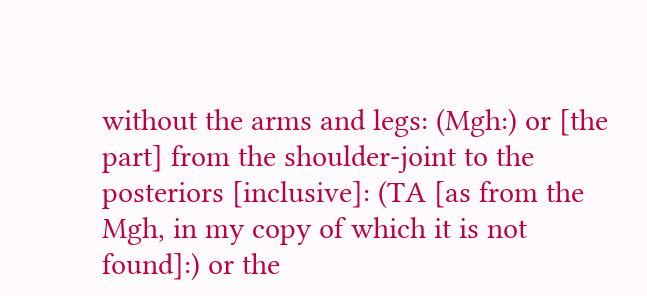without the arms and legs: (Mgh:) or [the part] from the shoulder-joint to the posteriors [inclusive]: (TA [as from the Mgh, in my copy of which it is not found]:) or the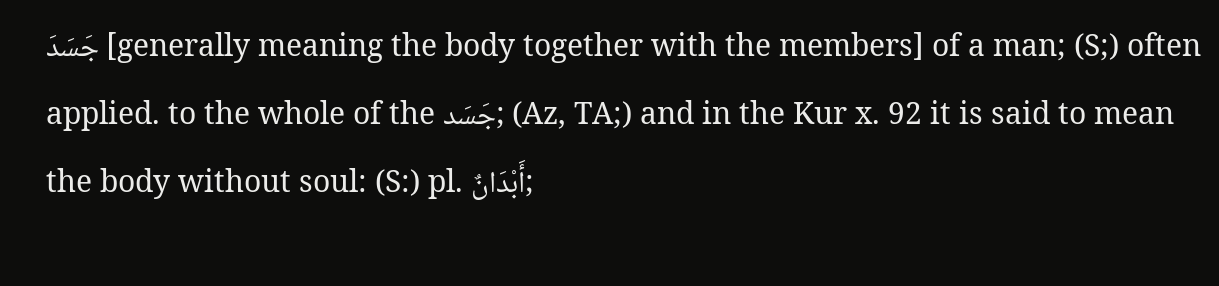جَسَدَ [generally meaning the body together with the members] of a man; (S;) often applied. to the whole of the جَسَد; (Az, TA;) and in the Kur x. 92 it is said to mean the body without soul: (S:) pl. أَبْدَانٌ;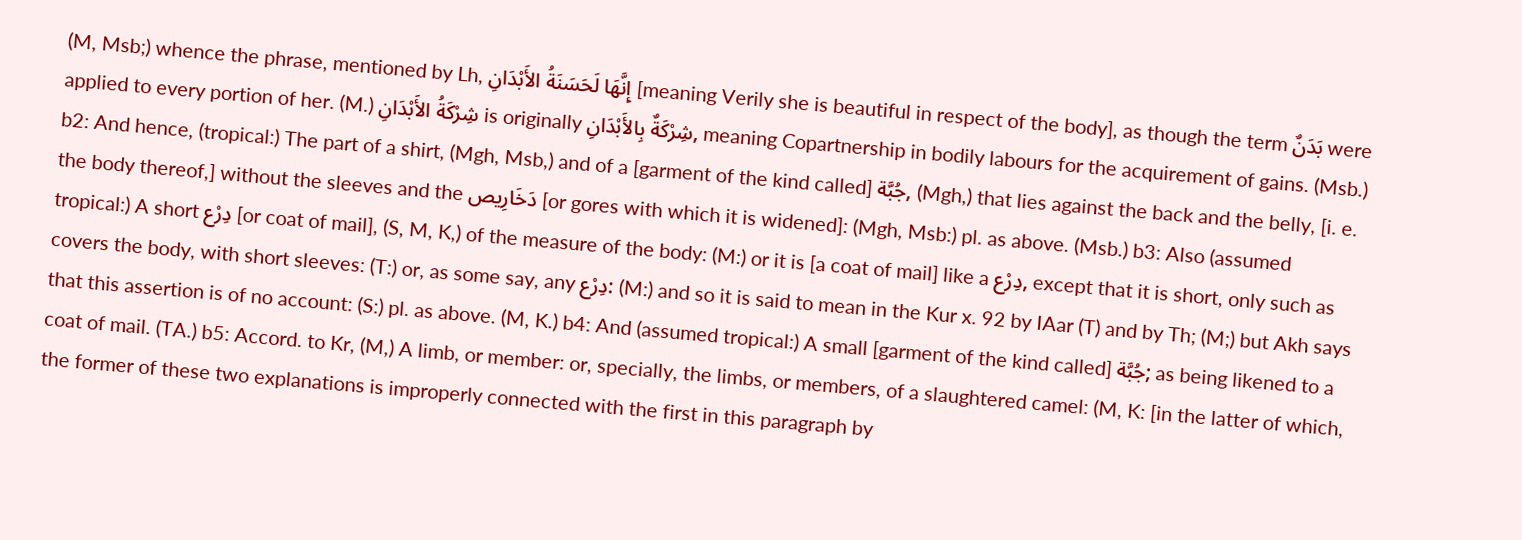(M, Msb;) whence the phrase, mentioned by Lh, إِنَّهَا لَحَسَنَةُ الأَبْدَانِ [meaning Verily she is beautiful in respect of the body], as though the term بَدَنٌ were applied to every portion of her. (M.) شِرْكَةُ الأَبْدَانِ is originally شِرْكَةٌ بِالأَبْدَانِ, meaning Copartnership in bodily labours for the acquirement of gains. (Msb.) b2: And hence, (tropical:) The part of a shirt, (Mgh, Msb,) and of a [garment of the kind called] جُبَّة, (Mgh,) that lies against the back and the belly, [i. e. the body thereof,] without the sleeves and the دَخَارِيص [or gores with which it is widened]: (Mgh, Msb:) pl. as above. (Msb.) b3: Also (assumed tropical:) A short دِرْع [or coat of mail], (S, M, K,) of the measure of the body: (M:) or it is [a coat of mail] like a دِرْع, except that it is short, only such as covers the body, with short sleeves: (T:) or, as some say, any دِرْع: (M:) and so it is said to mean in the Kur x. 92 by IAar (T) and by Th; (M;) but Akh says that this assertion is of no account: (S:) pl. as above. (M, K.) b4: And (assumed tropical:) A small [garment of the kind called] جُبَّة; as being likened to a coat of mail. (TA.) b5: Accord. to Kr, (M,) A limb, or member: or, specially, the limbs, or members, of a slaughtered camel: (M, K: [in the latter of which, the former of these two explanations is improperly connected with the first in this paragraph by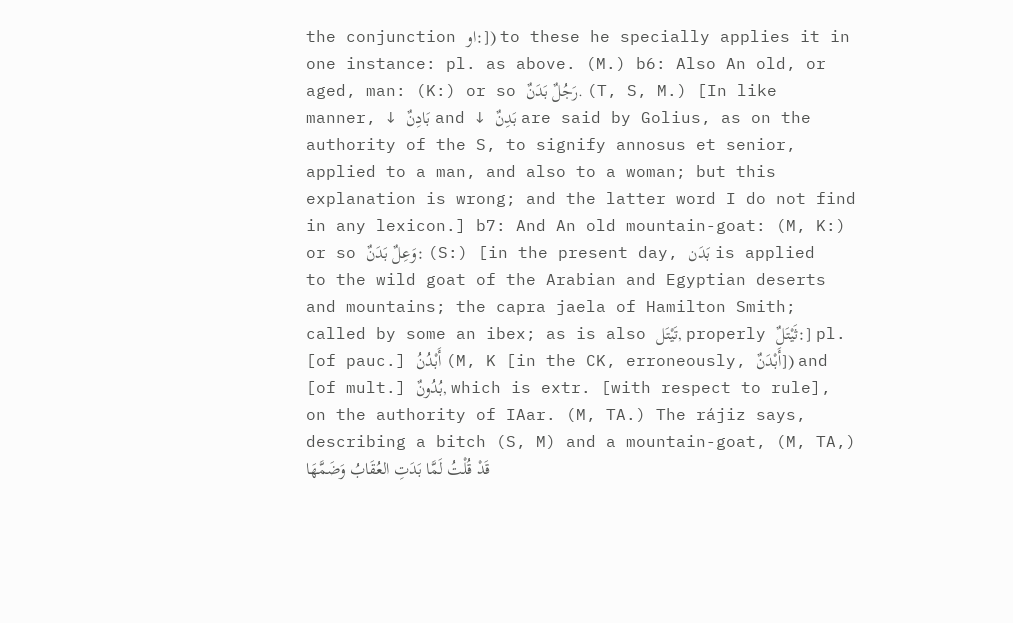the conjunction او:]) to these he specially applies it in one instance: pl. as above. (M.) b6: Also An old, or aged, man: (K:) or so رَجُلٌ بَدَنٌ. (T, S, M.) [In like manner, ↓ بَادِنٌ and ↓ بَدِنٌ are said by Golius, as on the authority of the S, to signify annosus et senior, applied to a man, and also to a woman; but this explanation is wrong; and the latter word I do not find in any lexicon.] b7: And An old mountain-goat: (M, K:) or so وَعِلٌ بَدَنٌ: (S:) [in the present day, بَدَن is applied to the wild goat of the Arabian and Egyptian deserts and mountains; the capra jaela of Hamilton Smith; called by some an ibex; as is also تَيْتَل, properly ثَيْتَلٌ:] pl. [of pauc.] أَبْدُنُ (M, K [in the CK, erroneously, أَبْدَنٌ]) and [of mult.] بُدُونٌ, which is extr. [with respect to rule], on the authority of IAar. (M, TA.) The rájiz says, describing a bitch (S, M) and a mountain-goat, (M, TA,) قَدْ قُلْتُ لَمَّا بَدَتِ العُقَابُ وَضَمَّهَا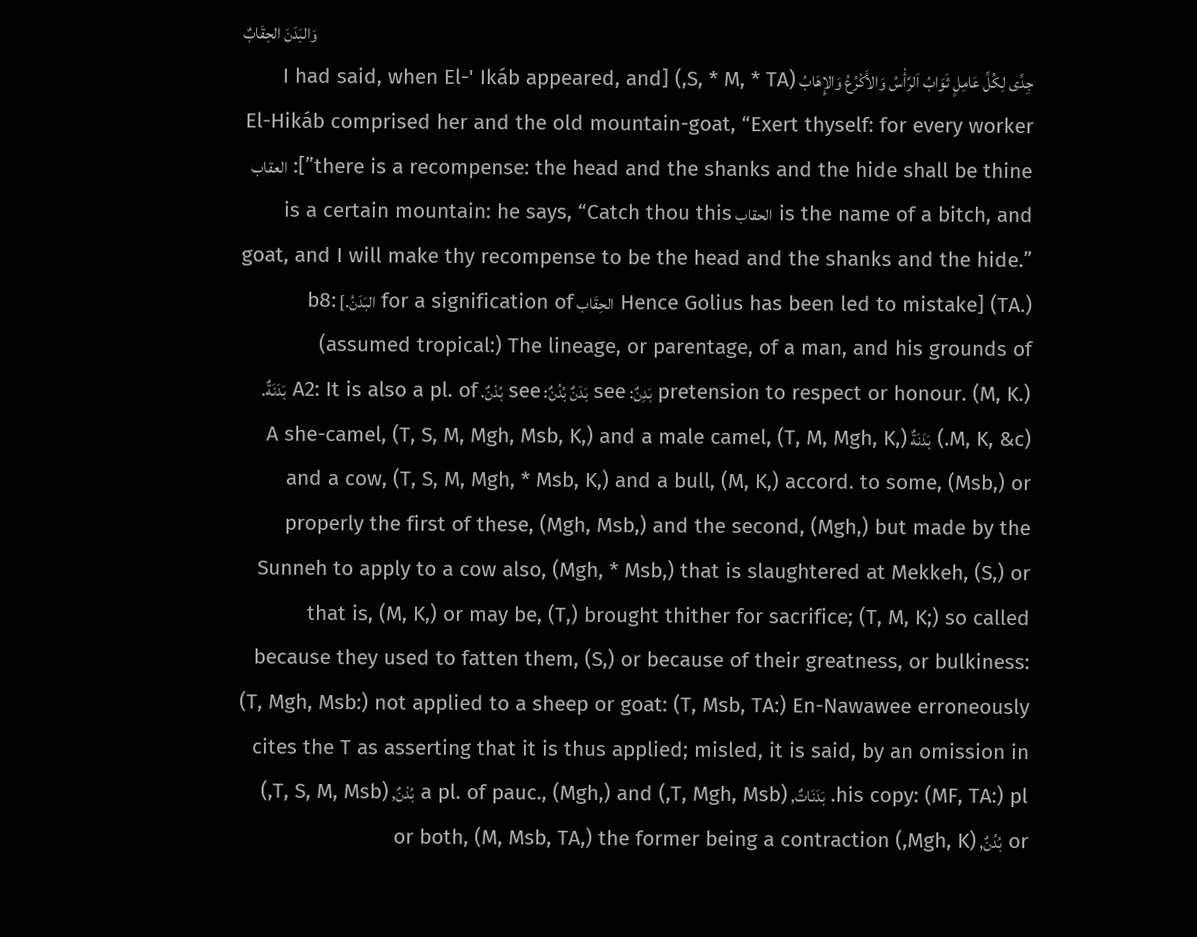وَالبَدَنَ الحِقَابٌ
جِدِّى لِكُلِّ عَامِلٍ ثَوَابُ اَلرَّأْسُ وَالأَكْرُعُ وَالإِهَابُ (S, * M, * TA,) [I had said, when El-' Ikáb appeared, and El-Hikáb comprised her and the old mountain-goat, “Exert thyself: for every worker there is a recompense: the head and the shanks and the hide shall be thine”]: العقاب is the name of a bitch, and الحقاب is a certain mountain: he says, “Catch thou this goat, and I will make thy recompense to be the head and the shanks and the hide.” (TA.) [Hence Golius has been led to mistake الحِقَاب for a signification of البَدَنُ.] b8: (assumed tropical:) The lineage, or parentage, of a man, and his grounds of pretension to respect or honour. (M, K.) بَدِنٌ: see بَدَنٌ بُدُنٌ: see بُدْنٌ. A2: It is also a pl. of بَدَنَةٌ. (M, K, &c.) بَدَنَةٌ A she-camel, (T, S, M, Mgh, Msb, K,) and a male camel, (T, M, Mgh, K,) and a cow, (T, S, M, Mgh, * Msb, K,) and a bull, (M, K,) accord. to some, (Msb,) or properly the first of these, (Mgh, Msb,) and the second, (Mgh,) but made by the Sunneh to apply to a cow also, (Mgh, * Msb,) that is slaughtered at Mekkeh, (S,) or that is, (M, K,) or may be, (T,) brought thither for sacrifice; (T, M, K;) so called because they used to fatten them, (S,) or because of their greatness, or bulkiness: (T, Mgh, Msb:) not applied to a sheep or goat: (T, Msb, TA:) En-Nawawee erroneously cites the T as asserting that it is thus applied; misled, it is said, by an omission in his copy: (MF, TA:) pl. بَدَنَاتٌ, (T, Mgh, Msb,) a pl. of pauc., (Mgh,) and بُدْنٌ, (T, S, M, Msb,) or بُدُنٌ, (Mgh, K,) or both, (M, Msb, TA,) the former being a contraction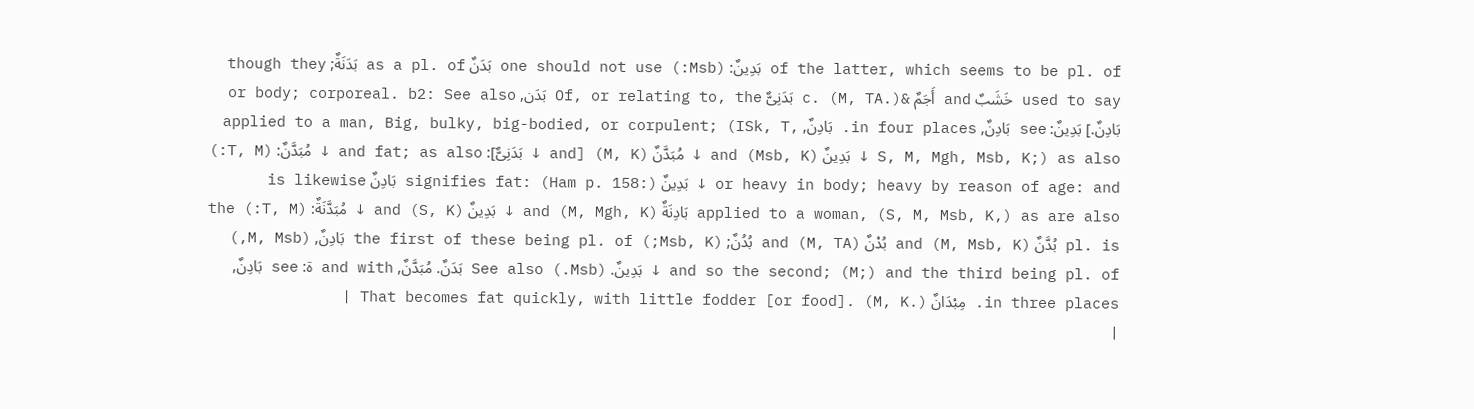of the latter, which seems to be pl. of بَدِينٌ: (Msb:) one should not use بَدَنٌ as a pl. of بَدَنَةٌ; though they used to say خَشَبٌ and أَجَمٌ &c. (M, TA.) بَدَنِىٌّ Of, or relating to, the بَدَن, or body; corporeal. b2: See also بَادِنٌ.] بَدِينٌ: see بَادِنٌ, in four places. بَادِنٌ, applied to a man, Big, bulky, big-bodied, or corpulent; (ISk, T, S, M, Mgh, Msb, K;) as also ↓ بَدِينٌ (Msb, K) and ↓ مُبَدَّنٌ (M, K) [and ↓ بَدَنِىٌّ]: and fat; as also ↓ مُبَدَّنٌ: (T, M:) or heavy in body; heavy by reason of age: and ↓ بَدِينٌ signifies fat: (Ham p. 158:) بَادِنٌ is likewise applied to a woman, (S, M, Msb, K,) as are also بَادِنَةٌ (M, Mgh, K) and ↓ بَدِينٌ (S, K) and ↓ مُبَدَّنَةٌ: (T, M:) the pl. is بُدَّنٌ (M, Msb, K) and بُدْنٌ (M, TA) and بُدُنٌ; (Msb, K;) the first of these being pl. of بَادِنٌ, (M, Msb,) and so the second; (M;) and the third being pl. of ↓ بَدِينٌ. (Msb.) See also بَدَنٌ. مُبَدَّنٌ, and with ة: see بَادِنٌ, in three places. مِبْدَانٌ That becomes fat quickly, with little fodder [or food]. (M, K.) |
|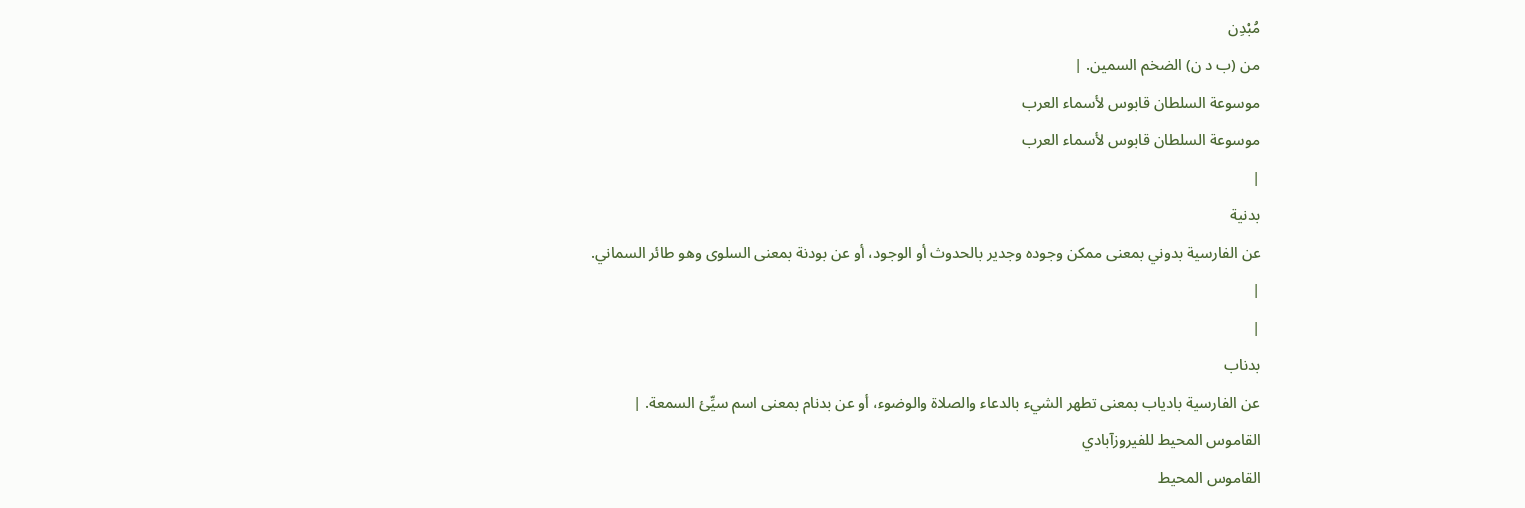مُبْدِن
من (ب د ن) الضخم السمين. |
موسوعة السلطان قابوس لأسماء العرب
موسوعة السلطان قابوس لأسماء العرب
|
بدنية
عن الفارسية بدوني بمعنى ممكن وجوده وجدير بالحدوث أو الوجود، أو عن بودنة بمعنى السلوى وهو طائر السماني. |
|
بدناب
عن الفارسية بادياب بمعنى تطهر الشيء بالدعاء والصلاة والوضوء، أو عن بدنام بمعنى اسم سيِّئ السمعة. |
القاموس المحيط للفيروزآبادي
القاموس المحيط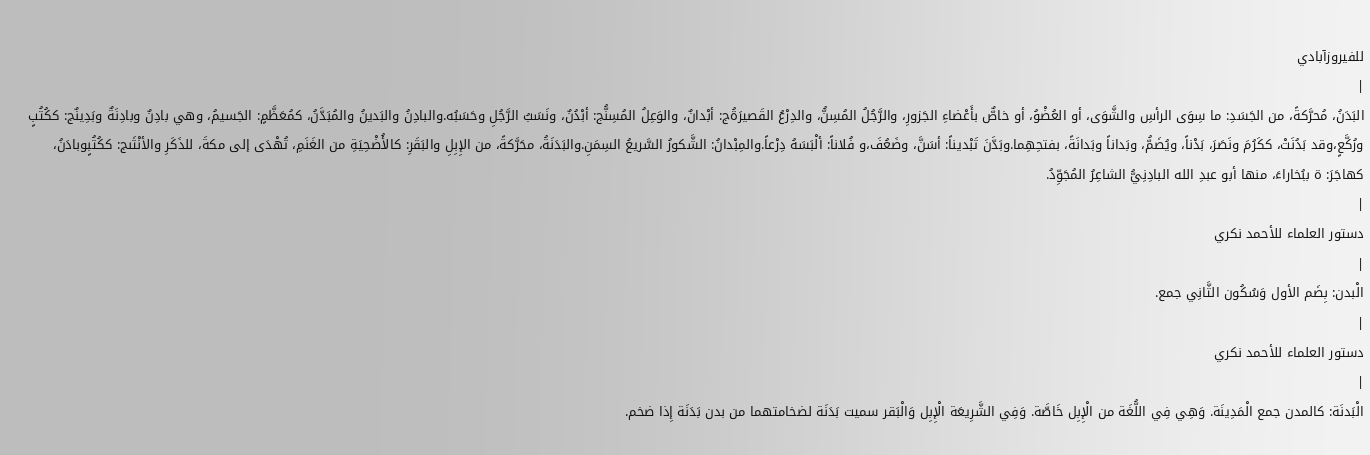للفيروزآبادي
|
البَدَنُ، مُحرَّكةً، من الجَسَدِ: ما سِوَى الرأسِ والشَّوَى، أو العُضْوُ، أو خاصٌّ بأَعْضاءِ الجَزورِ، والرَّجُلُ المُسِنُّ، والدِرْعُ القَصيرَةُج: أبْدانٌ، والوَعِلُ المُسِنُّج: أبْدُنٌ، ونَسَبُ الرَّجُلِ وحَسَبُه.والبادِنُ والبَدينُ والمُبَدَّنُ، كمُعَظَّمٍ: الجَسيمُ، وهي بادِنٌ وبادِنَةٌ وبَدِينٌج: ككُتُبٍ ورُكَّعٍ،وقد بَدُنَتْ، ككَرُمَ ونَصَرَ، بَدْناً، ويُضَمُّ، وبَداناً وبَدانَةً، بفتحِهِما.وبَدَّنَ تَبْديناً: أسَنَّ، وضَعُفَ،و فُلاناً: ألْبَسَهُ دِرْعاً.والمِبْدانُ: الشَّكورُ السَّريعُ السِمَنِ.والبَدَنَةُ، محَرَّكةً، من الإِبِلِ والبَقَرِ: كالأُضْحِيَةِ من الغَنَمِ، تُهْدَى إلى مكةَ، للذَكَرِ والأنْثَىج: ككُتُبٍوبادَنُ، كهاجَرَ: ة ببُخاراءَ، منها أبو عبدِ الله البادِنِيُّ الشاعِرُ المُجَوِّدُ.
|
دستور العلماء للأحمد نكري
|
الْبدن: بِضَم الأول وَسُكُون الثَّانِي جمع.
|
دستور العلماء للأحمد نكري
|
الْبَدنَة: كالمدن جمع الْمَدِينَة. وَهِي فِي اللُّغَة من الْإِبِل خَاصَّة. وَفِي الشَّرِيعَة الْإِبِل وَالْبَقر سميت بَدَنَة لضخامتهما من بدن بَدَنَة إِذا ضخم.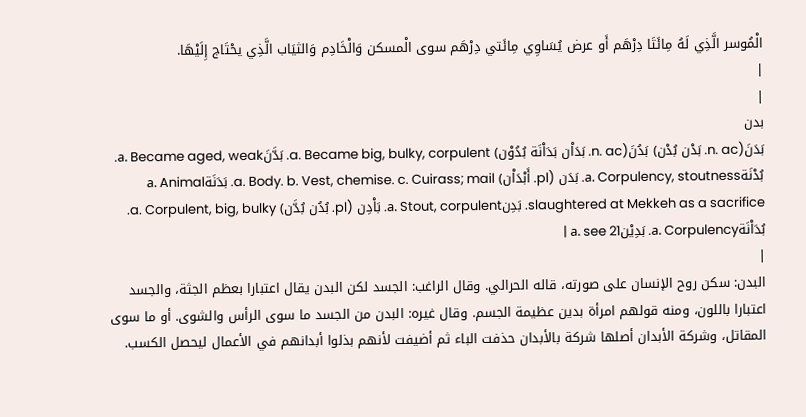الْمُوسر الَّذِي لَهُ مِائَتَا دِرْهَم أَو عرض يُسَاوِي مِائَتي دِرْهَم سوى الْمسكن وَالْخَادِم وَالثيَاب الَّذِي يحْتَاج إِلَيْهَا.
|
|
بدن
بَدَنَ(n. ac. بَدْن بُدْن) بَدُنَ(n. ac. بَدَاْن بَدَاْنَة بُدُوْن) a. Became big, bulky, corpulent. بَدَّنَa. Became aged, weak. بُدْنَةa. Corpulency, stoutness. بَدَن (pl. أَبْدَاْن) a. Body. b. Vest, chemise. c. Cuirass; mail. بَدَنَةa. Animal slaughtered at Mekkeh as a sacrifice. بَدِنa. Stout, corpulent. بَاْدِن (pl. بُدُن بُدَّن) a. Corpulent, big, bulky. بُدَاْنَةa. Corpulency. بَدِيْنa. see 21 |
|
البدن: سكن روح الإنسان على صورته، قاله الحرالي. وقال الراغب: الجسد لكن البدن يقال اعتبارا بعظم الجثة، والجسد اعتبارا باللون، ومنه قولهم امرأة بدين عظيمة الجسم. وقال غيره: البدن من الجسد ما سوى الرأس والشوى. أو ما سوى المقاتل، وشركة الأبدان أصلها شركة بالأبدان حذفت الباء ثم أضيفت لأنهم بذلوا أبدانهم في الأعمال ليحصل الكسب.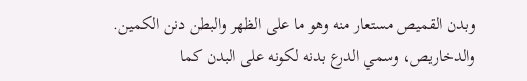وبدن القميص مستعار منه وهو ما على الظهر والبطن دنن الكمين.
والدخاريص، وسمي الدرع بدنه لكونه على البدن كما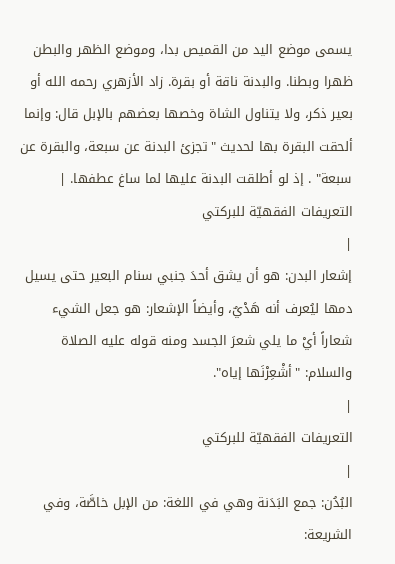يسمى موضع اليد من القميص بدا، وموضع الظهر والبطن ظهرا وبطنا. والبدنة ناقة أو بقرة. زاد الأزهري رحمه الله أو بعير ذكر، ولا يتناول الشاة وخصها بعضهم بالإبل قال: وإنما ألحقت البقرة بها لحديث "تجزئ البدنة عن سبعة، والبقرة عن سبعة" . إذ لو أطلقت البدنة عليها لما ساغ عطفها. |
التعريفات الفقهيّة للبركتي
|
إشعار البدن: هو أن يشق أحدَ جنبي سنام البعير حتى يسيل دمها ليُعرف أنه هَدْيٌ، وأيضاً الإشعار: هو جعل الشيء شعاراً أيْ ما يلي شعرَ الجسد ومنه قوله عليه الصلاة والسلام: "أشْعِرْنَها إياه".
|
التعريفات الفقهيّة للبركتي
|
البُدُن: جمع البَدَنة وهي في اللغة: من الإبل خاصَّة، وفي الشريعة: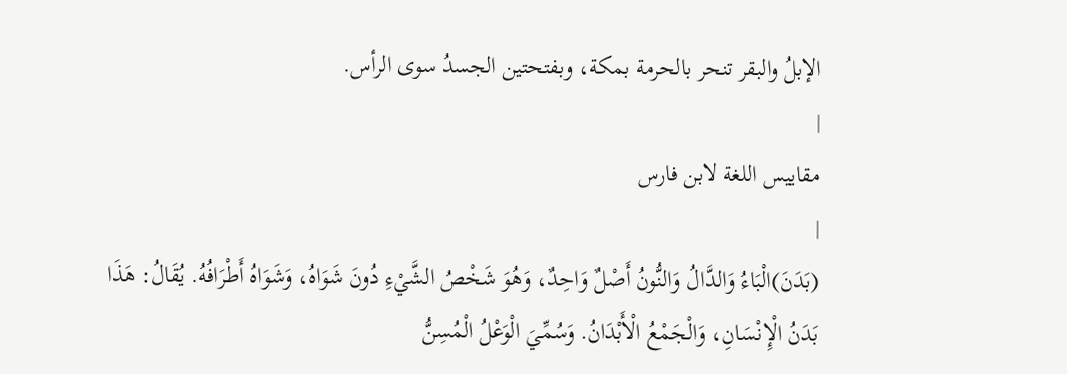الإبلُ والبقر تنحر بالحرمة بمكة، وبفتحتين الجسدُ سوى الرأس.
|
مقاييس اللغة لابن فارس
|
(بَدَنَ)الْبَاءُ وَالدَّالُ وَالنُّونُ أَصْلٌ وَاحِدٌ، وَهُوَ شَخْصُ الشَّيْءِ دُونَ شَوَاهُ، وَشَوَاهُ أَطْرَافُهُ. يُقَالُ: هَذَا بَدَنُ الْإِنْسَانِ، وَالْجَمْعُ الْأَبْدَانُ. وَسُمِّيَ الْوَعْلُ الْمُسِنُّ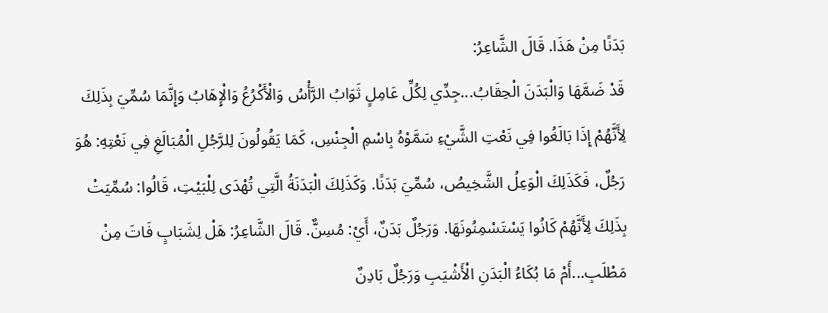بَدَنًا مِنْ هَذَا. قَالَ الشَّاعِرُ:
قَدْ ضَمَّهَا وَالْبَدَنَ الْحِقَابُ...جِدِّي لِكُلِّ عَامِلٍ ثَوَابُ الرَّأْسُ وَالْأَكْرُعُ وَالْإِهَابُ وَإِنَّمَا سُمِّيَ بِذَلِكَ لِأَنَّهُمْ إِذَا بَالَغُوا فِي نَعْتِ الشَّيْءِ سَمَّوْهُ بِاسْمِ الْجِنْسِ، كَمَا يَقُولُونَ لِلرَّجُلِ الْمُبَالَغِ فِي نَعْتِهِ: هُوَ رَجُلٌ، فَكَذَلِكَ الْوَعِلُ الشَّخِيصُ، سُمِّيَ بَدَنًا. وَكَذَلِكَ الْبَدَنَةُ الَّتِي تُهْدَى لِلْبَيْتِ، قَالُوا: سُمِّيَتْ بِذَلِكَ لِأَنَّهُمْ كَانُوا يَسْتَسْمِنُونَهَا. وَرَجُلٌ بَدَنٌ، أَيْ: مُسِنٌّ. قَالَ الشَّاعِرُ: هَلْ لِشَبَابٍ فَاتَ مِنْ مَطْلَبِ...أَمْ مَا بُكَاءُ الْبَدَنِ الْأَشْيَبِ وَرَجُلٌ بَادِنٌ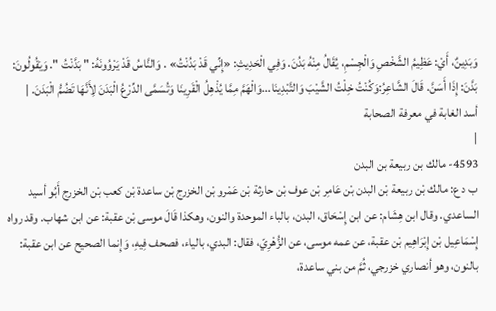وَبَدِينٌ، أَيْ: عَظِيمُ الشَّخْصِ وَالْجِسْمِ، يُقَالُ مِنْهُ بَدُنَ. وَفِي الْحَدِيثِ: «إِنِّي قَدْ بَدُنْتُ» . وَالنَّاسُ قَدْ يَرْوُونَهُ: " بَدَّنْتُ ". وَيَقُولُونَ: بَدَّنَ: إِذَا أَسَنَّ. قَالَ الشَّاعِرُ:وَكُنْتُ خِلْتُ الشَّيْبَ وَالتَّبْدِينَا...وَالْهَمَّ مِمَّا يُذْهِلُ الْقَرِينَا وَتُسَمَّى الدِّرْعُ الْبَدَنَ لِأَنَّهَا تَضُمُّ الْبَدَنَ. |
أسد الغابة في معرفة الصحابة
|
4593- مالك بن ربيعة بن البدن
ب د ع: مالك بْن ربيعة بْن البدن بْن عَامِر بْن عوف بْن حارثة بْن عَمْرو بْن الخزرج بْن ساعدة بْن كعب بْن الخزرج أَبُو أسيد الساعدي. وقال ابن هِشَام: عن ابن إِسْحَاق، البدن، بالباء الموحدة والنون، وهكذا قَالَ موسى بْن عقبة: عن ابن شهاب. وقد رواه إِسْمَاعِيل بْن إِبْرَاهِيم بْن عقبة، عن عمه موسى، عن الزُّهْرِيّ، فقال: البدي، بالياء، فصحف فِيهِ، وَإِنما الصحيح عن ابن عقبة: بالنون، وهو أنصاري خزرجي، ثُمَّ من بني ساعدة،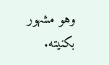وهو مشهور بكنيته.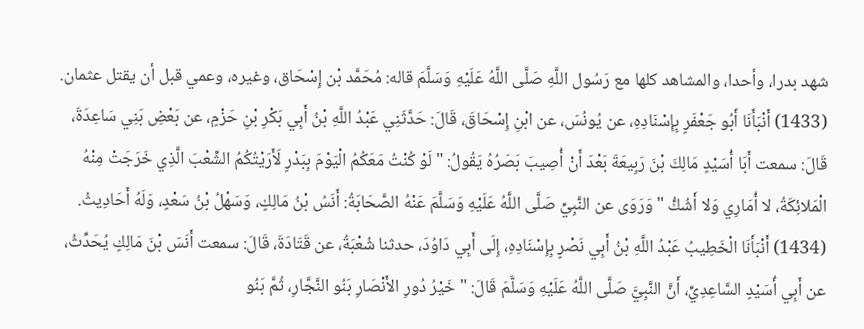شهد بدرا، وأحدا، والمشاهد كلها مع رَسُول اللَّهِ صَلَّى اللَّهُ عَلَيْهِ وَسَلَّمَ قاله: مُحَمَّد بْن إِسْحَاق، وغيره، وعمي قبل أن يقتل عثمان. (1433) أَنْبَأَنَا أَبُو جَعْفَرٍ بِإِسْنَادِهِ، عن يُونُسَ، عن ابْنِ إِسْحَاقَ، قَالَ: حَدَّثَنِي عَبْدُ اللَّهِ بْنُ أَبِي بَكْرِ بْنِ حَزْمٍ، عن بَعْضِ بَنِي سَاعِدَةَ، قَالَ: سمعت أَبَا أُسَيْدٍ مَالِكَ بْنَ رَبِيعَةَ بَعْدَ أَنْ أُصِيبَ بَصَرُهُ يَقُولُ: " لَوْ كُنْتُ مَعَكُمُ الْيَوْمَ بِبَدْرٍ لَأَرَيْتُكُمُ الشِّعْبَ الَّذِي خَرَجَتْ مِنْهُ الْمَلائِكَةُ، لا أُمَارِي وَلا أَشُكُّ " وَرَوَى عن النَّبِيِّ صَلَّى اللَّهُ عَلَيْهِ وَسَلَّمَ عَنْهُ الصَّحَابَةُ: أَنَسُ بْنُ مَالِكٍ، وَسَهْلُ بْنُ سَعْدٍ، وَلَهُ أَحَادِيثُ. (1434) أَنْبَأَنَا الْخَطِيبُ عَبْدُ اللَّهِ بْنُ أَبِي نَصْرٍ بِإِسْنَادِهِ، إِلَى أَبِي دَاوُدَ، حدثنا شُعْبَةُ، عن قَتَادَةَ، قَالَ: سمعت أَنَسَ بْنَ مَالِكٍ يُحَدِّثُ، عن أَبِي أُسَيْدٍ السَّاعِدِيِّ، أَنَّ النَّبِيَّ صَلَّى اللَّهُ عَلَيْهِ وَسَلَّمَ قَالَ: " خَيْرُ دُورِ الأَنْصَارِ بَنُو النَّجَّارِ، ثُمَّ بَنُو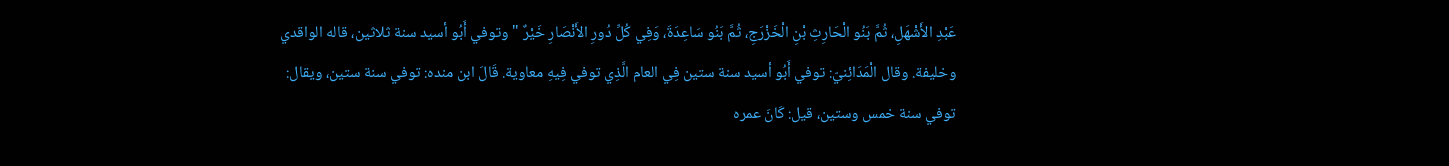عَبْدِ الأَشْهَلِ، ثُمَّ بَنُو الْحَارِثِ بْنِ الْخَزْرَجِ، ثُمَّ بَنُو سَاعِدَةَ، وَفِي كُلِّ دُورِ الأَنْصَارِ خَيْرٌ " وتوفي أَبُو أسيد سنة ثلاثين، قاله الواقدي وخليفة. وقال الْمَدَائِنيّ: توفي أَبُو أسيد سنة ستين فِي العام الَّذِي توفي فِيهِ معاوية. قَالَ ابن منده: توفي سنة ستين، ويقال: توفي سنة خمس وستين، قيل: كَانَ عمره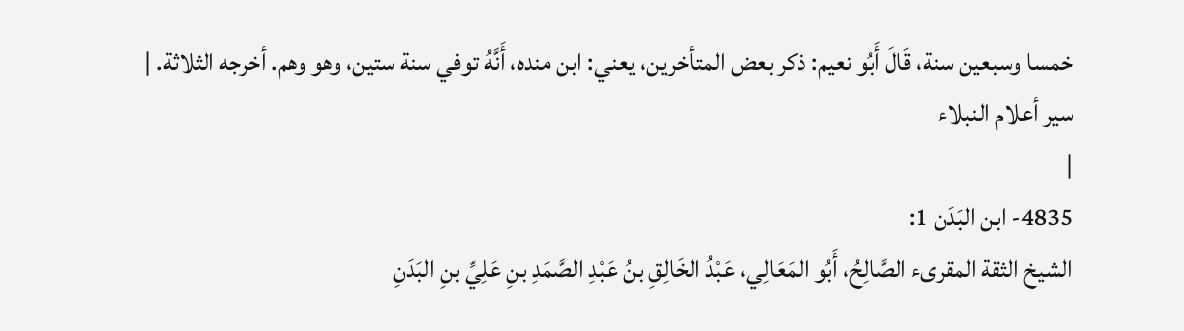خمسا وسبعين سنة، قَالَ أَبُو نعيم: ذكر بعض المتأخرين، يعني: ابن منده، أَنَّهُ توفي سنة ستين، وهو وهم. أخرجه الثلاثة. |
سير أعلام النبلاء
|
4835- ابن البَدَن 1:
الشيخ الثقة المقرىء الصَّالِحُ، أَبُو المَعَالِي، عَبْدُ الخَالِقِ بنُ عَبْدِ الصَّمَدِ بنِ عَلِيِّ بنِ البَدَنِ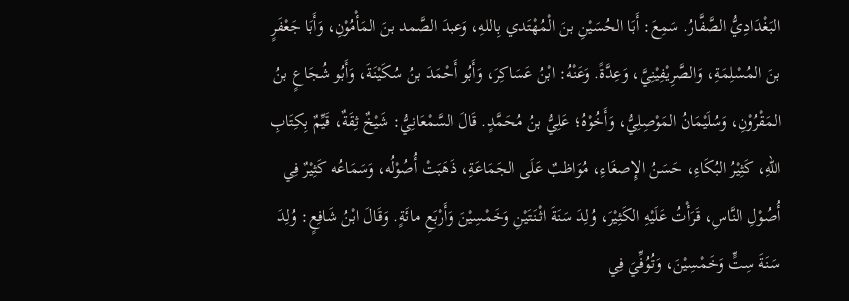البَغْدَادِيُّ الصَّفَّارُ. سَمِعَ: أَبَا الحُسَيْنِ بنَ الْمُهْتَدي بِاللهِ، وَعبدَ الصَّمد بنَ المَأْمُوْنِ، وَأَبَا جَعْفَرٍ بنَ المُسْلِمَةِ، وَالصَّرِيْفِيْنِيَّ، وَعِدَّةً. وَعَنْهُ: ابْنُ عَسَاكِرَ، وَأَبُو أَحْمَدَ بنُ سُكَيْنَةَ، وَأَبُو شُجَاعٍ بنُ المَقْرُوْنِ، وَسُلَيْمَانُ المَوْصِلِيُّ، وَأَخُوْهُ؛ عَلِيُّ بنُ مُحَمَّدٍ. قَالَ السَّمْعَانِيُّ: شَيْخٌ ثِقَةٌ، قَيِّمٌ بِكِتَابِ اللهِ، كَثِيْرُ البُكَاءِ، حَسَنُ الإِصغَاءِ، مُوَاظبٌ عَلَى الجَمَاعَةِ، ذَهَبَتْ أُصُوْلُه، وَسَمَاعُه كَثِيْرٌ فِي أُصُوْلِ النَّاسِ، قَرَأْتُ عَلَيْهِ الكَثِيْرَ، وُلِدَ سَنَةَ اثْنَتَيْنِ وَخَمْسِيْنَ وَأَرْبَعِ مائَةٍ. وَقَالَ ابْنُ شَافِعٍ: وُلِدَ سَنَةَ سِتٍّ وَخَمْسِيْنَ، وَتُوُفِّيَ فِي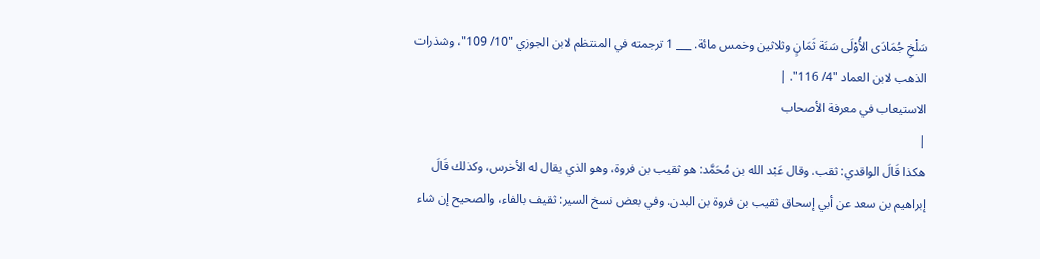سَلْخِ جُمَادَى الأُوْلَى سَنَة ثَمَانٍ وثلاثين وخمس مائة. ___ 1 ترجمته في المنتظم لابن الجوزي "10/ 109"، وشذرات الذهب لابن العماد "4/ 116". |
الاستيعاب في معرفة الأصحاب
|
هكذا قَالَ الواقدي: ثقب. وقال عَبْد الله بن مُحَمَّد: هو ثقيب بن فروة، وهو الذي يقال له الأخرس، وكذلك قَالَ إبراهيم بن سعد عن أبي إسحاق ثقيب بن فروة بن البدن. وفي بعض نسخ السير: ثقيف بالفاء، والصحيح إن شاء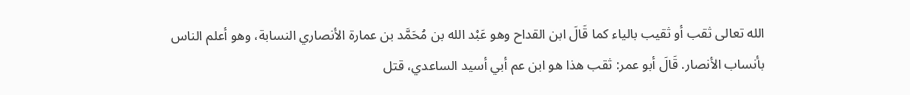الله تعالى ثقب أو ثقيب بالياء كما قَالَ ابن القداح وهو عَبْد الله بن مُحَمَّد بن عمارة الأنصاري النسابة، وهو أعلم الناس بأنساب الأنصار. قَالَ أبو عمر: ثقب هذا هو ابن عم أبي أسيد الساعدي، قتل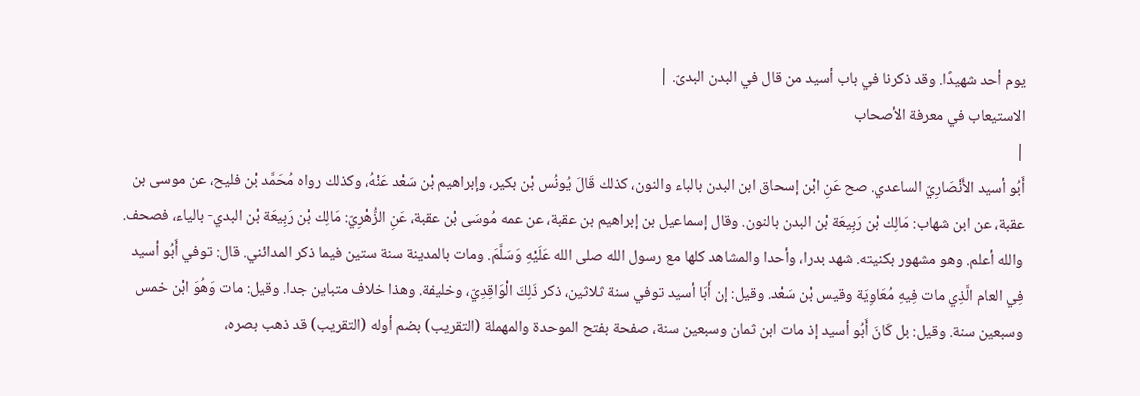يوم أحد شهيدًا. وقد ذكرنا في باب أسيد من قال في البدن البدىّ. |
الاستيعاب في معرفة الأصحاب
|
أَبُو أسيد الأَنْصَارِيّ الساعدي. صح عَنِ ابْن إسحاق ابن البدن بالباء والنون، كذلك قَالَ يُونُس بْن بكير، وإبراهيم بْن سَعْد عَنْهُ، وكذلك رواه مُحَمَّد بْن فليح، عن موسى بن عقبة، عن ابن شهاب: مَالِك بْن رَبِيعَة بْن البدن بالنون. وقال إسماعيل بن إبراهيم بن عقبة، عن عمه مُوسَى بْن عقبة، عَنِ الزُّهْرِيّ: مَالِك بْن رَبِيعَة بْن البدي- بالياء، فصحف. والله أعلم. وهو مشهور بكنيته. شهد بدرا، وأحدا والمشاهد كلها مع رسول الله صلى الله عَلَيْهِ وَسَلَّمَ. ومات بالمدينة سنة ستين فيما ذكر المدائني. قال: توفي أَبُو أسيد فِي العام الَّذِي مات فِيهِ مُعَاوِيَة وقيس بْن سَعْد. وقيل: إن أَبَا أسيد توفي سنة ثلاثين، ذكر ذَلِكَ الْوَاقِدِيّ، وخليفة. وهذا خلاف متباين جدا. وقيل: مات وَهُوَ ابْن خمس وسبعين سنة. وقيل: بل كَانَ أَبُو أسيد إذ مات ابن ثمان وسبعين سنة، صفحة بفتح الموحدة والمهملة (التقريب) بضم أوله (التقريب) قد ذهب بصره،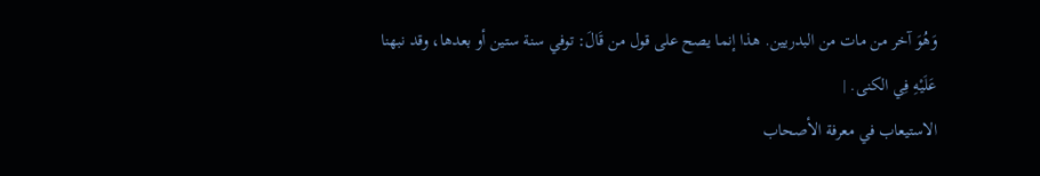وَهُوَ آخر من مات من البدريين. هذا إنما يصح على قول من قَالَ: توفي سنة ستين أو بعدها، وقد نبهنا عَلَيْهِ فِي الكنى. |
الاستيعاب في معرفة الأصحاب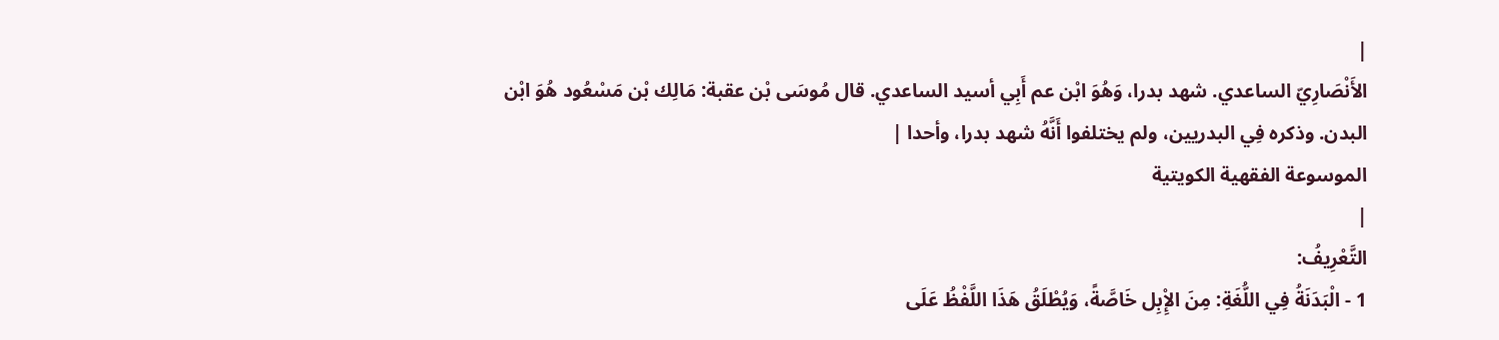|
الأَنْصَارِيّ الساعدي. شهد بدرا، وَهُوَ ابْن عم أَبِي أسيد الساعدي. قال مُوسَى بْن عقبة: مَالِك بْن مَسْعُود هُوَ ابْن البدن. وذكره فِي البدريين، ولم يختلفوا أَنَّهُ شهد بدرا، وأحدا |
الموسوعة الفقهية الكويتية
|
التَّعْرِيفُ:
1 - الْبَدَنَةُ فِي اللُّغَةِ: مِنَ الإِْبِل خَاصَّةً، وَيُطْلَقُ هَذَا اللَّفْظُ عَلَى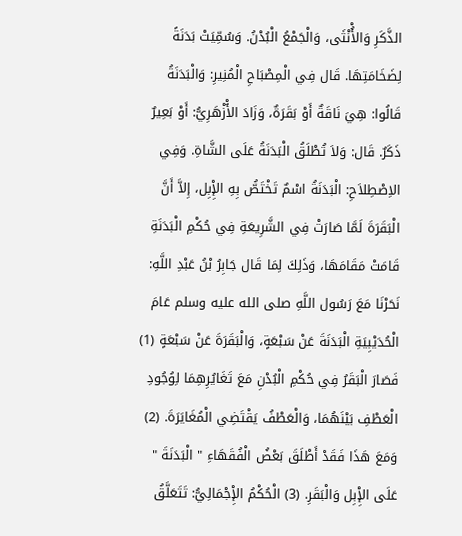الذَّكَرِ وَالأُْنْثَى، وَالْجَمْعُ الْبُدْنُ. وَسُمِّيَتْ بَدَنَةً لِضَخَامَتِهَا. قَال فِي الْمِصْبَاحِ الْمُنِيرِ: وَالْبَدَنَةُ قَالُوا: هِيَ نَاقَةٌ أَوْ بَقَرَةٌ، وَزَادَ الأَْزْهَرِيُّ: أَوْ بَعِيرٌ ذَكَرٌ. قَال: وَلاَ تُطْلَقُ الْبَدَنَةُ عَلَى الشَّاةِ. وَفِي الاِصْطِلاَحِ: الْبَدَنَةُ اسْمٌ تَخْتَصُّ بِهِ الإِْبِل، إِلاَّ أَنَّ الْبَقَرَةَ لَمَّا صَارَتْ فِي الشَّرِيعَةِ فِي حُكْمِ الْبَدَنَةِ قَامَتْ مَقَامَهَا، وَذَلِكَ لِمَا قَال جَابِرُ بْنُ عَبْدِ اللَّهِ: نَحَرْنَا مَعَ رَسُول اللَّهِ صلى الله عليه وسلم عَامَ الْحُدَيْبِيَةِ الْبَدَنَةَ عَنْ سَبْعَةٍ، وَالْبَقَرَةَ عَنْ سَبْعَةٍ (1) فَصَارَ الْبَقَرُ فِي حُكْمِ الْبُدْنِ مَعَ تَغَايُرِهِمَا لِوُجُودِ الْعَطْفِ بَيْنَهُمَا، وَالْعَطْفُ يَقْتَضِي الْمُغَايَرَةَ. (2) وَمَعَ هَذَا فَقَدْ أَطْلَقَ بَعْضُ الْفُقَهَاءِ " الْبَدَنَةَ " عَلَى الإِْبِل وَالْبَقَرِ. (3) الْحُكْمُ الإِْجْمَالِيُّ: تَتَعَلَّقُ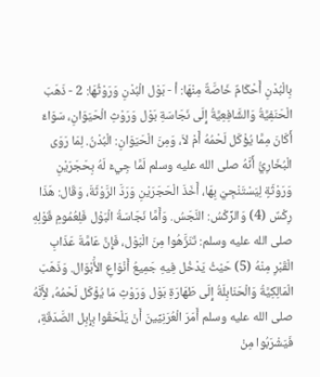بِالْبُدْنِ أَحْكَامٌ خَاصَّةٌ مِنْهَا: أ - بَوْل الْبُدْنِ وَرَوْثُهَا: 2 - ذَهَبَ الْحَنَفِيَّةُ وَالشَّافِعِيَّةُ إِلَى نَجَاسَةِ بَوْل وَرَوْثِ الْحَيَوَانِ، سَوَاءٌ أَكَانَ مِمَّا يُؤْكَل لَحْمُهُ أَمْ لاَ، وَمِنَ الْحَيَوَانِ: الْبُدْنُ. لِمَا رَوَى الْبُخَارِيُّ أَنَّهُ صلى الله عليه وسلم لَمَّا جِيءَ لَهُ بِحَجَرَيْنِ وَرَوْثَةٍ لِيَسْتَنْجِيَ بِهَا، أَخَذَ الْحَجَرَيْنِ وَرَدَّ الرَّوْثَةَ، وَقَال: هَذَا رِكْسٌ (4) وَالرِّكْسُ: النَّجَسُ. وَأَمَّا نَجَاسَةُ الْبَوْل فَلِعُمُومِ قَوْلِهِ صلى الله عليه وسلم: تَنَزَّهُوا مِنَ الْبَوْل، فَإِنَّ عَامَّةَ عَذَابِ الْقَبْرِ مِنْهُ (5) حَيْثُ يَدْخُل فِيهِ جَمِيعُ أَنْوَاعِ الأَْبْوَال. وَذَهَبَ الْمَالِكِيَّةُ وَالْحَنَابِلَةُ إِلَى طَهَارَةِ بَوْل وَرَوْثِ مَا يُؤْكَل لَحْمُهُ، لأَِنَّهُ صلى الله عليه وسلم أَمَرَ الْعُرَنِيِّينَ أَنْ يَلْحَقُوا بِإِبِل الصَّدَقَةِ، فَيَشْرَبُوا مِنْ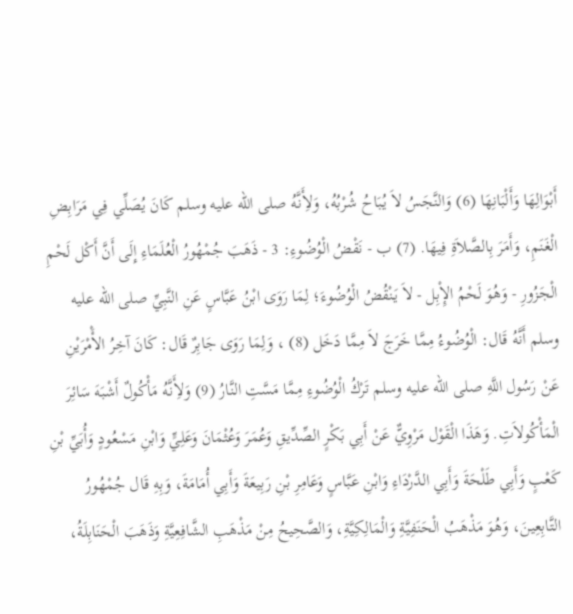أَبْوَالِهَا وَأَلْبَانِهَا (6) وَالنَّجَسُ لاَ يُبَاحُ شُرْبُهُ، وَلأَِنَّهُ صلى الله عليه وسلم كَانَ يُصَلِّي فِي مَرَابِضِ الْغَنَمِ، وَأَمَرَ بِالصَّلاَةِ فِيهَا. (7) ب - نَقْضُ الْوُضُوءِ: 3 - ذَهَبَ جُمْهُورُ الْعُلَمَاءِ إِلَى أَنَّ أَكْل لَحْمِ الْجَزُورِ - وَهُوَ لَحْمُ الإِْبِل - لاَ يَنْقُضُ الْوُضُوءَ؛ لِمَا رَوَى ابْنُ عَبَّاسٍ عَنِ النَّبِيِّ صلى الله عليه وسلم أَنَّهُ قَال: الْوُضُوءُ مِمَّا خَرَجَ لاَ مِمَّا دَخَل (8) ، وَلِمَا رَوَى جَابِرٌ قَال: كَانَ آخِرُ الأَْمْرَيْنِ عَنْ رَسُول اللَّهِ صلى الله عليه وسلم تَرْكُ الْوُضُوءِ مِمَّا مَسَّتِ النَّارُ (9) وَلأَِنَّهُ مَأْكُولٌ أَشْبَهَ سَائِرَ الْمَأْكُولاَتِ. وَهَذَا الْقَوْل مَرْوِيٌّ عَنْ أَبِي بَكْرٍ الصِّدِّيقِ وَعُمَرَ وَعُثْمَانَ وَعَلِيٍّ وَابْنِ مَسْعُودٍ وَأُبَيِّ بْنِ كَعْبٍ وَأَبِي طَلْحَةَ وَأَبِي الدَّرْدَاءِ وَابْنِ عَبَّاسٍ وَعَامِرِ بْنِ رَبِيعَةَ وَأَبِي أُمَامَةَ، وَبِهِ قَال جُمْهُورُ التَّابِعِينَ، وَهُوَ مَذْهَبُ الْحَنَفِيَّةِ وَالْمَالِكِيَّةِ، وَالصَّحِيحُ مِنْ مَذْهَبِ الشَّافِعِيَّةِ وَذَهَبَ الْحَنَابِلَةُ،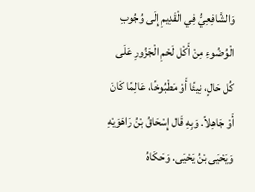وَالشَّافِعِيُّ فِي الْقَدِيمِ إِلَى وُجُوبِ الْوُضُوءِ مِنْ أَكْل لَحْمِ الْجَزُورِ عَلَى كُل حَالٍ، نِيئًا أَوْ مَطْبُوخًا، عَالِمًا كَانَ أَوْ جَاهِلاً. وَبِهِ قَال إِسْحَاقُ بْنُ رَاهَوَيْهِ وَيَحْيَى بْنُ يَحْيَى. وَحَكَاهُ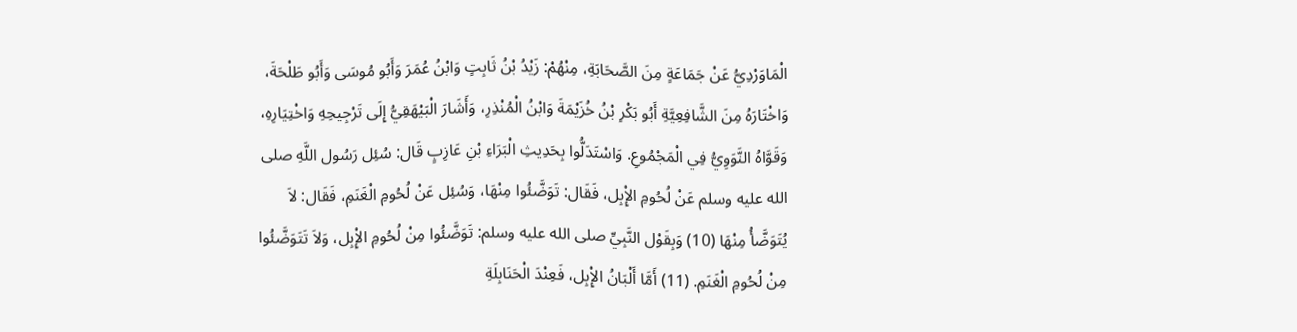الْمَاوَرْدِيُّ عَنْ جَمَاعَةٍ مِنَ الصَّحَابَةِ، مِنْهُمْ: زَيْدُ بْنُ ثَابِتٍ وَابْنُ عُمَرَ وَأَبُو مُوسَى وَأَبُو طَلْحَةَ، وَاخْتَارَهُ مِنَ الشَّافِعِيَّةِ أَبُو بَكْرِ بْنُ خُزَيْمَةَ وَابْنُ الْمُنْذِرِ، وَأَشَارَ الْبَيْهَقِيُّ إِلَى تَرْجِيحِهِ وَاخْتِيَارِهِ، وَقَوَّاهُ النَّوَوِيُّ فِي الْمَجْمُوعِ. وَاسْتَدَلُّوا بِحَدِيثِ الْبَرَاءِ بْنِ عَازِبٍ قَال: سُئِل رَسُول اللَّهِ صلى الله عليه وسلم عَنْ لُحُومِ الإِْبِل، فَقَال: تَوَضَّئُوا مِنْهَا، وَسُئِل عَنْ لُحُومِ الْغَنَمِ، فَقَال: لاَ يُتَوَضَّأُ مِنْهَا (10) وَبِقَوْل النَّبِيِّ صلى الله عليه وسلم: تَوَضَّئُوا مِنْ لُحُومِ الإِْبِل، وَلاَ تَتَوَضَّئُوا مِنْ لُحُومِ الْغَنَمِ. (11) أَمَّا أَلْبَانُ الإِْبِل، فَعِنْدَ الْحَنَابِلَةِ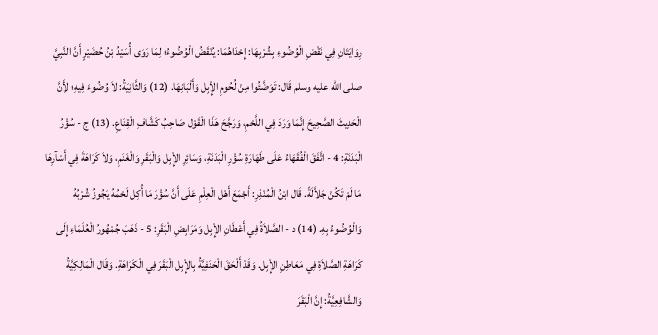رِوَايَتَانِ فِي نَقْضِ الْوُضُوءِ بِشُرْبِهَا: إِحْدَاهُمَا: يُنْقَضُ الْوُضُوءُ؛ لِمَا رَوَى أُسَيْدُ بْنُ حُضَيْرٍ أَنَّ النَّبِيَّ صلى الله عليه وسلم قَال: تَوَضَّئُوا مِنْ لُحُومِ الإِْبِل وَأَلْبَانِهَا. (12) وَالثَّانِيَةُ: لاَ وُضُوءَ فِيهِ؛ لأَِنَّ الْحَدِيثَ الصَّحِيحَ إِنَّمَا وَرَدَ فِي اللَّحْمِ، وَرَجَّحَ هَذَا الْقَوْل صَاحِبُ كَشَّافِ الْقِنَاعِ. (13) ج - سُؤْرُ الْبَدَنَةِ: 4 - اتَّفَقَ الْفُقَهَاءُ عَلَى طَهَارَةِ سُؤْرِ الْبَدَنَةِ، وَسَائِرِ الإِْبِل وَالْبَقَرِ وَالْغَنَمِ، وَلاَ كَرَاهَةَ فِي أَسْآرِهَا مَا لَمْ تَكُنْ جَلاَّلَةً. قَال ابْنُ الْمُنْذِرِ: أَجْمَعَ أَهْل الْعِلْمِ عَلَى أَنَّ سُؤْرَ مَا أُكِل لَحْمُهُ يَجُوزُ شُرْبُهُ وَالْوُضُوءُ بِهِ. (14) د - الصَّلاَةُ فِي أَعْطَانِ الإِْبِل وَمَرَابِضِ الْبَقَرِ: 5 - ذَهَبَ جُمْهُورُ الْعُلَمَاءِ إِلَى كَرَاهَةِ الصَّلاَةِ فِي مَعَاطِنِ الإِْبِل. وَقَدْ أَلْحَقَ الْحَنَفِيَّةُ بِالإِْبِل الْبَقَرَ فِي الْكَرَاهَةِ. وَقَال الْمَالِكِيَّةُ وَالشَّافِعِيَّةُ: إِنَّ الْبَقَرَ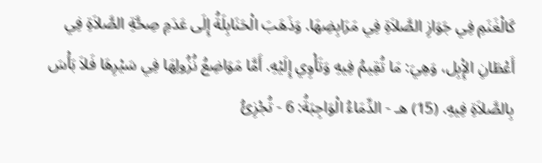كَالْغَنَمِ فِي جَوَازِ الصَّلاَةِ فِي مَرَابِضِهَا. وَذَهَبَ الْحَنَابِلَةُ إِلَى عَدَمِ صِحَّةِ الصَّلاَةِ فِي أَعْطَانِ الإِْبِل، وَهِيَ: مَا تُقِيمُ فِيهِ وَتَأْوِي إِلَيْهِ. أَمَّا مَوَاضِعُ نُزُولِهَا فِي سَيْرِهَا فَلاَ بَأْسَ بِالصَّلاَةِ فِيهِ. (15) هـ - الدِّمَاءُ الْوَاجِبَةُ: 6 - تُجْزِئُ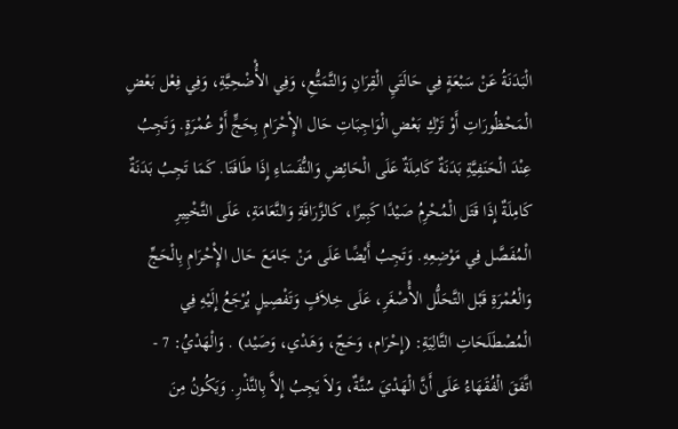الْبَدَنَةُ عَنْ سَبْعَةٍ فِي حَالَتَيِ الْقِرَانِ وَالتَّمَتُّعِ، وَفِي الأُْضْحِيَّةِ، وَفِي فِعْل بَعْضِ الْمَحْظُورَاتِ أَوْ تَرْكِ بَعْضِ الْوَاجِبَاتِ حَال الإِْحْرَامِ بِحَجٍّ أَوْ عُمْرَةٍ. وَتَجِبُ عِنْدَ الْحَنَفِيَّةِ بَدَنَةٌ كَامِلَةٌ عَلَى الْحَائِضِ وَالنُّفَسَاءِ إِذَا طَافَتَا. كَمَا تَجِبُ بَدَنَةٌ كَامِلَةٌ إِذَا قَتَل الْمُحْرِمُ صَيْدًا كَبِيرًا، كَالزَّرَافَةِ وَالنَّعَامَةِ، عَلَى التَّخْيِيرِ الْمُفَصَّل فِي مَوْضِعِهِ. وَتَجِبُ أَيْضًا عَلَى مَنْ جَامَعَ حَال الإِْحْرَامِ بِالْحَجِّ وَالْعُمْرَةِ قَبْل التَّحَلُّل الأَْصْغَرِ، عَلَى خِلاَفٍ وَتَفْصِيلٍ يُرْجَعُ إِلَيْهِ فِي الْمُصْطَلَحَاتِ التَّالِيَةِ: (إِحْرَام، وَحَجّ، وَهَدْي، وَصَيْد) . وَالْهَدْيُ: 7 - اتَّفَقَ الْفُقَهَاءُ عَلَى أَنَّ الْهَدْيَ سُنَّةٌ، وَلاَ يَجِبُ إِلاَّ بِالنَّذْرِ. وَيَكُونُ مِنَ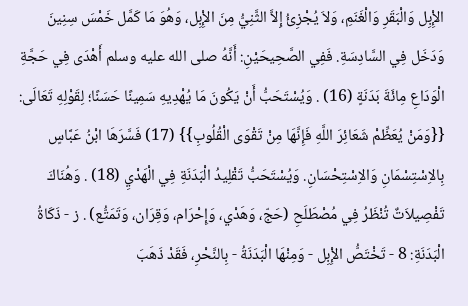الإِْبِل وَالْبَقَرِ وَالْغَنَمِ، وَلاَ يُجْزِئُ إِلاَّ الثَّنِيُّ مِنَ الإِْبِل، وَهُوَ مَا كَمَّل خَمْسَ سِنِينَ وَدَخَل فِي السَّادِسَةِ. فَفِي الصَّحِيحَيْنِ: أَنَّهُ صلى الله عليه وسلم أَهْدَى فِي حَجَّةِ الْوَدَاعِ مِائَةَ بَدَنَةٍ (16) . وَيُسْتَحَبُّ أَنْ يَكُونَ مَا يُهْدِيهِ سَمِينًا حَسَنًا؛ لِقَوْلِهِ تَعَالَى: {{وَمَنْ يُعَظِّمْ شَعَائِرَ اللَّهِ فَإِنَّهَا مِنْ تَقْوَى الْقُلُوبِ}} (17) فَسَّرَهَا ابْنُ عَبَّاسٍ بِالاِسْتِسْمَانِ وَالاِسْتِحْسَانِ. وَيُسْتَحَبُّ تَقْلِيدُ الْبَدَنَةِ فِي الْهَدْيِ (18) . وَهُنَاكَ تَفْصِيلاَتٌ تُنْظَرُ فِي مُصْطَلَحِ (حَجّ، وَهَدْي، وَإِحْرَام، وَقِرَان، وَتَمَتُّع) . ز - ذَكَاةُ الْبَدَنَةِ: 8 - تَخْتَصُّ الإِْبِل - وَمِنْهَا الْبَدَنَةُ - بِالنَّحْرِ، فَقَدْ ذَهَبَ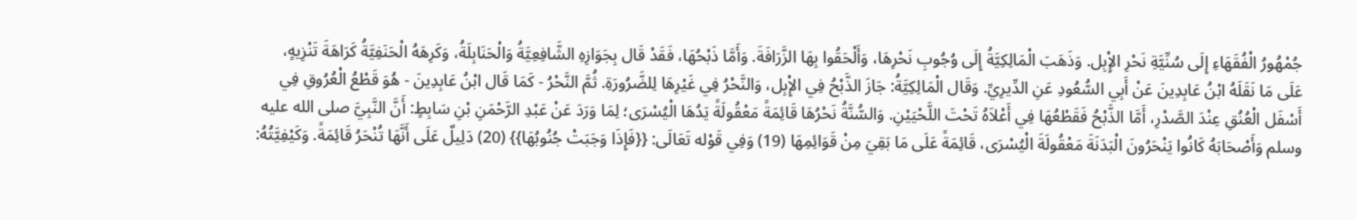جُمْهُورُ الْفُقَهَاءِ إِلَى سُنِّيَّةِ نَحْرِ الإِْبِل. وَذَهَبَ الْمَالِكِيَّةُ إِلَى وُجُوبِ نَحْرِهَا، وَأَلْحَقُوا بِهَا الزَّرَافَةَ. وَأَمَّا ذَبْحُهَا، فَقَدْ قَال بِجَوَازِهِ الشَّافِعِيَّةُ وَالْحَنَابِلَةُ، وَكَرِهَهُ الْحَنَفِيَّةُ كَرَاهَةَ تَنْزِيهٍ، عَلَى مَا نَقَلَهُ ابْنُ عَابِدِينَ عَنْ أَبِي السُّعُودِ عَنِ الدِّيرِيِّ. وَقَال الْمَالِكِيَّةُ: جَازَ الذَّبْحُ فِي الإِْبِل، وَالنَّحْرُ فِي غَيْرِهَا لِلضَّرُورَةِ. ثُمَّ النَّحْرُ - كَمَا قَال ابْنُ عَابِدِينَ - هُوَ قَطْعُ الْعُرُوقِ فِي أَسْفَل الْعُنُقِ عِنْدَ الصَّدْرِ، أَمَّا الذَّبْحُ فَقَطْعُهَا فِي أَعْلاَهُ تَحْتَ اللَّحْيَيْنِ. وَالسُّنَّةُ نَحْرُهَا قَائِمَةً مَعْقُولَةً يَدُهَا الْيُسْرَى؛ لِمَا وَرَدَ عَنْ عَبْدِ الرَّحْمَنِ بْنِ سَابِطٍ: أَنَّ النَّبِيَّ صلى الله عليه وسلم وَأَصْحَابَهُ كَانُوا يَنْحَرُونَ الْبَدَنَةَ مَعْقُولَةَ الْيُسْرَى، قَائِمَةً عَلَى مَا بَقِيَ مِنْ قَوَائِمِهَا (19) وَفِي قَوْله تَعَالَى: {{فَإِذَا وَجَبَتْ جُنُوبُهَا}} (20) دَلِيلٌ عَلَى أَنَّهَا تُنْحَرُ قَائِمَةً. وَكَيْفِيَّتُهُ: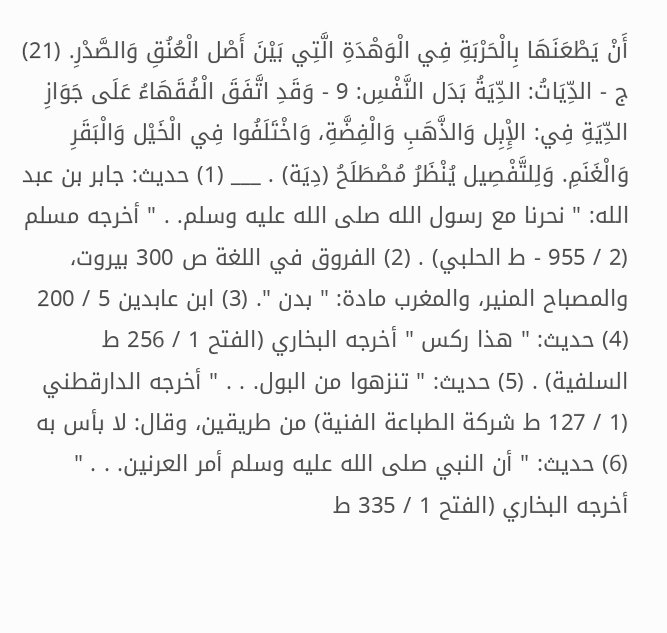أَنْ يَطْعَنَهَا بِالْحَرْبَةِ فِي الْوَهْدَةِ الَّتِي بَيْنَ أَصْل الْعُنُقِ وَالصَّدْرِ. (21) ج - الدِّيَاتُ: الدِّيَةُ بَدَل النَّفْسِ: 9 - وَقَدِ اتَّفَقَ الْفُقَهَاءُ عَلَى جَوَازِ الدِّيَةِ فِي: الإِْبِل وَالذَّهَبِ وَالْفِضَّةِ، وَاخْتَلَفُوا فِي الْخَيْل وَالْبَقَرِ وَالْغَنَمِ. وَلِلتَّفْصِيل يُنْظَرُ مُصْطَلَحُ (دِيَة) . ___ (1) حديث: جابر بن عبد الله: " نحرنا مع رسول الله صلى الله عليه وسلم. . " أخرجه مسلم (2 / 955 - ط الحلبي) . (2) الفروق في اللغة ص 300 بيروت، والمصباح المنير، والمغرب مادة: " بدن ". (3) ابن عابدين 5 / 200 (4) حديث: " هذا ركس " أخرجه البخاري (الفتح 1 / 256 ط السلفية) . (5) حديث: " تنزهوا من البول. . . " أخرجه الدارقطني (1 / 127 ط شركة الطباعة الفنية) من طريقين، وقال: لا بأس به (6) حديث: " أن النبي صلى الله عليه وسلم أمر العرنين. . . " أخرجه البخاري (الفتح 1 / 335 ط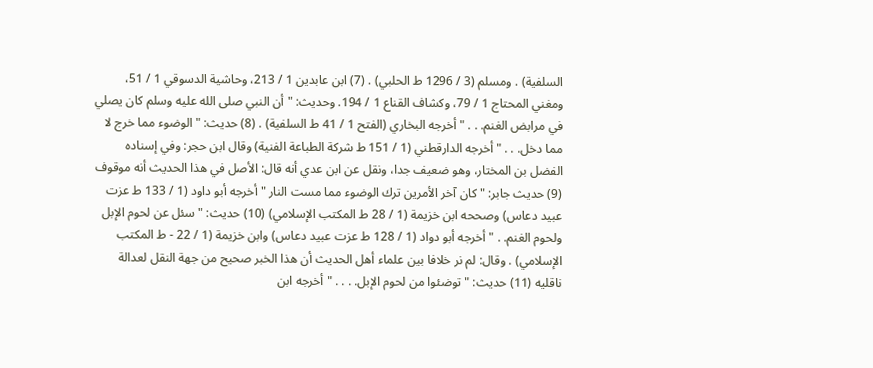السلفية) . ومسلم (3 / 1296 ط الحلبي) . (7) ابن عابدين 1 / 213، وحاشية الدسوقي 1 / 51، ومغني المحتاج 1 / 79، وكشاف القناع 1 / 194. وحديث: " أن النبي صلى الله عليه وسلم كان يصلي في مرابض الغنم. . . " أخرجه البخاري (الفتح 1 / 41 ط السلفية) . (8) حديث: " الوضوء مما خرج لا مما دخل. . . " أخرجه الدارقطني (1 / 151 ط شركة الطباعة الفنية) وقال ابن حجر: وفي إسناده الفضل بن المختار، وهو ضعيف جدا، ونقل عن ابن عدي أنه قال: الأصل في هذا الحديث أنه موقوف (9) حديث جابر: " كان آخر الأمرين ترك الوضوء مما مست النار " أخرجه أبو داود (1 / 133 ط عزت عبيد دعاس) وصححه ابن خزيمة (1 / 28 ط المكتب الإسلامي) (10) حديث: " سئل عن لحوم الإبل ولحوم الغنم. . " أخرجه أبو دواد (1 / 128 ط عزت عبيد دعاس) وابن خزيمة (1 / 22 - ط المكتب الإسلامي) . وقال: لم نر خلافا بين علماء أهل الحديث أن هذا الخبر صحيح من جهة النقل لعدالة ناقليه (11) حديث: " توضئوا من لحوم الإبل. . . . " أخرجه ابن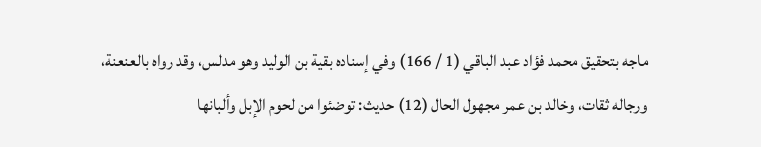ماجه بتحقيق محمد فؤاد عبد الباقي (1 / 166) وفي إسناده بقية بن الوليد وهو مدلس، وقد رواه بالعنعنة، ورجاله ثقات، وخالد بن عمر مجهول الحال (12) حديث: توضئوا من لحوم الإبل وألبانها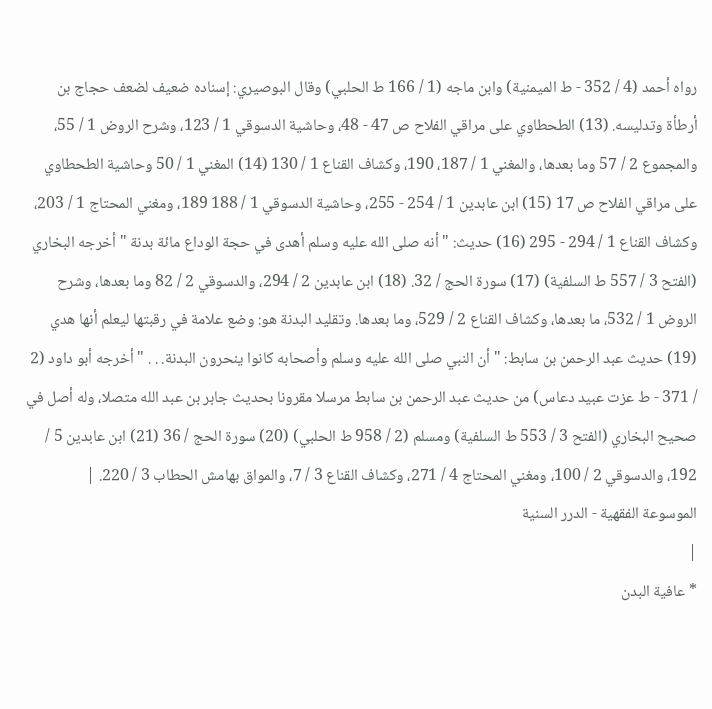رواه أحمد (4 / 352 - ط الميمنية) وابن ماجه (1 / 166 ط الحلبي) وقال البوصيري: إسناده ضعيف لضعف حجاج بن أرطأة وتدليسه. (13) الطحطاوي على مراقي الفلاح ص 47 - 48، وحاشية الدسوقي 1 / 123، وشرح الروض 1 / 55، والمجموع 2 / 57 وما بعدها، والمغني 1 / 187، 190، وكشاف القناع 1 / 130 (14) المغني 1 / 50 وحاشية الطحطاوي على مراقي الفلاح ص 17 (15) ابن عابدين 1 / 254 - 255، وحاشية الدسوقي 1 / 188 189، ومغني المحتاج 1 / 203، وكشاف القناع 1 / 294 - 295 (16) حديث: " أنه صلى الله عليه وسلم أهدى في حجة الوداع مائة بدنة " أخرجه البخاري (الفتح 3 / 557 ط السلفية) (17) سورة الحج / 32. (18) ابن عابدين 2 / 294، والدسوقي 2 / 82 وما بعدها، وشرح الروض 1 / 532، ما بعدها، وكشاف القناع 2 / 529، وما بعدها. وتقليد البدنة هو: وضع علامة في رقبتها ليعلم أنها هدي (19) حديث عبد الرحمن بن سابط: " أن النبي صلى الله عليه وسلم وأصحابه كانوا ينحرون البدنة. . . " أخرجه أبو داود (2 / 371 - ط عزت عبيد دعاس) من حديث عبد الرحمن بن سابط مرسلا مقرونا بحديث جابر بن عبد الله متصلا، وله أصل في صحيح البخاري (الفتح 3 / 553 ط السلفية) ومسلم (2 / 958 ط الحلبي) (20) سورة الحج / 36 (21) ابن عابدين 5 / 192، والدسوقي 2 / 100، ومغني المحتاج 4 / 271، وكشاف القناع 3 / 7، والمواق بهامش الحطاب 3 / 220. |
الموسوعة الفقهية - الدرر السنية
|
* عافية البدن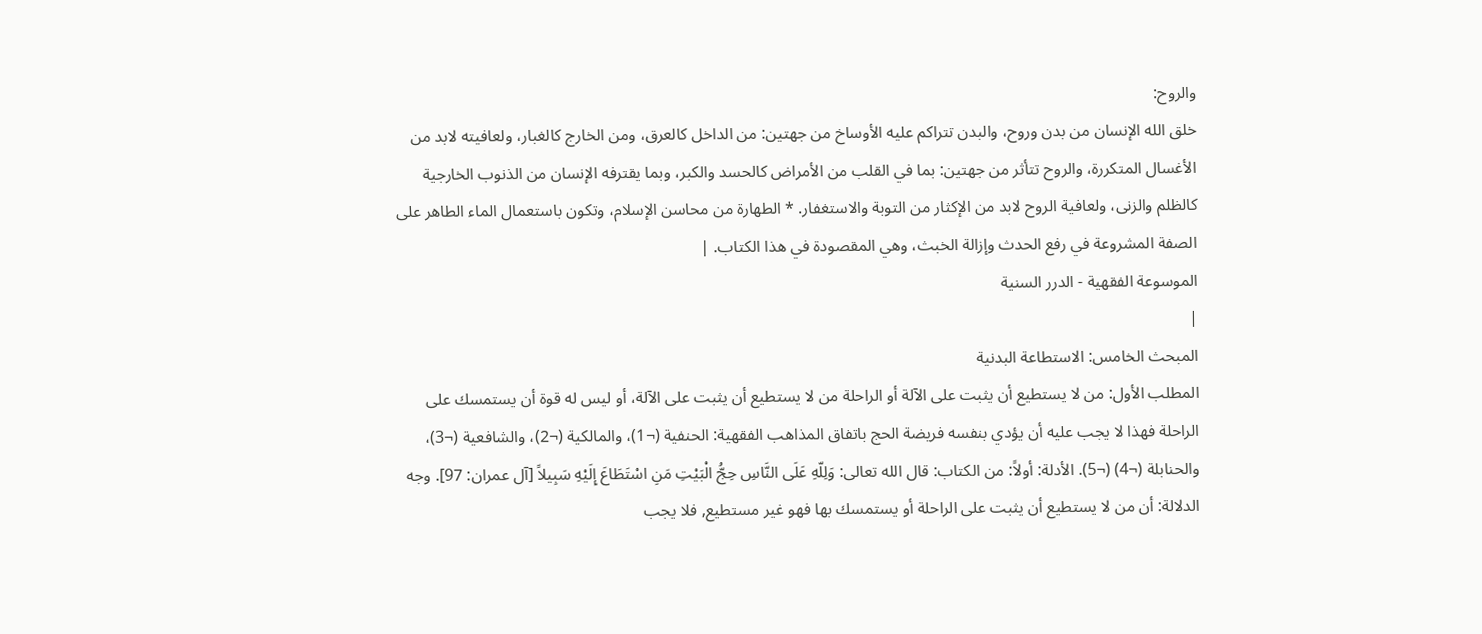والروح:
خلق الله الإنسان من بدن وروح، والبدن تتراكم عليه الأوساخ من جهتين: من الداخل كالعرق، ومن الخارج كالغبار، ولعافيته لابد من الأغسال المتكررة، والروح تتأثر من جهتين: بما في القلب من الأمراض كالحسد والكبر، وبما يقترفه الإنسان من الذنوب الخارجية كالظلم والزنى، ولعافية الروح لابد من الإكثار من التوبة والاستغفار. * الطهارة من محاسن الإسلام، وتكون باستعمال الماء الطاهر على الصفة المشروعة في رفع الحدث وإزالة الخبث، وهي المقصودة في هذا الكتاب. |
الموسوعة الفقهية - الدرر السنية
|
المبحث الخامس: الاستطاعة البدنية
المطلب الأول: من لا يستطيع أن يثبت على الآلة أو الراحلة من لا يستطيع أن يثبت على الآلة، أو ليس له قوة أن يستمسك على الراحلة فهذا لا يجب عليه أن يؤدي بنفسه فريضة الحج باتفاق المذاهب الفقهية: الحنفية (¬1)، والمالكية (¬2)، والشافعية (¬3)، والحنابلة (¬4) (¬5). الأدلة: أولاً: من الكتاب: قال الله تعالى: وَلِلّهِ عَلَى النَّاسِ حِجُّ الْبَيْتِ مَنِ اسْتَطَاعَ إِلَيْهِ سَبِيلاً [آل عمران: 97]. وجه الدلالة: أن من لا يستطيع أن يثبت على الراحلة أو يستمسك بها فهو غير مستطيع, فلا يجب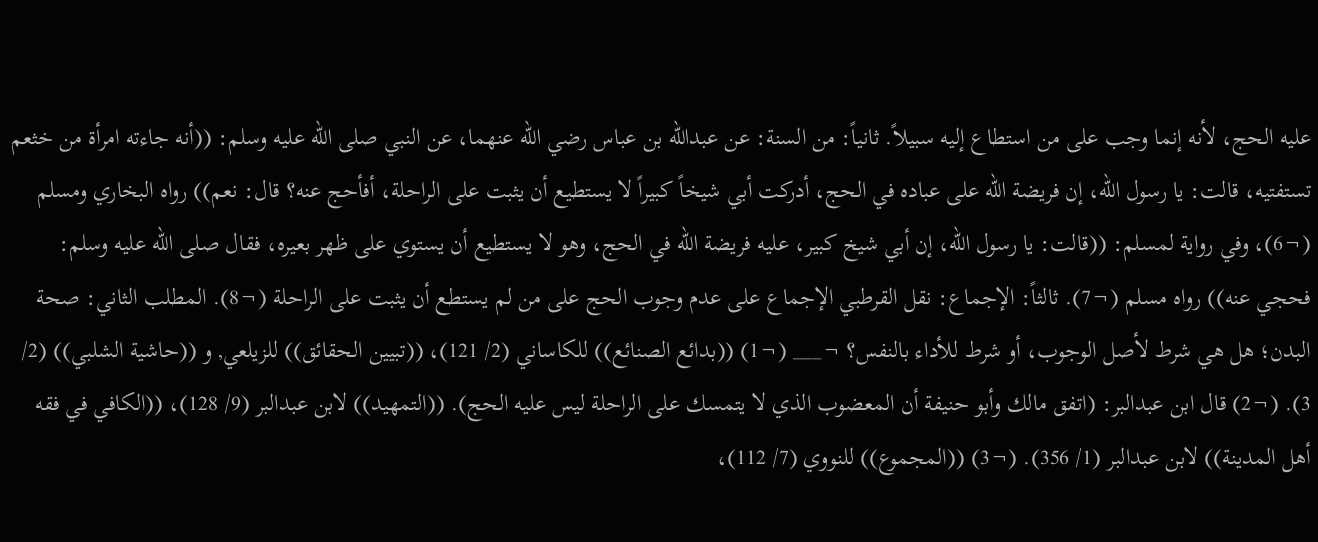عليه الحج، لأنه إنما وجب على من استطاع إليه سبيلاً. ثانياً: من السنة: عن عبدالله بن عباس رضي الله عنهما، عن النبي صلى الله عليه وسلم: ((أنه جاءته امرأة من خثعم تستفتيه، قالت: يا رسول الله، إن فريضة الله على عباده في الحج، أدركت أبي شيخاً كبيراً لا يستطيع أن يثبت على الراحلة، أفأحج عنه؟ قال: نعم)) رواه البخاري ومسلم (¬6)، وفي رواية لمسلم: ((قالت: يا رسول الله، إن أبي شيخ كبير، عليه فريضة الله في الحج، وهو لا يستطيع أن يستوي على ظهر بعيره، فقال صلى الله عليه وسلم: فحجي عنه)) رواه مسلم (¬7). ثالثاً: الإجماع: نقل القرطبي الإجماع على عدم وجوب الحج على من لم يستطع أن يثبت على الراحلة (¬8). المطلب الثاني: صحة البدن؛ هل هي شرط لأصل الوجوب، أو شرط للأداء بالنفس؟ ¬___ (¬1) ((بدائع الصنائع)) للكاساني (2/ 121)، ((تبيين الحقائق)) للزيلعي, و ((حاشية الشلبي)) (2/ 3). (¬2) قال ابن عبدالبر: (اتفق مالك وأبو حنيفة أن المعضوب الذي لا يتمسك على الراحلة ليس عليه الحج). ((التمهيد)) لابن عبدالبر (9/ 128)، ((الكافي في فقه أهل المدينة)) لابن عبدالبر (1/ 356). (¬3) ((المجموع)) للنووي (7/ 112)،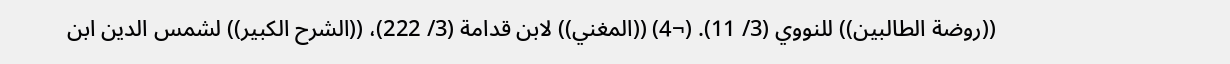((روضة الطالبين)) للنووي (3/ 11). (¬4) ((المغني)) لابن قدامة (3/ 222)، ((الشرح الكبير)) لشمس الدين ابن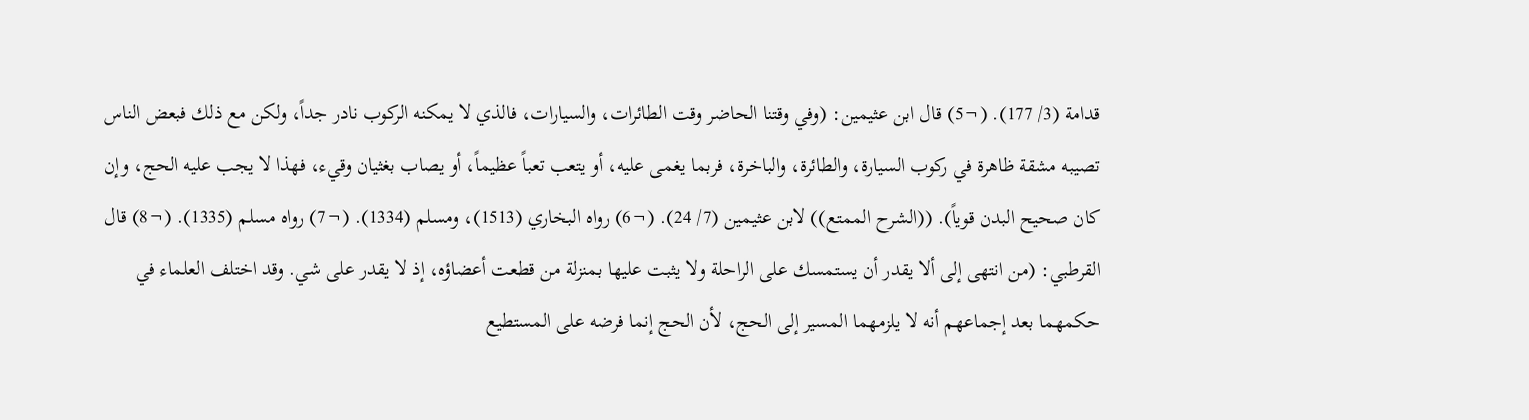قدامة (3/ 177). (¬5) قال ابن عثيمين: (وفي وقتنا الحاضر وقت الطائرات، والسيارات، فالذي لا يمكنه الركوب نادر جداً، ولكن مع ذلك فبعض الناس تصيبه مشقة ظاهرة في ركوب السيارة، والطائرة، والباخرة، فربما يغمى عليه، أو يتعب تعباً عظيماً، أو يصاب بغثيان وقيء، فهذا لا يجب عليه الحج، وإن كان صحيح البدن قوياً). ((الشرح الممتع)) لابن عثيمين (7/ 24). (¬6) رواه البخاري (1513)، ومسلم (1334). (¬7) رواه مسلم (1335). (¬8) قال القرطبي: (من انتهى إلى ألا يقدر أن يستمسك على الراحلة ولا يثبت عليها بمنزلة من قطعت أعضاؤه، إذ لا يقدر على شي. وقد اختلف العلماء في حكمهما بعد إجماعهم أنه لا يلزمهما المسير إلى الحج، لأن الحج إنما فرضه على المستطيع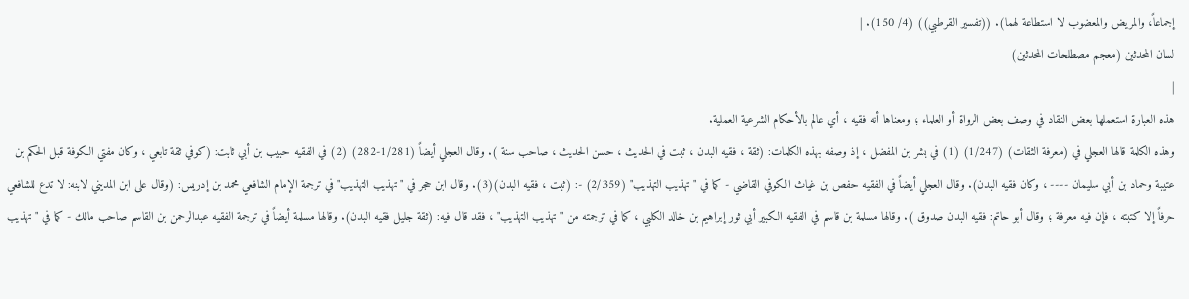إجماعاً، والمريض والمعضوب لا استطاعة لهما). ((تفسير القرطبي)) (4/ 150). |
لسان المحدثين (معجم مصطلحات المحدثين)
|
هذه العبارة استعملها بعض النقاد في وصف بعض الرواة أو العلماء ؛ ومعناها أنه فقيه ، أي عالم بالأحكام الشرعية العملية.
وهذه الكلمة قالها العجلي في (معرفة الثقات) (1/247) (1) في بشر بن المفضل ، إذ وصفه بهذه الكلمات: (ثقة ، فقيه البدن ، ثبت في الحديث ، حسن الحديث ، صاحب سنة ). وقال العجلي أيضاً (1/281-282) (2) في الفقيه حبيب بن أبي ثابت: (كوفي ثقة تابعي ، وكان مفتي الكوفة قبل الحكم بن عتيبة وحماد بن أبي سليمان ---- ، وكان فقيه البدن). وقال العجلي أيضاً في الفقيه حفص بن غياث الكوفي القاضي - كما في "تهذيب التهذيب" (2/359) -: (ثبت ، فقيه البدن)(3). وقال ابن حجر في "تهذيب التهذيب" في ترجمة الإمام الشافعي محمد بن إدريس: (وقال على ابن المديني لابنه: لا تدع للشافعي حرفاً إلا كتبته ، فإن فيه معرفة ؛ وقال أبو حاتم: فقيه البدن صدوق ). وقالها مسلمة بن قاسم في الفقيه الكبير أبي ثور إبراهيم بن خالد الكلبي ، كما في ترجمته من "تهذيب التهذيب" ، فقد قال فيه: (ثقة جليل فقيه البدن). وقالها مسلمة أيضاً في ترجمة الفقيه عبدالرحمن بن القاسم صاحب مالك - كما في "تهذيب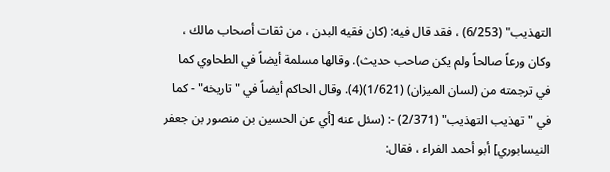التهذيب" (6/253) ، فقد قال فيه: (كان فقيه البدن ، من ثقات أصحاب مالك ، وكان ورعاً صالحاً ولم يكن صاحب حديث). وقالها مسلمة أيضاً في الطحاوي كما في ترجمته من (لسان الميزان) (1/621)(4). وقال الحاكم أيضاً في "تاريخه" - كما في "تهذيب التهذيب" (2/371) -: (سئل عنه [أي عن الحسين بن منصور بن جعفر النيسابوري] أبو أحمد الفراء ، فقال: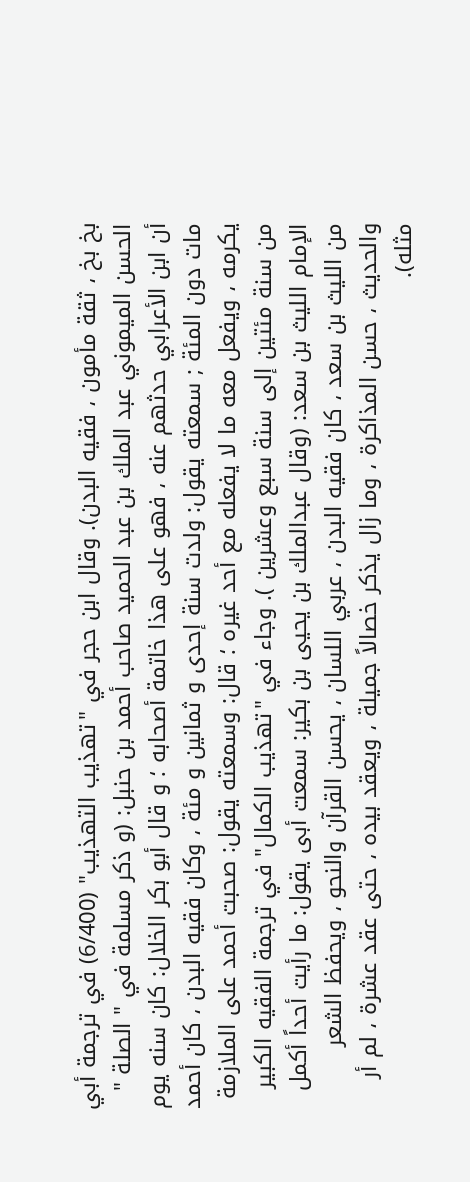بخ بخ ، ثقة مأمون ، فقيه البدن). وقال ابن حجر في "تهذيب التهذيب" (6/400) في ترجمة أبي الحسن الميموني عبد الملك بن عبد الحميد صاحب أحمد بن حنبل: (و ذكر مسلمة في " الصلة " أن ابن الأعرابي حدثهم عنه ، فهو على هذا خاتمة أصحابه ؛ و قال أبو بكر الخلال: كان سنه يوم مات دون المئة ; سمعته يقول: ولدت سنة إحدى و ثمانين و مئة ، وكان فقيه البدن ، كان أحمد يكرمه ، ويفعل معه ما لا يفعله مع أحد غيره ؛ قال: وسمعته يقول: صحبت أحمد على الملازمة من سنة مئتين إلى سنة سبع وعشرين ). وجاء في "تهذيب الكمال" في ترجمة الفقيه الكبير الإمام الليث بن سعد: (وقال عبدالملك بن يحيى بن بكير: سمعت أبى يقول: ما رأيت أحداً أكمل من الليث بن سعد ، كان فقيه البدن ، عربي اللسان ، يحسن القرآن والنحو ، ويحفظ الشعر والحديث ، حسن المذاكرة ، وما زال يذكر خصالاً جميلة ، ويعقد بيده ، حتى عقد عشرة ، لم أر مثله).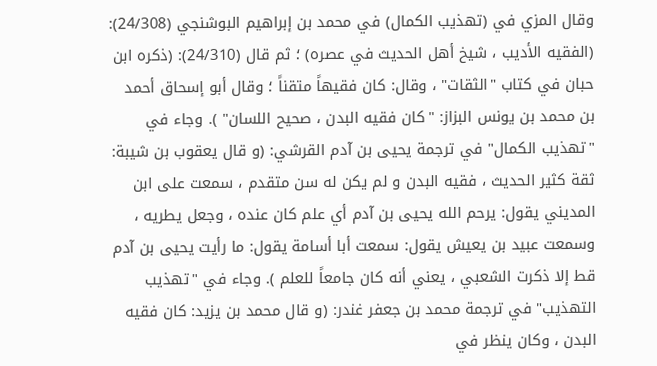وقال المزي في (تهذيب الكمال) في محمد بن إبراهيم البوشنجي (24/308): (الفقيه الأديب ، شيخ أهل الحديث في عصره) ؛ ثم قال (24/310): (ذكره ابن حبان في كتاب "الثقات" ، وقال: كان فقيهاً متقناً ؛ وقال أبو إسحاق أحمد بن محمد بن يونس البزاز: "كان فقيه البدن ، صحيح اللسان" ). وجاء في "تهذيب الكمال" في ترجمة يحيى بن آدم القرشي: (و قال يعقوب بن شيبة: ثقة كثير الحديث ، فقيه البدن و لم يكن له سن متقدم ، سمعت على ابن المديني يقول: يرحم الله يحيى بن آدم أي علم كان عنده ، وجعل يطريه ، وسمعت عبيد بن يعيش يقول: سمعت أبا أسامة يقول: ما رأيت يحيى بن آدم قط إلا ذكرت الشعبي ، يعني أنه كان جامعاً للعلم ). وجاء في "تهذيب التهذيب" في ترجمة محمد بن جعفر غندر: (و قال محمد بن يزيد: كان فقيه البدن ، وكان ينظر في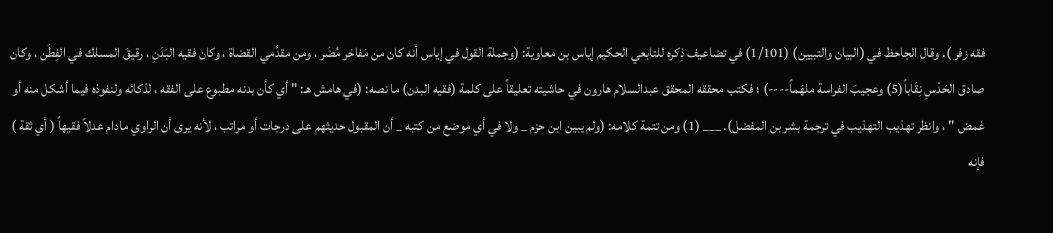فقه زفر ). وقال الجاحظ في (البيان والتبيين) (1/101) في تضاعيف ذِكره للتابعي الحكيم إياس بن معاوية: (وجملة القول في إياس أنه كان من مَفاخر مُضَر ، ومن مقدَّمي القضاة ، وكان فقيه البَدَنِ ، رقيقَ المسلك في الفِطَن ، وكان صادق الحَدْسِ نِقَاباً(5) وعجيبَ الفراسة ملهَماً----) ؛ فكتب محققه المحقق عبدالسلام هارون في حاشيته تعليقاً على كلمة (فقيه البدن) ما نصه: (في هامش هـ: " أي كأن بدنه مطبوع على الفقه ، لذكائه ولنفوذه فيما أشكل منه أو غمض " ، وانظر تهذيب التهذيب في ترجمة بشر بن المفضل). ___ (1) ومن تتمة كلامه: (ولم يبين ابن حزم _ ولا في أي موضع من كتبه _ أن المقبول حديثهم على درجات أو مراتب ، لأنه يرى أن الراوي مادام عدلاً فقيهاً ( أي ثقة ) فإنه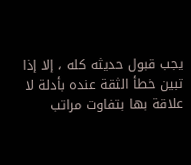يجب قبول حديثه كله ، إلا إذا تبين خطأ الثقة عنده بأدلة لا علاقة بها بتفاوت مراتب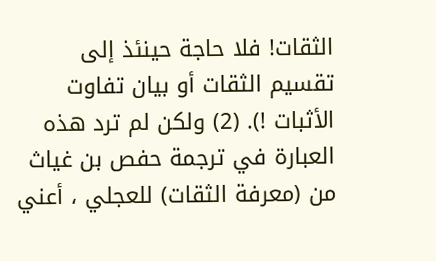الثقات! فلا حاجة حينئذ إلى تقسيم الثقات أو بيان تفاوت الأثبات !). (2) ولكن لم ترد هذه العبارة في ترجمة حفص بن غياث من (معرفة الثقات) للعجلي ، أعني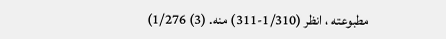مطبوعته ، انظر (1/310-311) منه. (3) 1/276)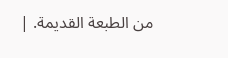من الطبعة القديمة. |